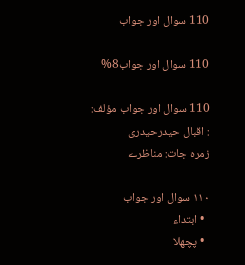110 سوال اور جواب

110 سوال اور جواب8%

110 سوال اور جواب مؤلف:
: اقبال حیدرحیدری
زمرہ جات: مناظرے

۱۱۰ سوال اور جواب
  • ابتداء
  • پچھلا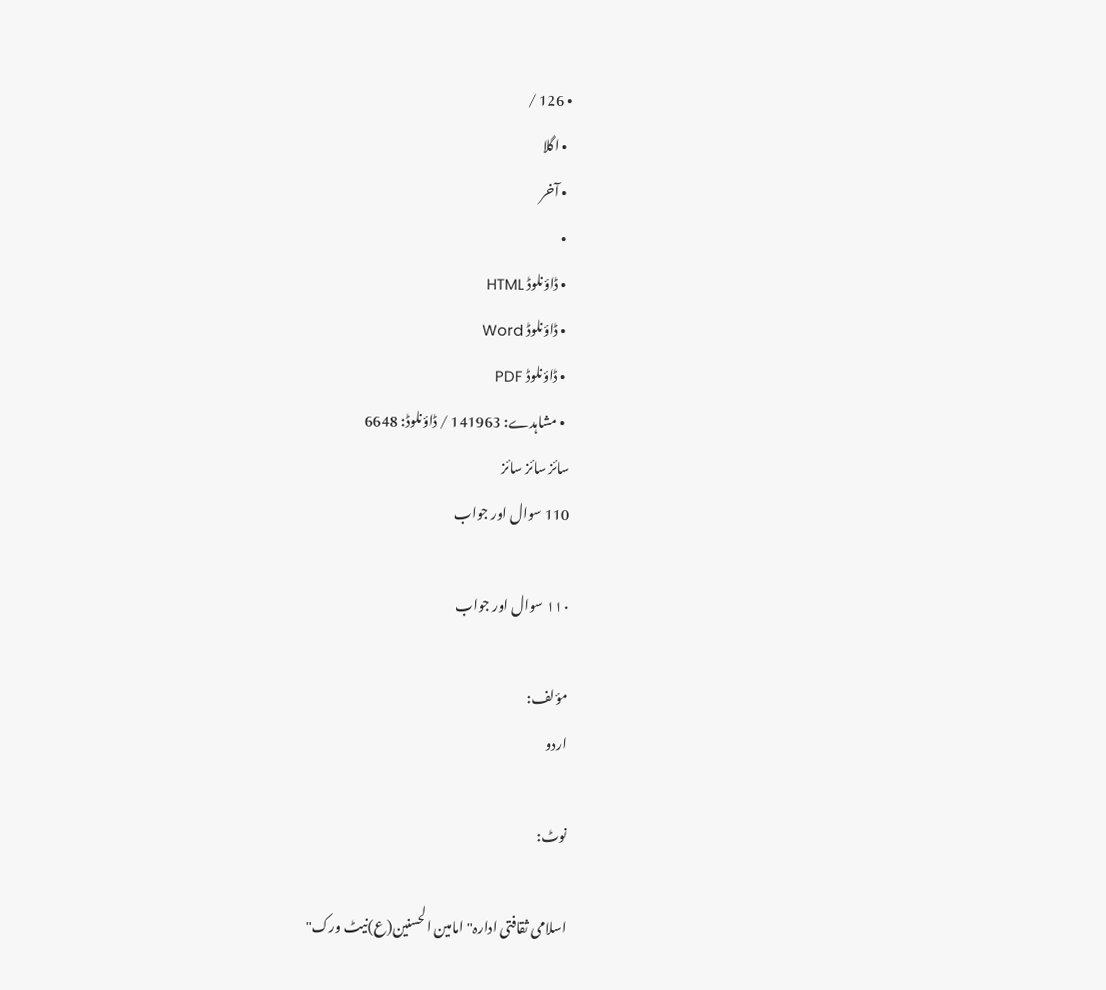• 126 /
  • اگلا
  • آخر
  •
  • ڈاؤنلوڈ HTML
  • ڈاؤنلوڈ Word
  • ڈاؤنلوڈ PDF
  • مشاہدے: 141963 / ڈاؤنلوڈ: 6648
سائز سائز سائز
110 سوال اور جواب

۱۱۰ سوال اور جواب

مؤلف:
اردو

نوٹ:

اسلامی ثقافتی ادارہ"امامین الحسنین(ع)نیٹ ورک"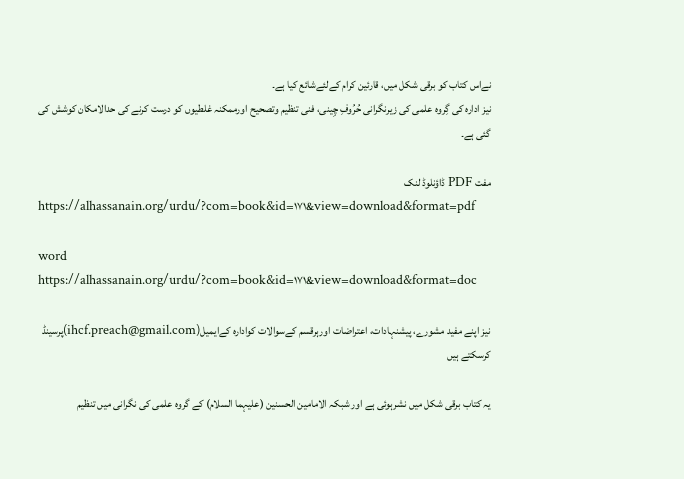نےاس کتاب کو برقی شکل میں، قارئین کرام کےلئےشائع کیا ہے۔
نیز ادارہ کی گِروہ علمی کی زیرنگرانی حُرُوفِ چِینی، فنی تنظیم وتصحیح اورممکنہ غلطیوں کو درست کرنے کی حدالامکان کوشش کی گئی ہے۔

مفت PDF ڈاؤنلوڈ لنک
https://alhassanain.org/urdu/?com=book&id=۱۷۱&view=download&format=pdf

word
https://alhassanain.org/urdu/?com=book&id=۱۷۱&view=download&format=doc

نیز اپنے مفید مشورے، پیشنہادات، اعتراضات اورہرقسم کےسوالات کوادارہ کےایمیل(ihcf.preach@gmail.com)پرسینڈ کرسکتے ہیں

یہ کتاب برقی شکل میں نشرہوئی ہے اور شبکہ الامامین الحسنین (علیہما السلام) کے گروہ علمی کی نگرانی میں تنظیم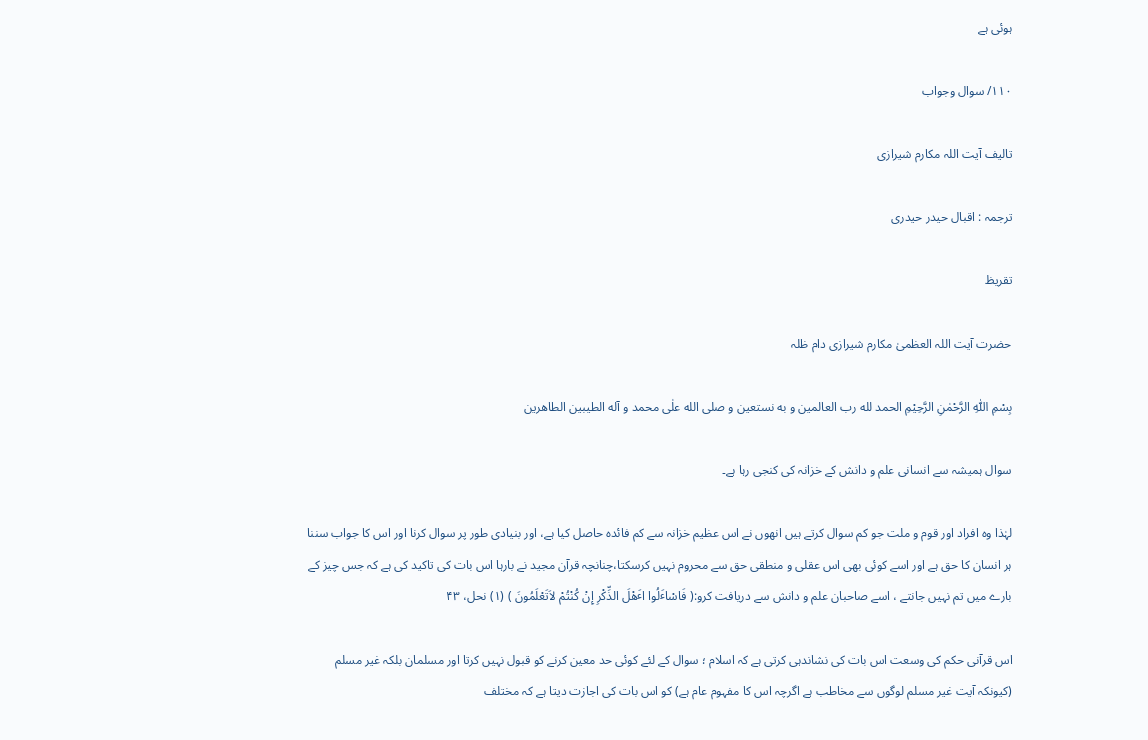ہوئی ہے

۱۱۰/ سوال وجواب

تالیف آیت اللہ مکارم شیرازی

ترجمہ : اقبال حیدر حیدری

تقریظ

حضرت آیت اللہ العظمیٰ مکارم شیرازی دام ظلہ

بِسْمِ اللّٰهِ الرَّحْمٰنِ الرَّحِیْمِ الحمد لله رب العالمین و به نستعین و صلی الله علٰی محمد و آله الطیبین الطاهرین

سوال ہمیشہ سے انسانی علم و دانش کے خزانہ کی کنجی رہا ہے۔

لہٰذا وہ افراد اور قوم و ملت جو کم سوال کرتے ہیں انھوں نے اس عظیم خزانہ سے کم فائدہ حاصل کیا ہے، اور بنیادی طور پر سوال کرنا اور اس کا جواب سننا ہر انسان کا حق ہے اور اسے کوئی بھی اس عقلی و منطقی حق سے محروم نہیں کرسکتا،چنانچہ قرآن مجید نے بارہا اس بات کی تاکید کی ہے کہ جس چیز کے بارے میں تم نہیں جانتے ، اسے صاحبان علم و دانش سے دریافت کرو:( فَاسْاٴَلُوا اٴَهْلَ الذِّکْرِ إِنْ کُنْتُمْ لاَتَعْلَمُونَ ) (۱) نحل، ۴۳

اس قرآنی حکم کی وسعت اس بات کی نشاندہی کرتی ہے کہ اسلام ؛ سوال کے لئے کوئی حد معین کرنے کو قبول نہیں کرتا اور مسلمان بلکہ غیر مسلم (کیونکہ آیت غیر مسلم لوگوں سے مخاطب ہے اگرچہ اس کا مفہوم عام ہے) کو اس بات کی اجازت دیتا ہے کہ مختلف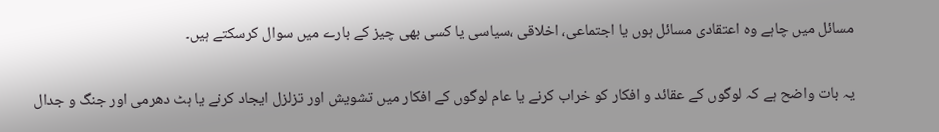مسائل میں چاہے وہ اعتقادی مسائل ہوں یا اجتماعی، اخلاقی ،سیاسی یا کسی بھی چیز کے بارے میں سوال کرسکتے ہیں۔

یہ بات واضح ہے کہ لوگوں کے عقائد و افکار کو خراب کرنے یا عام لوگوں کے افکار میں تشویش اور تزلزل ایجاد کرنے یا ہٹ دھرمی اور جنگ و جدال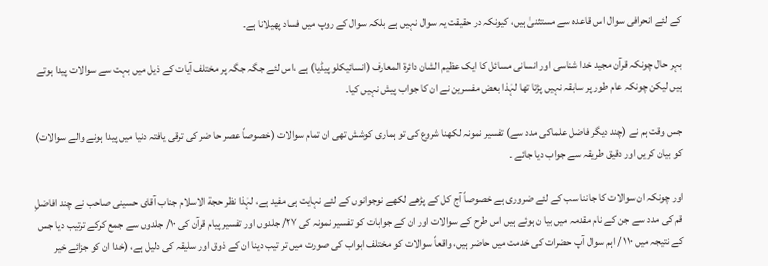کے لئے انحرافی سوال اس قاعدہ سے مستثنیٰ ہیں، کیونکہ در حقیقت یہ سوال نہیں ہے بلکہ سوال کے روپ میں فساد پھیلانا ہے۔

بہر حال چونکہ قرآن مجید خدا شناسی اور انسانی مسائل کا ایک عظیم الشان دائرة المعارف (انسائیکلو پیڈیا) ہے ،اس لئے جگہ جگہ پر مختلف آیات کے ذیل میں بہت سے سوالات پیدا ہوتے ہیں لیکن چونکہ عام طور پر سابقہ نہیں پڑتا تھا لہٰذا بعض مفسرین نے ان کا جواب پیش نہیں کیا۔

جس وقت ہم نے (چند دیگر فاضل علماکی مدد سے) تفسیر نمونہ لکھنا شروع کی تو ہماری کوشش تھی ان تمام سوالات (خصوصاً عصر حا ضر کی ترقی یافتہ دنیا میں پیدا ہونے والے سوالات) کو بیان کریں اور دقیق طریقہ سے جواب دیا جائے ۔

اور چونکہ ان سوالات کا جاننا سب کے لئے ضروری ہے خصوصاً آج کل کے پڑھے لکھے نوجوانوں کے لئے نہایت ہی مفید ہے، لہٰذا نظر حجة الاسلام جناب آقای حسینی صاحب نے چند افاضلِ قم کی مدد سے جن کے نام مقدمہ میں بیا ن ہوئے ہیں اس طرح کے سوالات اور ان کے جوابات کو تفسیر نمونہ کی ۲۷/ جلدوں اور تفسیر پیام قرآن کی ۱۰/ جلدوں سے جمع کرکے ترتیب دیا جس کے نتیجہ میں ۱۱۰ / اہم سوال آپ حضرات کی خدمت میں حاضر ہیں، واقعاً سوالات کو مختلف ابواب کی صورت میں تر تیب دینا ان کے ذوق اور سلیقہ کی دلیل ہے، (خدا ان کو جزائے خیر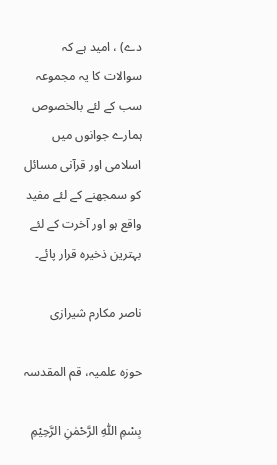دے) ، امید ہے کہ سوالات کا یہ مجموعہ سب کے لئے بالخصوص ہمارے جوانوں میں اسلامی اور قرآنی مسائل کو سمجھنے کے لئے مفید واقع ہو اور آخرت کے لئے بہترین ذخیرہ قرار پائے۔

ناصر مکارم شیرازی

حوزہ علمیہ، قم المقدسہ

بِسْمِ اللّٰهِ الرَّحْمٰنِ الرَّحِیْمِ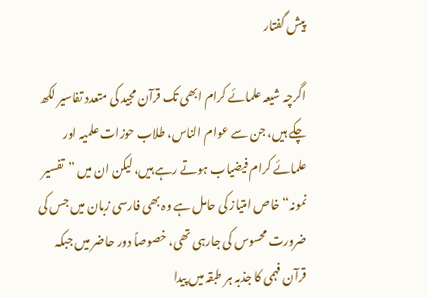پیش گفتار

اگرچہ شیعہ علمائے کرام ابھی تک قرآن مجید کی متعدد تفاسیر لکھ چکے ہیں، جن سے عوام الناس، طلاب حوزات علمیہ اور علمائے کرام فیضیاب ہوتے رہے ہیں، لیکن ان میں ”تفسیر نمونہ“ خاص امتیاز کی حامل ہے وہ بھی فارسی زبان میں جس کی ضرورت محسوس کی جارہی تھی، خصوصاً دور حاضر میں جبکہ قرآن فہمی کا جذبہ ہر طبقہ میں پیدا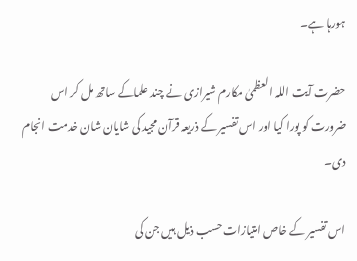ہورہا ہے۔

حضرت آیت اللہ العظمیٰ مکارم شیرازی نے چند علماکے ساتھ مل کر اس ضرورت کو پورا کیا اور اس تفسیر کے ذریعہ قرآن مجید کی شایان شان خدمت انجام دی۔

اس تفسیر کے خاص امتیازات حسب ذیل ہیں جن کی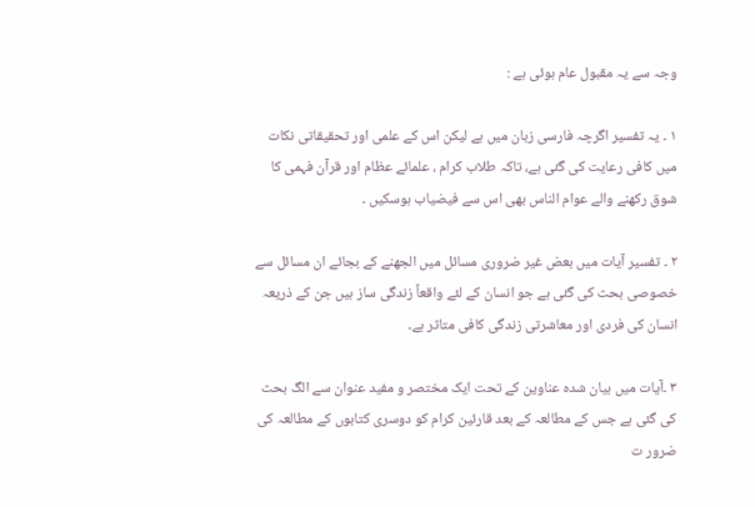وجہ سے یہ مقبول عام ہوئی ہے :

۱ ۔ یہ تفسیر اگرچہ فارسی زبان میں ہے لیکن اس کے علمی اور تحقیقاتی نکات میں کافی رعایت کی گئی ہے، تاکہ طلاب کرام ، علمائے عظام اور قرآن فہمی کا شوق رکھنے والے عوام الناس بھی اس سے فیضیاب ہوسکیں ۔

۲ ۔ تفسیر آیات میں بعض غیر ضروری مسائل میں الجھنے کے بجائے ان مسائل سے خصوصی بحث کی گئی ہے جو انسان کے لئے واقعاً زندگی ساز ہیں جن کے ذریعہ انسان کی فردی اور معاشرتی زندگی کافی متاثر ہے۔

۳ ۔آیات میں بیان شدہ عناوین کے تحت ایک مختصر و مفید عنوان سے الگ بحث کی گئی ہے جس کے مطالعہ کے بعد قارئین کرام کو دوسری کتابوں کے مطالعہ کی ضرور ت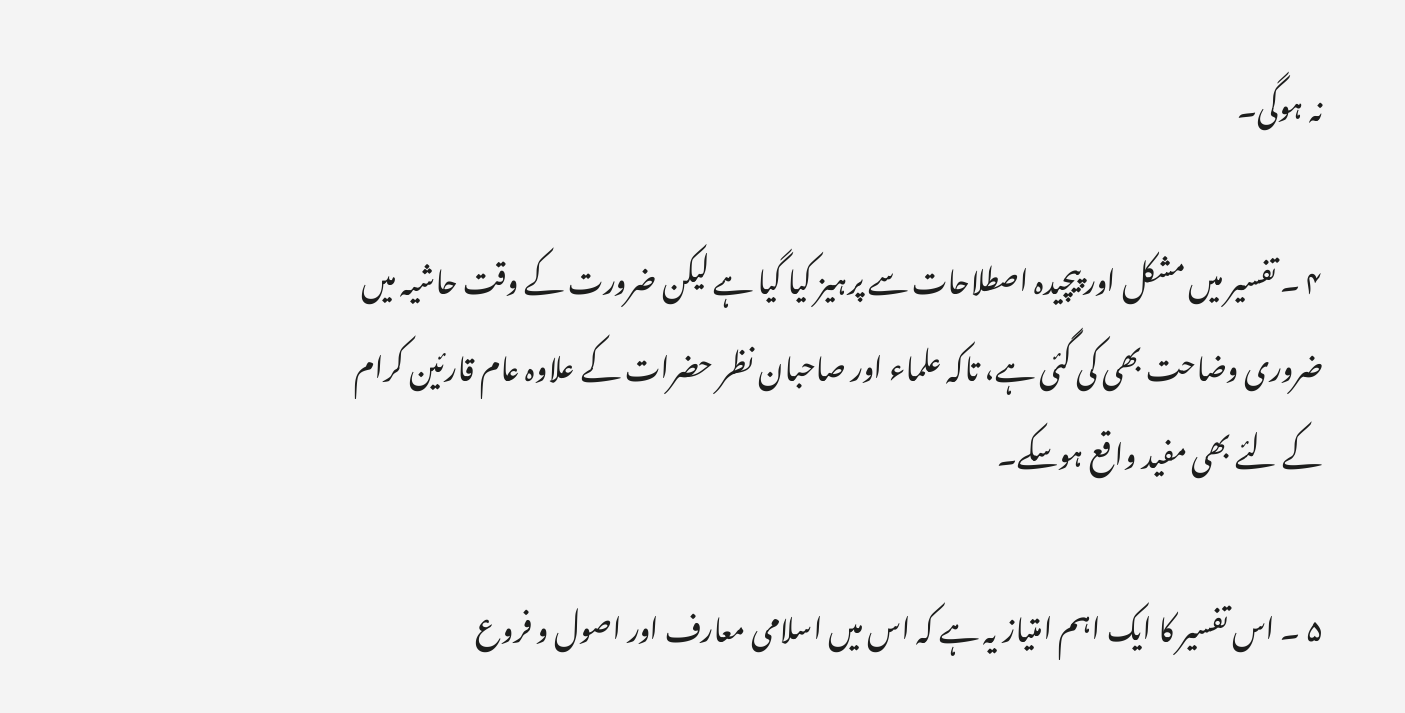نہ ہوگی۔

۴ ۔ تفسیر میں مشکل اور پیچیدہ اصطلاحات سے پرہیز کیا گیا ہے لیکن ضرورت کے وقت حاشیہ میں ضروری وضاحت بھی کی گئی ہے، تاکہ علماء اور صاحبان نظر حضرات کے علاوہ عام قارئین کرام کے لئے بھی مفید واقع ہوسکے۔

۵ ۔ اس تفسیر کا ایک اہم امتیاز یہ ہے کہ اس میں اسلامی معارف اور اصول و فروع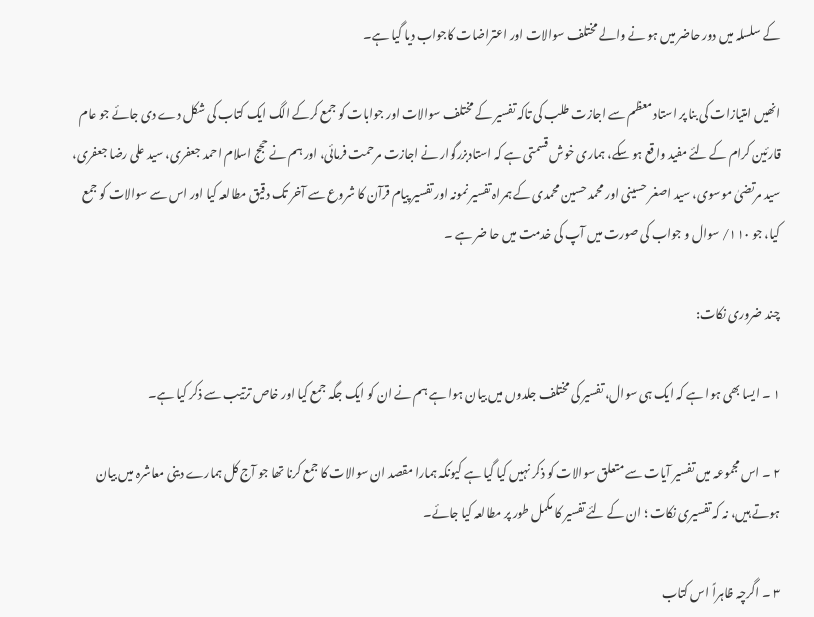کے سلسلہ میں دور حاضر میں ہو نے والے مختلف سوالات اور اعتراضات کاجواب دیا گیا ہے۔

انھیں امتیازات کی بنا پر استاد معظم سے اجازت طلب کی تاکہ تفسیر کے مختلف سوالات اور جوابات کو جمع کرکے الگ ایک کتاب کی شکل دے دی جائے جو عام قارئین کرام کے لئے مفید واقع ہو سکے، ہماری خوش قسمتی ہے کہ استادبزرگوار نے اجازت مرحمت فرمائی، اور ہم نے حجج اسلام احمد جعفری، سید علی رضا جعفری، سید مرتضیٰ موسوی، سید اصغر حسینی اور محمد حسین محمدی کے ہمراہ تفسیر نمونہ اور تفسیر پیام قرآن کا شروع سے آخر تک دقیق مطالعہ کیا اور اس سے سوالات کو جمع کیا، جو ۱۱۰/ سوال و جواب کی صورت میں آپ کی خدمت میں حا ضر ہے ۔

چند ضروری نکات:

۱ ۔ ایسا بھی ہوا ہے کہ ایک ہی سوال، تفسیر کی مختلف جلدوں میں بیان ہوا ہے ہم نے ان کو ایک جگہ جمع کیا اور خاص ترتیب سے ذکر کیا ہے۔

۲ ۔ اس مجموعہ میں تفسیر آیات سے متعلق سوالات کو ذکر نہیں کیا گیا ہے کیونکہ ہمارا مقصد ان سوالات کا جمع کرنا تھا جو آج کل ہمارے دینی معاشرہ میں بیان ہوتے ہیں، نہ کہ تفسیری نکات ؛ ان کے لئے تفسیر کا مکمل طور پر مطالعہ کیا جائے۔

۳ ۔ اگرچہ ظاہراً اس کتاب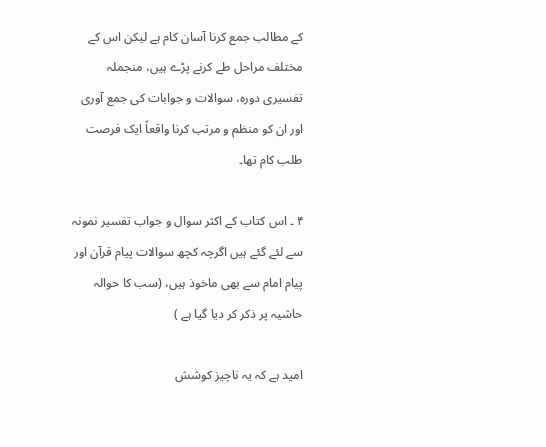کے مطالب جمع کرنا آسان کام ہے لیکن اس کے مختلف مراحل طے کرنے پڑے ہیں، منجملہ تفسیری دورہ، سوالات و جوابات کی جمع آوری اور ان کو منظم و مرتب کرنا واقعاً ایک فرصت طلب کام تھا۔

۴ ۔ اس کتاب کے اکثر سوال و جواب تفسیر نمونہ سے لئے گئے ہیں اگرچہ کچھ سوالات پیام قرآن اور پیام امام سے بھی ماخوذ ہیں، (سب کا حوالہ حاشیہ پر ذکر کر دیا گیا ہے )

امید ہے کہ یہ ناچیز کوشش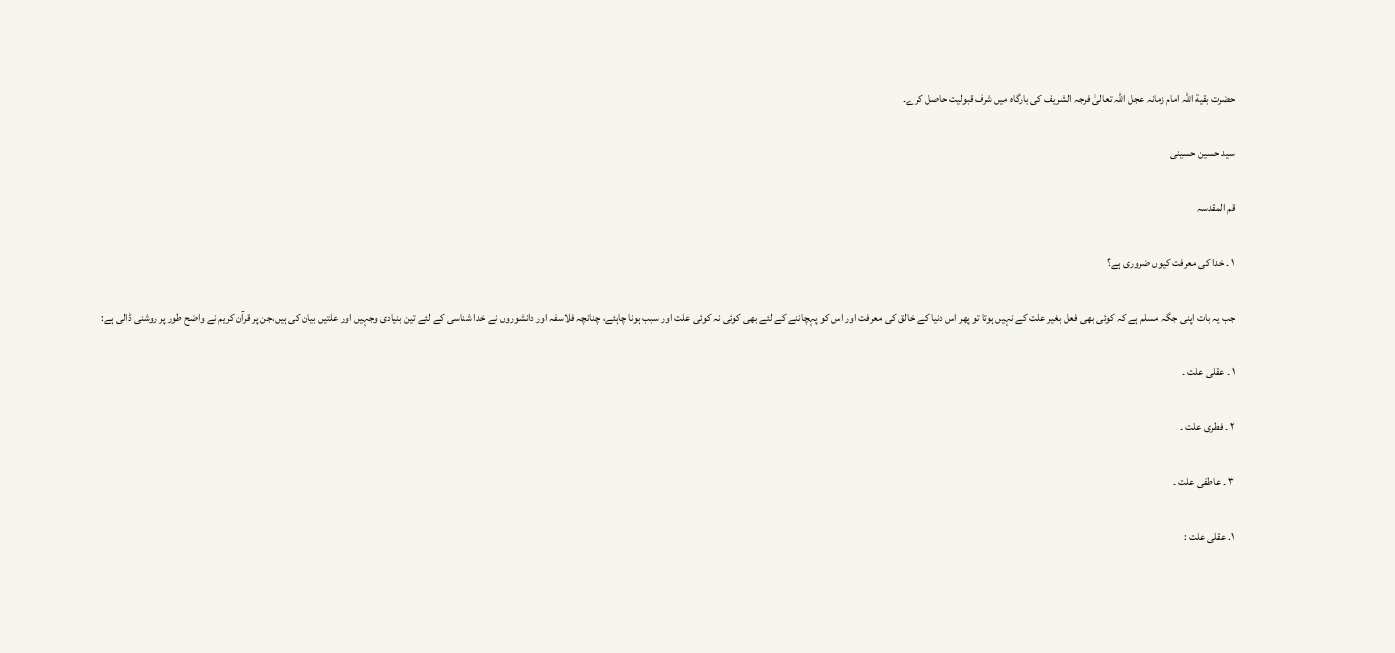حضرت بقیة اللہ امام زمانہ عجل اللہ تعالیٰ فرجہ الشریف کی بارگاہ میں شرف قبولیت حاصل کرے۔

سید حسین حسینی

قم المقدسہ

۱ ۔ خدا کی معرفت کیوں ضروری ہے؟

جب یہ بات اپنی جگہ مسلم ہے کہ کوئی بھی فعل بغیر علت کے نہیں ہوتا تو پھر اس دنیا کے خالق کی معرفت اور اس کو پہچاننے کے لئے بھی کوئی نہ کوئی علت اور سبب ہونا چاہئے، چنانچہ فلاسفہ اور دانشوروں نے خدا شناسی کے لئے تین بنیادی وجہیں اور علتیں بیان کی ہیں،جن پر قرآن کریم نے واضح طور پر روشنی ڈالی ہے:

۱ ۔ عقلی علت ۔

۲ ۔ فطری علت ۔

۳ ۔ عاطفی علت ۔

۱. عقلی علت :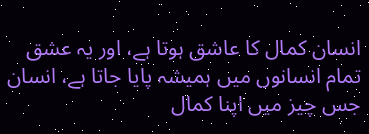انسان کمال کا عاشق ہوتا ہے، اور یہ عشق تمام انسانوں میں ہمیشہ پایا جاتا ہے، انسان جس چیز میں اپنا کمال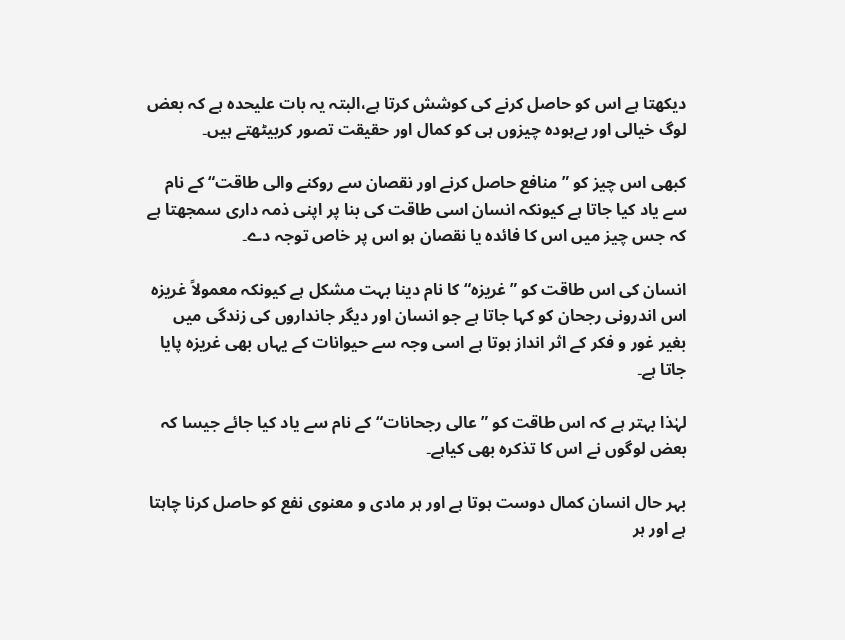دیکھتا ہے اس کو حاصل کرنے کی کوشش کرتا ہے،البتہ یہ بات علیحدہ ہے کہ بعض لوگ خیالی اور بےہودہ چیزوں ہی کو کمال اور حقیقت تصور کربیٹھتے ہیں۔

کبھی اس چیز کو ”منافع حاصل کرنے اور نقصان سے روکنے والی طاقت“ کے نام سے یاد کیا جاتا ہے کیونکہ انسان اسی طاقت کی بنا پر اپنی ذمہ داری سمجھتا ہے کہ جس چیز میں اس کا فائدہ یا نقصان ہو اس پر خاص توجہ دے۔

انسان کی اس طاقت کو ”غریزہ“ کا نام دینا بہت مشکل ہے کیونکہ معمولاً غریزہ اس اندرونی رجحان کو کہا جاتا ہے جو انسان اور دیگر جانداروں کی زندگی میں بغیر غور و فکر کے اثر انداز ہوتا ہے اسی وجہ سے حیوانات کے یہاں بھی غریزہ پایا جاتا ہے۔

لہٰذا بہتر ہے کہ اس طاقت کو ”عالی رجحانات“کے نام سے یاد کیا جائے جیسا کہ بعض لوگوں نے اس کا تذکرہ بھی کیاہے۔

بہر حال انسان کمال دوست ہوتا ہے اور ہر مادی و معنوی نفع کو حاصل کرنا چاہتا ہے اور ہر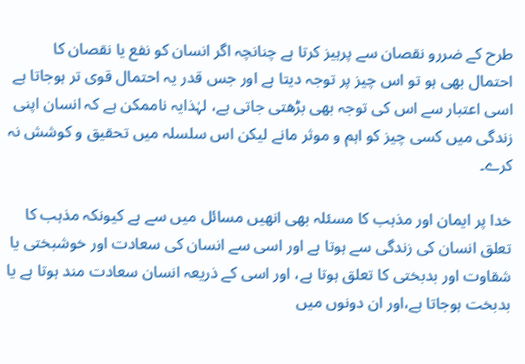طرح کے ضررو نقصان سے پرہیز کرتا ہے چنانچہ اگر انسان کو نفع یا نقصان کا احتمال بھی ہو تو اس چیز پر توجہ دیتا ہے اور جس قدر یہ احتمال قوی تر ہوجاتا ہے اسی اعتبار سے اس کی توجہ بھی بڑھتی جاتی ہے، لہٰذایہ ناممکن ہے کہ انسان اپنی زندگی میں کسی چیز کو اہم و موثر مانے لیکن اس سلسلہ میں تحقیق و کوشش نہ کرے۔

خدا پر ایمان اور مذہب کا مسئلہ بھی انھیں مسائل میں سے ہے کیونکہ مذہب کا تعلق انسان کی زندگی سے ہوتا ہے اور اسی سے انسان کی سعادت اور خوشبختی یا شقاوت اور بدبختی کا تعلق ہوتا ہے، اور اسی کے ذریعہ انسان سعادت مند ہوتا ہے یا بدبخت ہوجاتا ہے،اور ان دونوں میں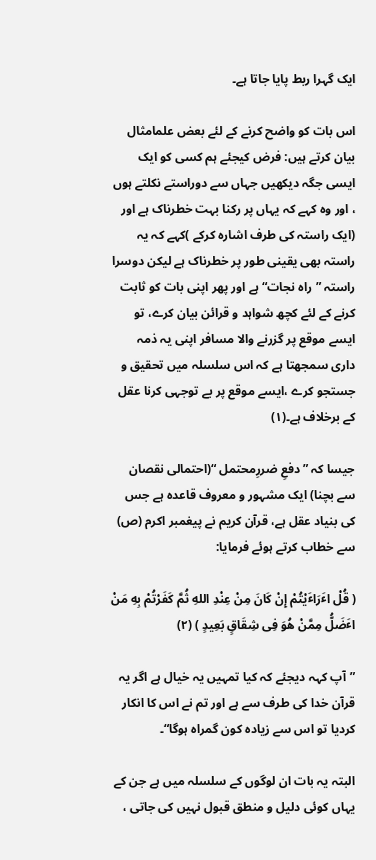ایک گہرا ربط پایا جاتا ہے۔

اس بات کو واضح کرنے کے لئے بعض علمامثال بیان کرتے ہیں: فرض کیجئے ہم کسی کو ایک ایسی جگہ دیکھیں جہاں سے دوراستے نکلتے ہوں ، اور وہ کہے کہ یہاں پر رکنا بہت خطرناک ہے اور (ایک راستہ کی طرف اشارہ کرکے )کہے کہ یہ راستہ بھی یقینی طور پر خطرناک ہے لیکن دوسرا راستہ ”راہ نجات“ ہے اور پھر اپنی بات کو ثابت کرنے کے لئے کچھ شواہد و قرائن بیان کرے، تو ایسے موقع پر گزرنے والا مسافر اپنی یہ ذمہ داری سمجھتا ہے کہ اس سلسلہ میں تحقیق و جستجو کرے ،ایسے موقع پر بے توجہی کرنا عقل کے برخلاف ہے۔(۱)

جیسا کہ ”دفعِ ضررِمحتمل “(احتمالی نقصان سے بچنا) ایک مشہور و معروف قاعدہ ہے جس کی بنیاد عقل ہے، قرآن کریم نے پیغمبر اکرم (ص) سے خطاب کرتے ہوئے فرمایا:

( قُلْ اٴَرَاٴَیْتُمْ إِنْ کَانَ مِنْ عِنْدِ اللهِ ثُمَّ کَفَرْتُمْ بِهِ مَنْ اٴَضَلُّ مِمَّنْ هُوَ فِی شِقَاقٍ بَعِیدٍ ) (۲)

”آپ کہہ دیجئے کہ کیا تمہیں یہ خیال ہے اگر یہ قرآن خدا کی طرف سے ہے اور تم نے اس کا انکار کردیا تو اس سے زیادہ کون گمراہ ہوگا“۔

البتہ یہ بات ان لوگوں کے سلسلہ میں ہے جن کے یہاں کوئی دلیل و منطق قبول نہیں کی جاتی ،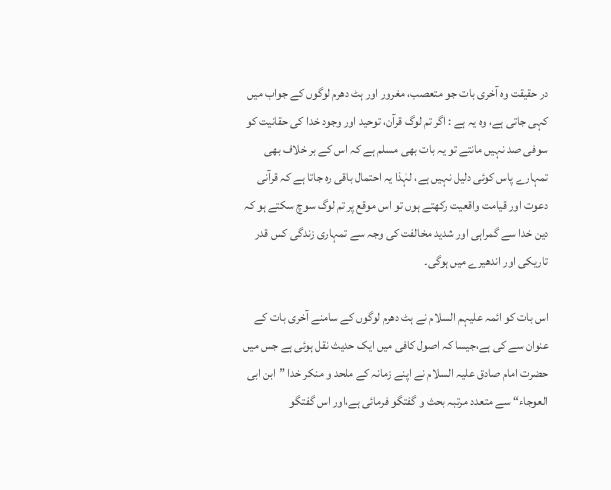در حقیقت وہ آخری بات جو متعصب، مغرور اور ہٹ دھرم لوگوں کے جواب میں کہی جاتی ہے، وہ یہ ہے : اگر تم لوگ قرآن، توحید اور وجود خدا کی حقانیت کو سوفی صد نہیں مانتے تو یہ بات بھی مسلم ہے کہ اس کے بر خلاف بھی تمہارے پاس کوئی دلیل نہیں ہے، لہٰذا یہ احتمال باقی رہ جاتا ہے کہ قرآنی دعوت اور قیامت واقعیت رکھتے ہوں تو اس موقع پر تم لوگ سوچ سکتے ہو کہ دین خدا سے گمراہی اور شدید مخالفت کی وجہ سے تمہاری زندگی کس قدر تاریکی اور اندھیرے میں ہوگی۔

اس بات کو ائمہ علیہم السلام نے ہٹ دھرم لوگوں کے سامنے آخری بات کے عنوان سے کی ہے،جیسا کہ اصول کافی میں ایک حدیث نقل ہوئی ہے جس میں حضرت امام صادق علیہ السلام نے اپنے زمانہ کے ملحد و منکر خدا ”ابن ابی العوجاء“ سے متعدد مرتبہ بحث و گفتگو فرمائی ہے،اور اس گفتگو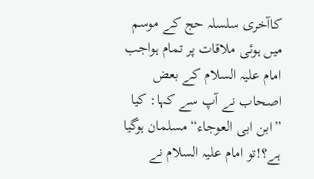کاآخری سلسلہ حج کے موسم میں ہوئی ملاقات پر تمام ہواجب امام علیہ السلام کے بعض اصحاب نے آپ سے کہا: کیا ”ابن ابی العوجاء“ مسلمان ہوگیا ہے؟!تو امام علیہ السلام نے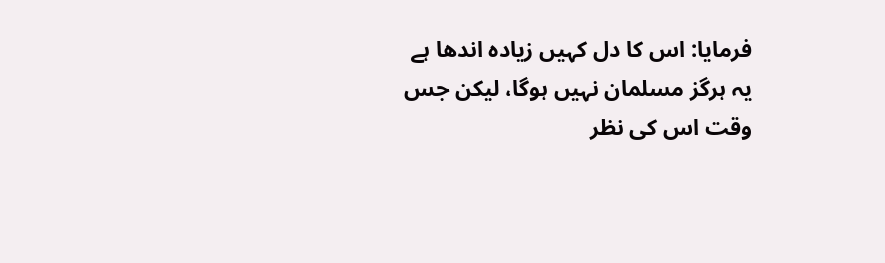فرمایا: اس کا دل کہیں زیادہ اندھا ہے یہ ہرگز مسلمان نہیں ہوگا، لیکن جس وقت اس کی نظر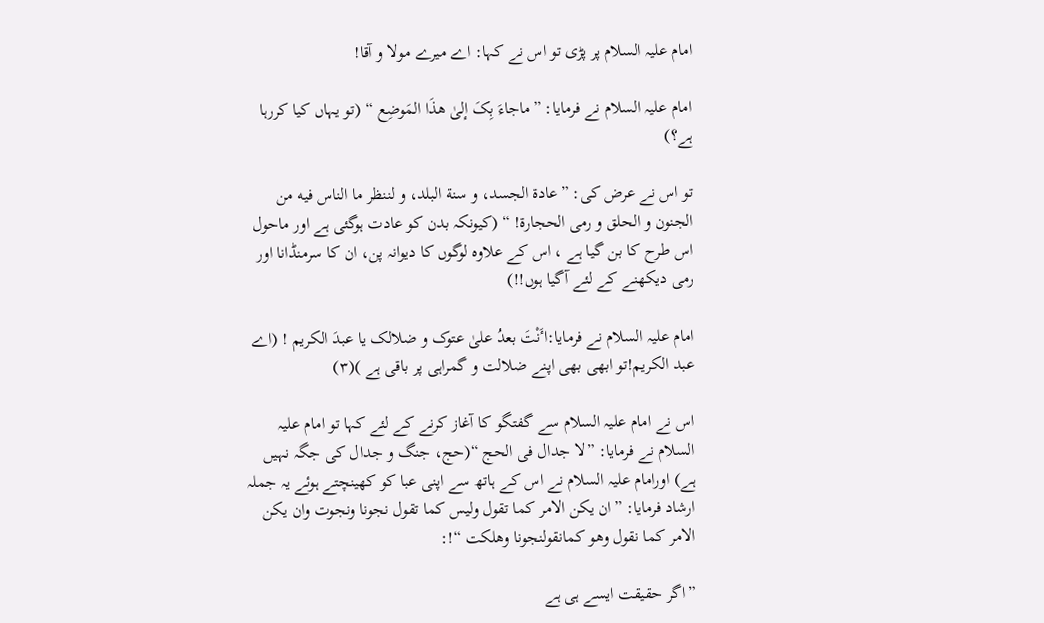امام علیہ السلام پر پڑی تو اس نے کہا: اے میرے مولا و آقا!

امام علیہ السلام نے فرمایا: ”ماجاءَ بِکَ إلیٰ هذَا المَوضِع “ (تو یہاں کیا کررہا ہے؟)

تو اس نے عرض کی: ”عادة الجسد، و سنة البلد، و لننظر ما الناس فیه من الجنون و الحلق و رمی الحجارة! “ (کیونکہ بدن کو عادت ہوگئی ہے اور ماحول اس طرح کا بن گیا ہے ، اس کے علاوہ لوگوں کا دیوانہ پن، ان کا سرمنڈانا اور رمی دیکھنے کے لئے آگیا ہوں!!)

امام علیہ السلام نے فرمایا:اٴَنْتَ بعدُ علیٰ عتوک و ضلالک یا عبدَ الکریم ! (اے عبد الکریم!تو ابھی بھی اپنے ضلالت و گمراہی پر باقی ہے )(۳)

اس نے امام علیہ السلام سے گفتگو کا آغاز کرنے کے لئے کہا تو امام علیہ السلام نے فرمایا: ”لا جدال فی الحج “(حج، جنگ و جدال کی جگہ نہیں ہے) اورامام علیہ السلام نے اس کے ہاتھ سے اپنی عبا کو کھینچتے ہوئے یہ جملہ ارشاد فرمایا: ”ان یکن الامر کما تقول ولیس کما تقول نجونا ونجوت وان یکن الامر کما نقول وهو کمانقولنجونا وهلکت “!:

”اگر حقیقت ایسے ہی ہے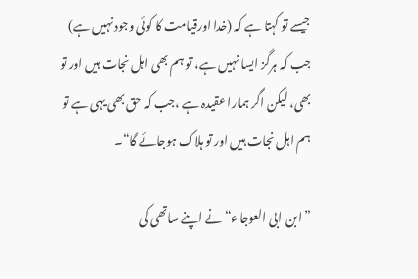جیسے تو کہتا ہے کہ (خدا اورقیامت کا کوئی وجود نہیں ہے) جب کہ ہرگز ایسا نہیں ہے، تو ہم بھی اہل نجات ہیں اور تو بھی، لیکن اگر ہمارا عقیدہ ہے ،جب کہ حق بھی یہی ہے تو ہم اہل نجات ہیں اور تو ہلاک ہوجائے گا“۔

”ابن ابی العوجاء“ نے اپنے ساتھی کی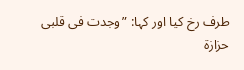طرف رخ کیا اور کہا: ”وجدت فی قلبی حزازة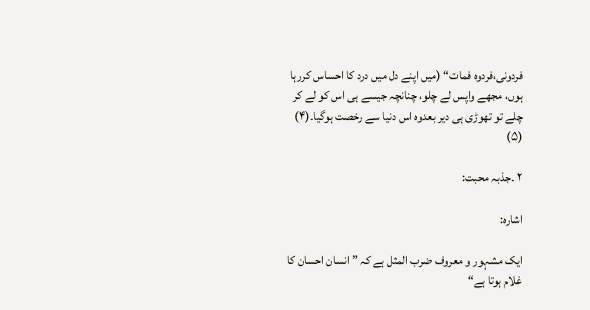فردونی،فردوہ فمات“ (میں اپنے دل میں درد کا احساس کررہا ہوں، مجھے واپس لے چلو، چنانچہ جیسے ہی اس کو لے کر چلے تو تھوڑی ہی دیر بعدوہ اس دنیا سے رخصت ہوگیا۔(۴) (۵)

۲ ۔جذبہ محبت:

اشارہ:

ایک مشہور و معروف ضرب المثل ہے کہ ”انسان احسان کا غلام ہوتا ہے“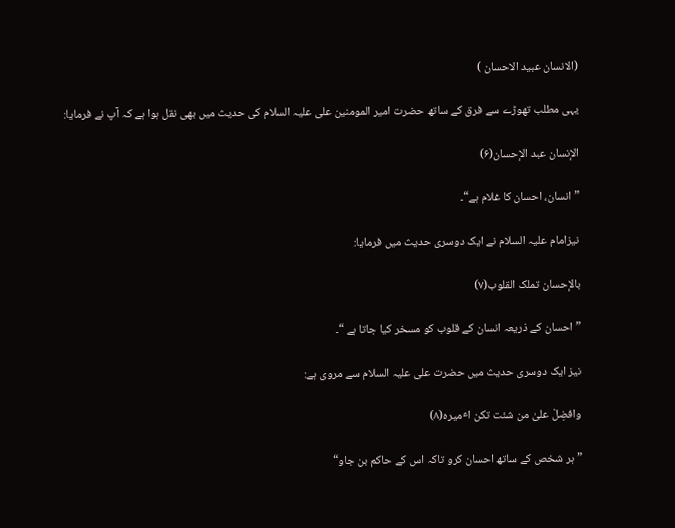(الانسان عبید الاحسان )

یہی مطلب تھوڑے سے فرق کے ساتھ حضرت امیر المومنین علی علیہ السلام کی حدیث میں بھی نقل ہوا ہے کہ آپ نے فرمایا:

الإنسان عبد الإحسان(۶)

”انسان، احسان کا غلام ہے“۔

نیزامام علیہ السلام نے ایک دوسری حدیث میں فرمایا:

بالإحسان تملک القلوب(۷)

”احسان کے ذریعہ انسان کے قلوب کو مسخر کیا جاتا ہے “۔

نیز ایک دوسری حدیث میں حضرت علی علیہ السلام سے مروی ہے:

وافضِلْ علیٰ من شئت تکن اٴمیره(۸)

”ہر شخص کے ساتھ احسان کرو تاکہ اس کے حاکم بن جاو“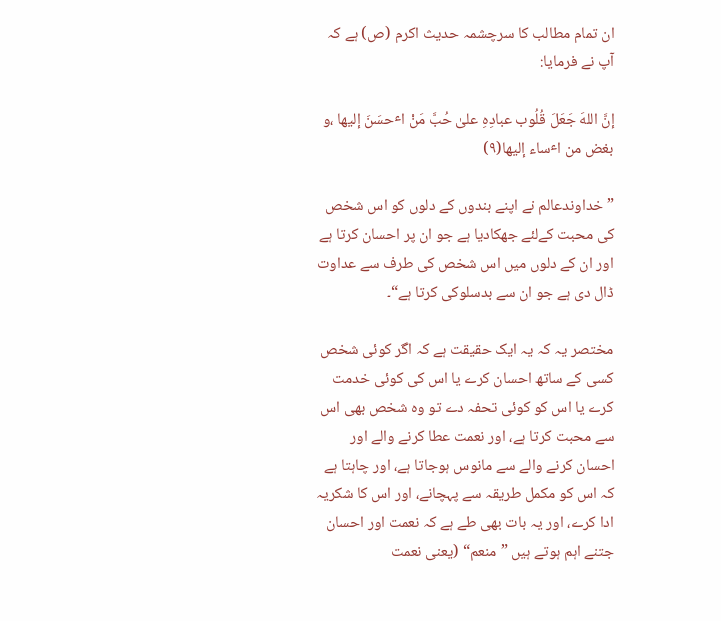ان تمام مطالب کا سرچشمہ حدیث اکرم (ص) ہے کہ آپ نے فرمایا:

إنَّ اللهَ جَعَلَ قُلُوب عبادِهِ علیٰ حُبَّ مَنْ اٴحسَنَ إلیها ،و بغض من اٴساء إلیها(۹)

”خداوندعالم نے اپنے بندوں کے دلوں کو اس شخص کی محبت کےلئے جھکادیا ہے جو ان پر احسان کرتا ہے اور ان کے دلوں میں اس شخص کی طرف سے عداوت ڈال دی ہے جو ان سے بدسلوکی کرتا ہے“۔

مختصر یہ کہ یہ ایک حقیقت ہے کہ اگر کوئی شخص کسی کے ساتھ احسان کرے یا اس کی کوئی خدمت کرے یا اس کو کوئی تحفہ دے تو وہ شخص بھی اس سے محبت کرتا ہے، اور نعمت عطا کرنے والے اور احسان کرنے والے سے مانوس ہوجاتا ہے، اور چاہتا ہے کہ اس کو مکمل طریقہ سے پہچانے، اور اس کا شکریہ ادا کرے، اور یہ بات بھی طے ہے کہ نعمت اور احسان جتنے اہم ہوتے ہیں ”منعم“ (یعنی نعمت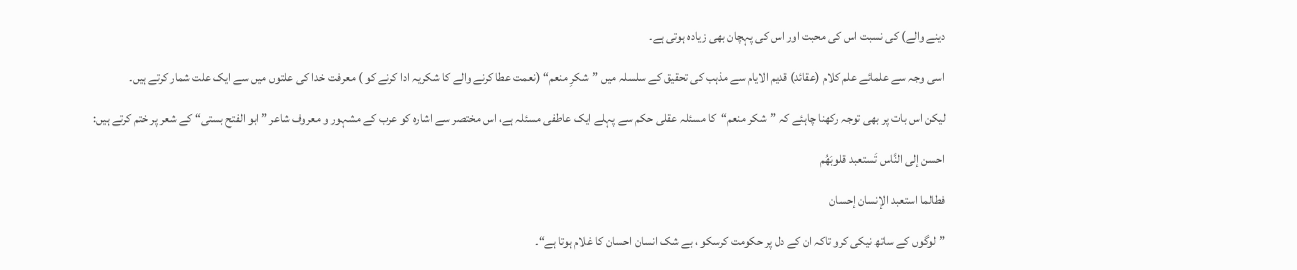دینے والے) کی نسبت اس کی محبت اور اس کی پہچان بھی زیادہ ہوتی ہے۔

اسی وجہ سے علمائے علم کلام (عقائد) قدیم الایام سے مذہب کی تحقیق کے سلسلہ میں ”شکرِ منعم“ (نعمت عطا کرنے والے کا شکریہ ادا کرنے کو ) معرفت خدا کی علتوں میں سے ایک علت شمار کرتے ہیں۔

لیکن اس بات پر بھی توجہ رکھنا چاہئے کہ ”شکر منعم“کا مسئلہ عقلی حکم سے پہلے ایک عاطفی مسئلہ ہے، اس مختصر سے اشارہ کو عرب کے مشہور و معروف شاعر ”ابو الفتح بستی“ کے شعر پر ختم کرتے ہیں:

احسن إلی النَّاس تَستعبد قلوبَهُم

فطالما استعبد الإنسان إحسان

”لوگوں کے ساتھ نیکی کرو تاکہ ان کے دل پر حکومت کرسکو ، بے شک انسان احسان کا غلام ہوتا ہے“۔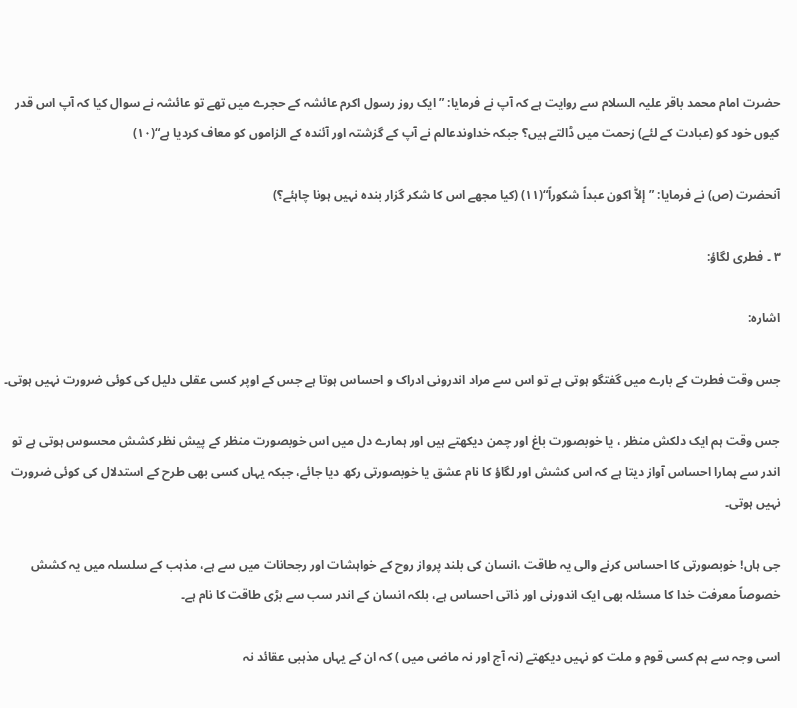حضرت امام محمد باقر علیہ السلام سے روایت ہے کہ آپ نے فرمایا: ” ایک روز رسول اکرم عائشہ کے حجرے میں تھے تو عائشہ نے سوال کیا کہ آپ اس قدر کیوں خود کو (عبادت کے لئے) زحمت میں ڈالتے ہیں؟ جبکہ خداوندعالم نے آپ کے گزشتہ اور آئندہ کے الزاموں کو معاف کردیا ہے“(۱۰)

آنحضرت (ص) نے فرمایا: ”إلاّٰ اکون عبداً شکوراً“(۱۱) (کیا مجھے اس کا شکر گزار بندہ نہیں ہونا چاہئے؟)

۳ ۔ فطری لگاؤ:

اشارہ:

جس وقت فطرت کے بارے میں گفتگو ہوتی ہے تو اس سے مراد اندرونی ادراک و احساس ہوتا ہے جس کے اوپر کسی عقلی دلیل کی کوئی ضرورت نہیں ہوتی۔

جس وقت ہم ایک دلکش منظر ، یا خوبصورت باغ اور چمن دیکھتے ہیں اور ہمارے دل میں اس خوبصورت منظر کے پیش نظر کشش محسوس ہوتی ہے تو اندر سے ہمارا احساس آواز دیتا ہے کہ اس کشش اور لگاؤ کا نام عشق یا خوبصورتی رکھ دیا جائے، جبکہ یہاں کسی بھی طرح کے استدلال کی کوئی ضرورت نہیں ہوتی۔

جی ہاں! خوبصورتی کا احساس کرنے والی یہ طاقت ،انسان کی بلند پرواز روح کے خواہشات اور رجحانات میں سے ہے، مذہب کے سلسلہ میں یہ کشش خصوصاً معرفت خدا کا مسئلہ بھی ایک اندورنی اور ذاتی احساس ہے، بلکہ انسان کے اندر سب سے بڑی طاقت کا نام ہے۔

اسی وجہ سے ہم کسی قوم و ملت کو نہیں دیکھتے (نہ آج اور نہ ماضی میں ) کہ ان کے یہاں مذہبی عقائد نہ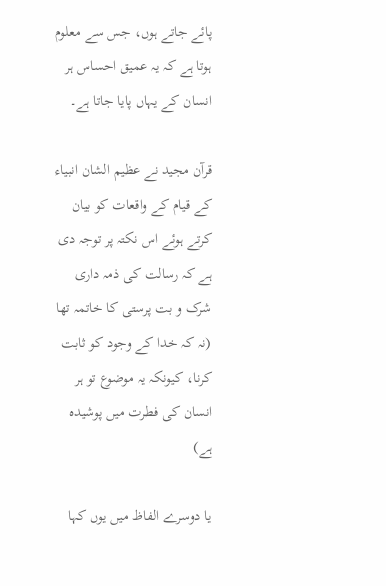پائے جاتے ہوں، جس سے معلوم ہوتا ہے کہ یہ عمیق احساس ہر انسان کے یہاں پایا جاتا ہے۔

قرآن مجید نے عظیم الشان انبیاء کے قیام کے واقعات کو بیان کرتے ہوئے اس نکتہ پر توجہ دی ہے کہ رسالت کی ذمہ داری شرک و بت پرستی کا خاتمہ تھا (نہ کہ خدا کے وجود کو ثابت کرنا، کیونکہ یہ موضوع تو ہر انسان کی فطرت میں پوشیدہ ہے)

یا دوسرے الفاظ میں یوں کہا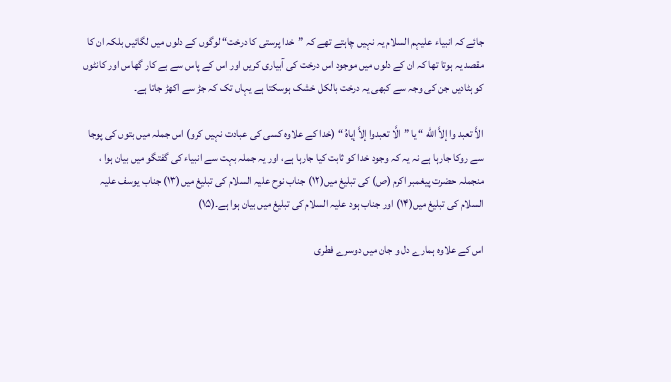جائے کہ انبیاء علیہم السلام یہ نہیں چاہتے تھے کہ ”خدا پرستی کا درخت“ لوگوں کے دلوں میں لگائیں بلکہ ان کا مقصد یہ ہوتا تھا کہ ان کے دلوں میں موجود اس درخت کی آبیاری کریں اور اس کے پاس سے بے کار گھاس اور کانٹوں کو ہٹادیں جن کی وجہ سے کبھی یہ درخت بالکل خشک ہوسکتا ہے یہاں تک کہ جڑ سے اکھڑ جاتا ہے۔

الاَّ تعبد وا إلاَّ الله “ یا ”الَّا تعبدوا إلاَّ إیاهُ “ (خدا کے علاوہ کسی کی عبادت نہیں کرو) اس جملہ میں بتوں کی پوجا سے روکا جارہا ہے نہ یہ کہ وجود خدا کو ثابت کیا جارہا ہے، اور یہ جملہ بہت سے انبیاء کی گفتگو میں بیان ہوا ، منجملہ حضرت پیغمبر اکرم (ص) کی تبلیغ میں(۱۲) جناب نوح علیہ السلام کی تبلیغ میں(۱۳) جناب یوسف علیہ السلام کی تبلیغ میں(۱۴) اور جناب ہود علیہ السلام کی تبلیغ میں بیان ہوا ہے۔(۱۵)

اس کے علاوہ ہمارے دل و جان میں دوسرے فطری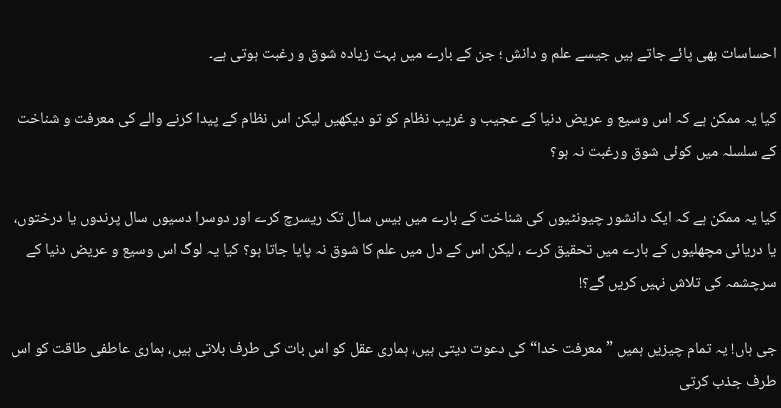احساسات بھی پائے جاتے ہیں جیسے علم و دانش ؛ جن کے بارے میں بہت زیادہ شوق و رغبت ہوتی ہے۔

کیا یہ ممکن ہے کہ اس وسیع و عریض دنیا کے عجیب و غریب نظام کو تو دیکھیں لیکن اس نظام کے پیدا کرنے والے کی معرفت و شناخت کے سلسلہ میں کوئی شوق ورغبت نہ ہو؟

کیا یہ ممکن ہے کہ ایک دانشور چیونٹیوں کی شناخت کے بارے میں بیس سال تک ریسرچ کرے اور دوسرا دسیوں سال پرندوں یا درختوں، یا دریائی مچھلیوں کے بارے میں تحقیق کرے ، لیکن اس کے دل میں علم کا شوق نہ پایا جاتا ہو؟ کیا یہ لوگ اس وسیع و عریض دنیا کے سرچشمہ کی تلاش نہیں کریں گے؟!

جی ہاں! یہ تمام چیزیں ہمیں ”معرفت خدا“کی دعوت دیتی ہیں، ہماری عقل کو اس بات کی طرف بلاتی ہیں، ہماری عاطفی طاقت کو اس طرف جذب کرتی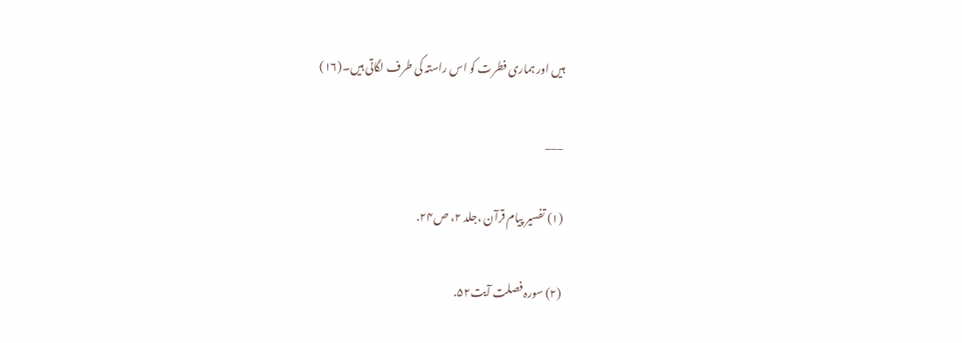ہیں اور ہماری فطرت کو اس راستہ کی طرف لگاتی ہیں۔(۱۶)

___

(۱) تفسیر پیام قرآن ،جلد ۲، ص۲۴.

(۲) سورہ فصلت آیت۵۲.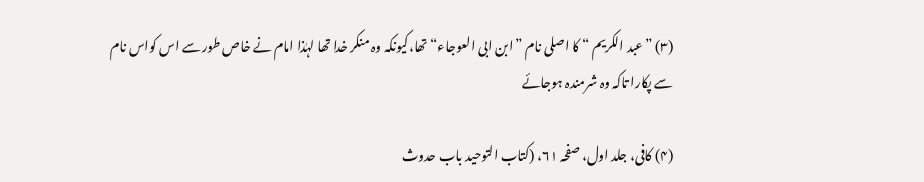(۳) ”عبد الکریم “ کا اصلی نام ”ابن ابی العوجاء“ تھا،کیونکہ وہ منکر خدا تھا لہٰذا امام نے خاص طور سے اس کواس نام سے پکارا تاکہ وہ شرمندہ ہوجائے

(۴) کافی، جلد اول، صفحہ ۶۱، (کتاب التوحید باب حدوث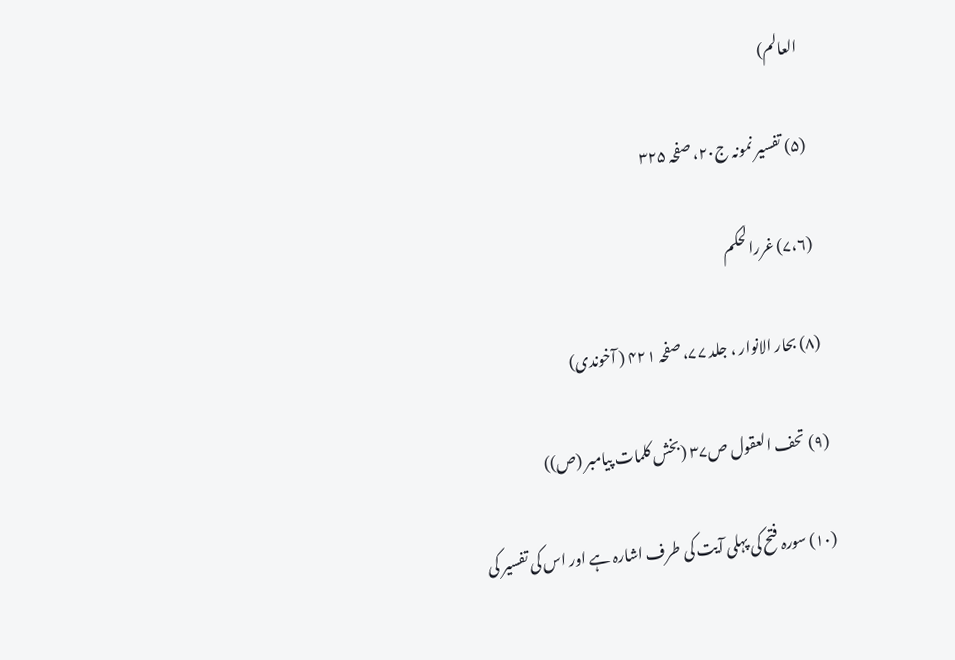العالم)

(۵) تفسیر نمونہ ج۲۰، صفحہ ۳۲۵

(۷،۶) غررالحکم

(۸) بحار الانوار ، جلد ۷۷، صفحہ ۴۲۱ ( آخوندی)

(۹) تحف العقول ص۳۷ (بخش کلمات پیامبر (ص))

(۱۰) سورہ فتح کی پہلی آیت کی طرف اشارہ ہے اور اس کی تفسیر کی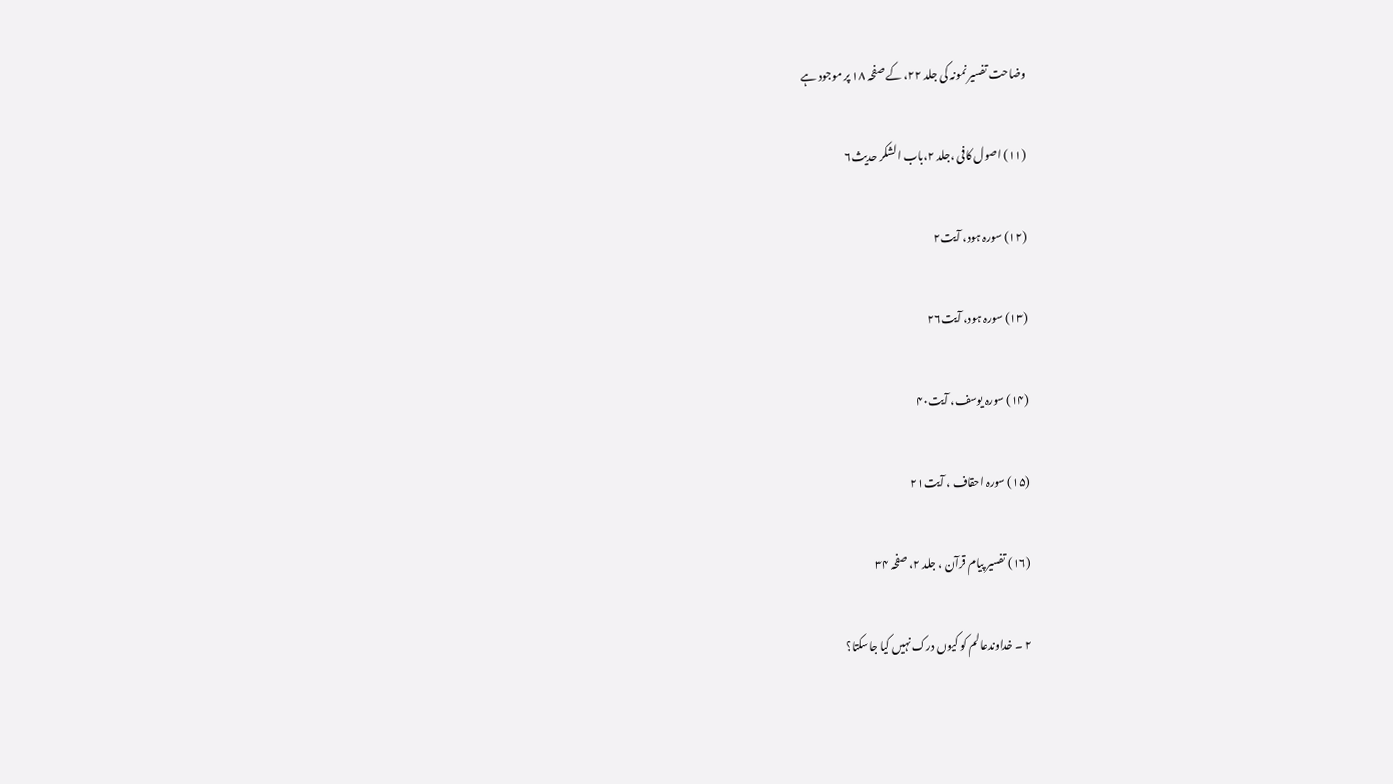وضاحت تفسیر نمونہ کی جلد ۲۲، کے صفحہ ۱۸ پر موجود ہے

(۱۱) اصول کافی ،جلد ۲،باب الشکر حدیث۶

(۱۲) سورہ ہود، آیت۲

(۱۳) سورہ ہود، آیت۲۶

(۱۴) سورہ یوسف، آیت۴۰

(۱۵) سورہ احقاف ، آیت۲۱

(۱۶) تفسیر پیام قرآن ، جلد ۲، صفحہ ۳۴

۲ ۔ خداوندعالم کو کیوں درک نہیں کیا جاسکتا؟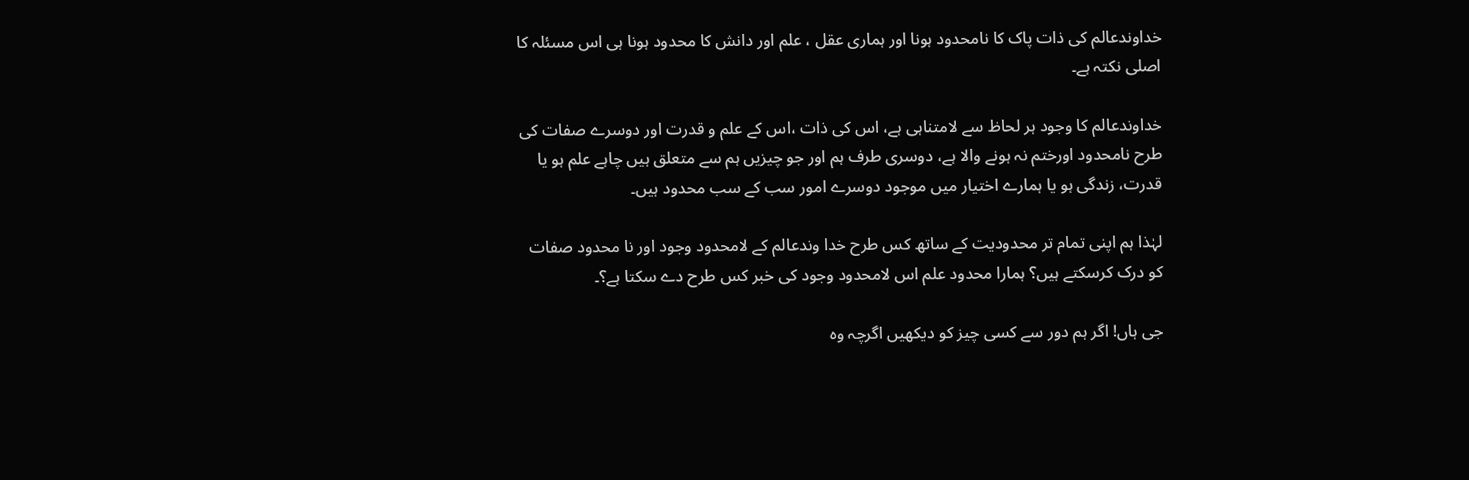خداوندعالم کی ذات پاک کا نامحدود ہونا اور ہماری عقل ، علم اور دانش کا محدود ہونا ہی اس مسئلہ کا اصلی نکتہ ہے۔

خداوندعالم کا وجود ہر لحاظ سے لامتناہی ہے، اس کی ذات ،اس کے علم و قدرت اور دوسرے صفات کی طرح نامحدود اورختم نہ ہونے والا ہے، دوسری طرف ہم اور جو چیزیں ہم سے متعلق ہیں چاہے علم ہو یا قدرت، زندگی ہو یا ہمارے اختیار میں موجود دوسرے امور سب کے سب محدود ہیں۔

لہٰذا ہم اپنی تمام تر محدودیت کے ساتھ کس طرح خدا وندعالم کے لامحدود وجود اور نا محدود صفات کو درک کرسکتے ہیں؟ ہمارا محدود علم اس لامحدود وجود کی خبر کس طرح دے سکتا ہے؟۔

جی ہاں! اگر ہم دور سے کسی چیز کو دیکھیں اگرچہ وہ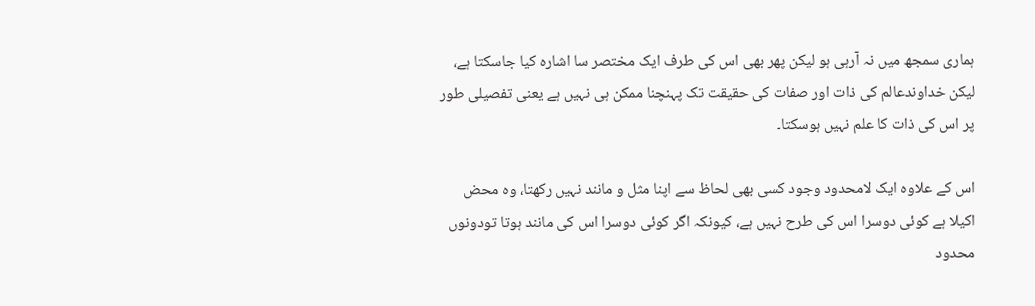ہماری سمجھ میں نہ آرہی ہو لیکن پھر بھی اس کی طرف ایک مختصر سا اشارہ کیا جاسکتا ہے، لیکن خداوندعالم کی ذات اور صفات کی حقیقت تک پہنچنا ممکن ہی نہیں ہے یعنی تفصیلی طور پر اس کی ذات کا علم نہیں ہوسکتا۔

اس کے علاوہ ایک لامحدود وجود کسی بھی لحاظ سے اپنا مثل و مانند نہیں رکھتا، وہ محض اکیلا ہے کوئی دوسرا اس کی طرح نہیں ہے، کیونکہ اگر کوئی دوسرا اس کی مانند ہوتا تودونوں محدود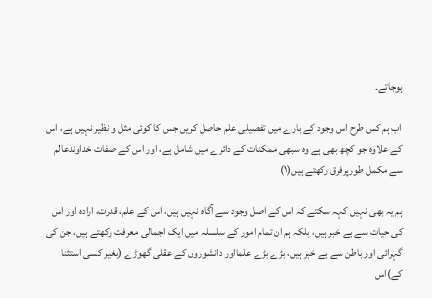ہوجاتے۔

اب ہم کس طرح اس وجود کے بارے میں تفصیلی علم حاصل کریں جس کا کوئی مثل و نظیر نہیں ہے، اس کے علاوہ جو کچھ بھی ہے وہ سبھی ممکنات کے دائرے میں شامل ہے، اور اس کے صفات خداوندعالم سے مکمل طورپرفرق رکھتے ہیں(۱)

ہم یہ بھی نہیں کہہ سکتے کہ اس کے اصل وجود سے آگاہ نہیں ہیں، اس کے علم، قدرت، ارادہ اور اس کی حیات سے بے خبر ہیں، بلکہ ہم ان تمام امور کے سلسلہ میں ایک اجمالی معرفت رکھتے ہیں، جن کی گہرائی اور باطن سے بے خبر ہیں، بڑے بڑے علمااور دانشوروں کے عقلی گھوڑے (بغیر کسی استثنا کے)اس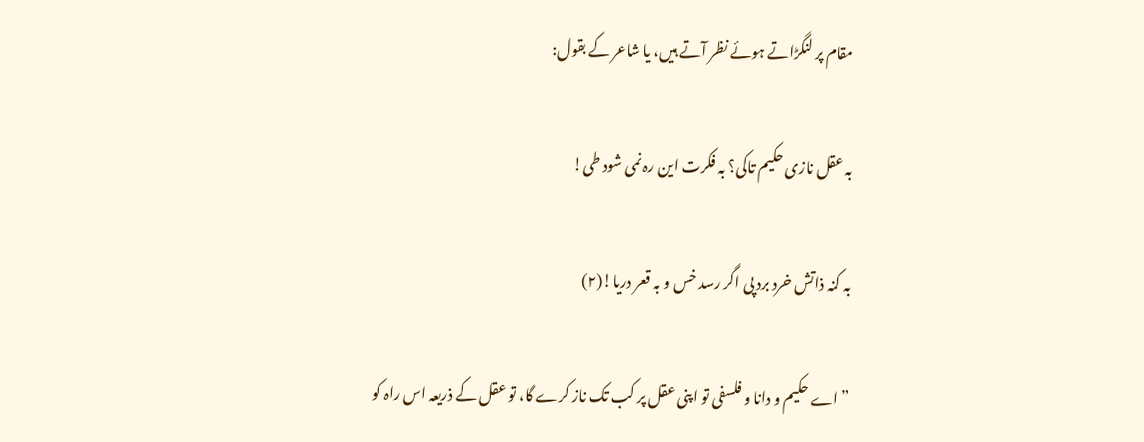مقام پر لنگڑاتے ہوئے نظر آتے ہیں، یا شاعر کے بقول:

بہ عقل نازی حکیم تاکی؟ بہ فکرت این رہ نمی شود طی!

بہ کنہ ذاتش خرد برد پی اگر رسد خس و بہ قعر دریا!(۲)

”اے حکیم و دانا و فلسفی تو اپنی عقل پر کب تک ناز کرے گا، تو عقل کے ذریعہ اس راہ کو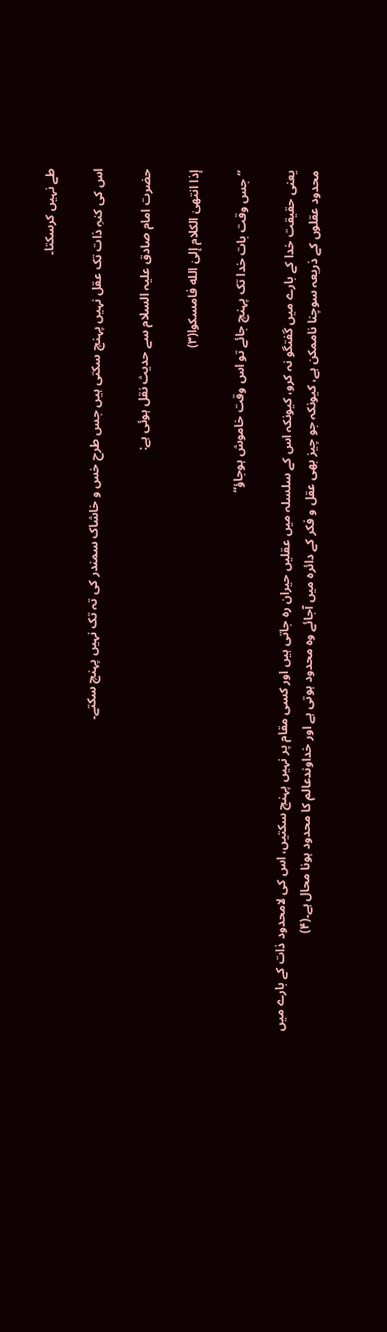طے نہیں کرسکتا۔

اس کی کنہِ ذات تک عقل نہیں پہنچ سکتی ہیں جس طرح خس و خاشاک سمندر کی تہ تک نہیں پہنچ سکتے۔

حضرت امام صادق علیہ السلام سے حدیث نقل ہوئی ہے:

إذا انتهیٰ الکلام إلیٰ الله فامسکوا(۳)

” جس وقت بات خدا تک پہنچ جائے تو اس وقت خاموش ہوجاؤ“

یعنی حقیقت خدا کے بارے میں گفتگو نہ کرو، کیونکہ اس کے سلسلہ میں عقلیں حیران رہ جاتی ہیں اور کسی مقام پر نہیں پہنچ سکتیں، اس کی لامحدود ذات کے بارے میں محدود عقلوں کے ذریعہ سوچنا ناممکن ہے، کیونکہ جو چیز بھی عقل و فکر کے دائرہ میں آجائے وہ محدود ہوتی ہے اور خداوندعالم کا محدود ہونا محال ہے۔(۴)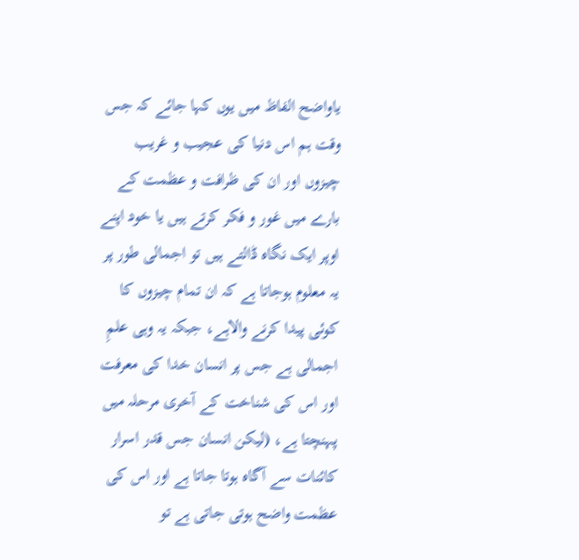یاواضح الفاظ میں یوں کہا جائے کہ جس وقت ہم اس دنیا کی عجیب و غریب چیزوں اور ان کی ظرافت و عظمت کے بارے میں غور و فکر کرتے ہیں یا خود اپنے اوپر ایک نگاہ ڈالتے ہیں تو اجمالی طور پر یہ معلوم ہوجاتا ہے کہ ان تمام چیزوں کا کوئی پیدا کرنے والاہے، جبکہ یہ وہی علمِ اجمالی ہے جس پر انسان خدا کی معرفت اور اس کی شناخت کے آخری مرحلہ میں پہنچتا ہے، (لیکن انسان جس قدر اسرار کائنات سے آگاہ ہوتا جاتا ہے اور اس کی عظمت واضح ہوتی جاتی ہے تو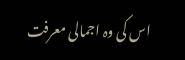اس کی وہ اجمالی معرفت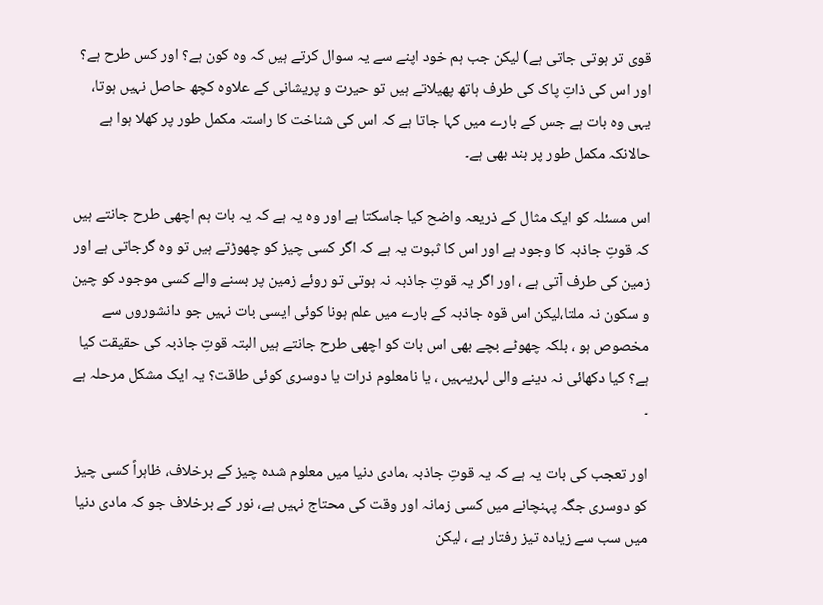قوی تر ہوتی جاتی ہے) لیکن جب ہم خود اپنے سے یہ سوال کرتے ہیں کہ وہ کون ہے؟ اور کس طرح ہے؟ اور اس کی ذاتِ پاک کی طرف ہاتھ پھیلاتے ہیں تو حیرت و پریشانی کے علاوہ کچھ حاصل نہیں ہوتا، یہی وہ بات ہے جس کے بارے میں کہا جاتا ہے کہ اس کی شناخت کا راستہ مکمل طور پر کھلا ہوا ہے حالانکہ مکمل طور پر بند بھی ہے۔

اس مسئلہ کو ایک مثال کے ذریعہ واضح کیا جاسکتا ہے اور وہ یہ ہے کہ یہ بات ہم اچھی طرح جانتے ہیں کہ قوتِ جاذبہ کا وجود ہے اور اس کا ثبوت یہ ہے کہ اگر کسی چیز کو چھوڑتے ہیں تو وہ گرجاتی ہے اور زمین کی طرف آتی ہے ، اور اگر یہ قوتِ جاذبہ نہ ہوتی تو روئے زمین پر بسنے والے کسی موجود کو چین و سکون نہ ملتا،لیکن اس قوہ جاذبہ کے بارے میں علم ہونا کوئی ایسی بات نہیں جو دانشوروں سے مخصوص ہو ، بلکہ چھوٹے بچے بھی اس بات کو اچھی طرح جانتے ہیں البتہ قوتِ جاذبہ کی حقیقت کیا ہے؟ کیا دکھائی نہ دینے والی لہریںہیں ، یا نامعلوم ذرات یا دوسری کوئی طاقت؟ یہ ایک مشکل مرحلہ ہے ۔

اور تعجب کی بات یہ ہے کہ یہ قوتِ جاذبہ ،مادی دنیا میں معلوم شدہ چیز کے برخلاف، ظاہراً کسی چیز کو دوسری جگہ پہنچانے میں کسی زمانہ اور وقت کی محتاج نہیں ہے، نور کے برخلاف جو کہ مادی دنیا میں سب سے زیادہ تیز رفتار ہے ، لیکن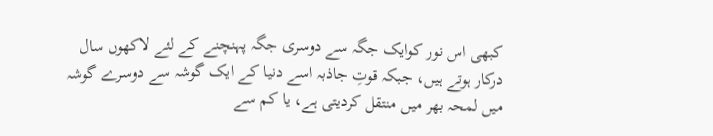کبھی اس نور کوایک جگہ سے دوسری جگہ پہنچنے کے لئے لاکھوں سال درکار ہوتے ہیں، جبکہ قوتِ جاذبہ اسے دنیا کے ایک گوشہ سے دوسرے گوشہ میں لمحہ بھر میں منتقل کردیتی ہے، یا کم سے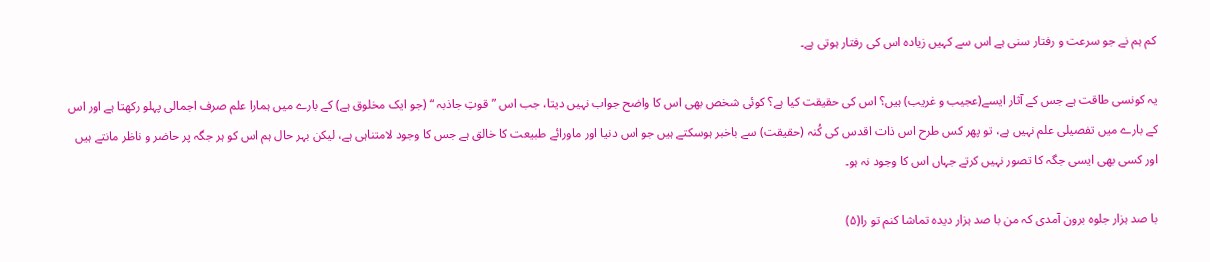کم ہم نے جو سرعت و رفتار سنی ہے اس سے کہیں زیادہ اس کی رفتار ہوتی ہے۔

یہ کونسی طاقت ہے جس کے آثار ایسے(عجیب و غریب) ہیں؟ اس کی حقیقت کیا ہے؟ کوئی شخص بھی اس کا واضح جواب نہیں دیتا، جب اس ”قوتِ جاذبہ “ (جو ایک مخلوق ہے) کے بارے میں ہمارا علم صرف اجمالی پہلو رکھتا ہے اور اس کے بارے میں تفصیلی علم نہیں ہے، تو پھر کس طرح اس ذات اقدس کی کُنہ (حقیقت) سے باخبر ہوسکتے ہیں جو اس دنیا اور ماورائے طبیعت کا خالق ہے جس کا وجود لامتناہی ہے، لیکن بہر حال ہم اس کو ہر جگہ پر حاضر و ناظر مانتے ہیں اور کسی بھی ایسی جگہ کا تصور نہیں کرتے جہاں اس کا وجود نہ ہو۔

با صد ہزار جلوہ برون آمدی کہ من با صد ہزار دیدہ تماشا کنم تو را(۵)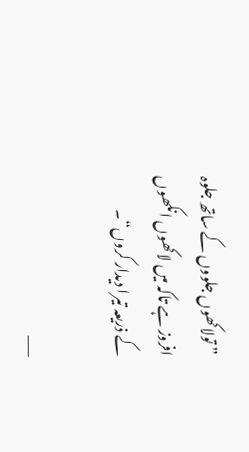” تولاکھوں جلووں کے ساتھ جلوہ افروز ہے تاکہ میں لاکھوں انکھوں کے ذریعہ تیرا دیدار کروں“۔

___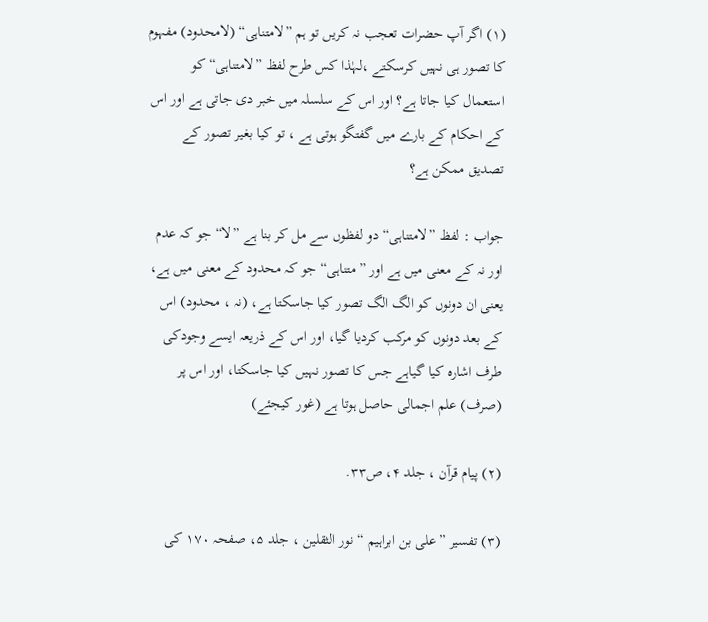(۱) اگر آپ حضرات تعجب نہ کریں تو ہم ”لامتناہی“ (لامحدود) مفہوم کا تصور ہی نہیں کرسکتے ،لہٰذا کس طرح لفظ ”لامتناہی“ کو استعمال کیا جاتا ہے؟ اور اس کے سلسلہ میں خبر دی جاتی ہے اور اس کے احکام کے بارے میں گفتگو ہوتی ہے ، تو کیا بغیر تصور کے تصدیق ممکن ہے؟

جواب : لفظ ”لامتناہی“ دو لفظوں سے مل کر بنا ہے ”لا“ جو کہ عدم اور نہ کے معنی میں ہے اور ”متناہی“ جو کہ محدود کے معنی میں ہے، یعنی ان دونوں کو الگ الگ تصور کیا جاسکتا ہے، (نہ ، محدود) اس کے بعد دونوں کو مرکب کردیا گیا، اور اس کے ذریعہ ایسے وجودکی طرف اشارہ کیا گیاہے جس کا تصور نہیں کیا جاسکتا، اور اس پر (صرف) علم اجمالی حاصل ہوتا ہے (غور کیجئے)

(۲) پیام قرآن ، جلد ۴، ص۳۳.

(۳) تفسیر ”علی بن ابراہیم “ نور الثقلین ، جلد ۵، صفحہ ۱۷۰ کی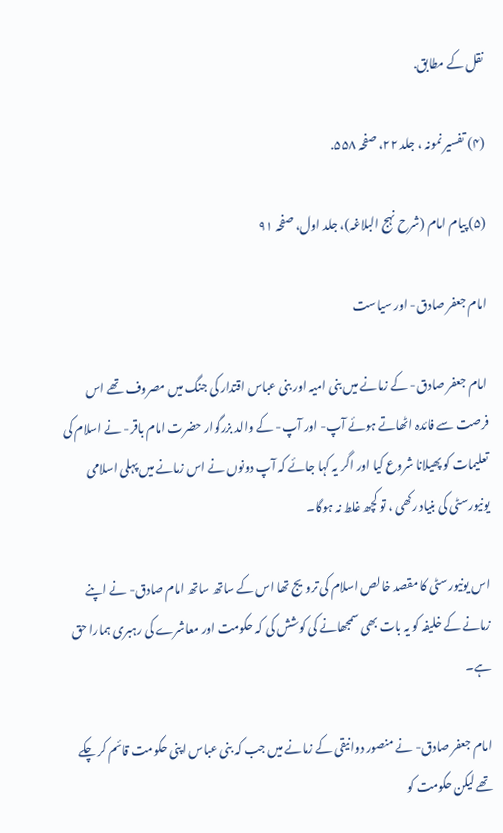نقل کے مطابق.

(۴) تفسیر نمونہ ، جلد ۲۲، صفحہ ۵۵۸.

(۵) پیام امام (شرح نہج البلاغہ)، جلد اول، صفحہ ۹۱

امام جعفر صادق- اور سیاست

امام جعفر صادق- کے زمانے میں بنی امیہ اور بنی عباس اقتدار کی جنگ میں مصروف تھے اس فرصت سے فائدہ اٹھاتے ہوئے آپ- اور آپ- کے والد بزرگوار حضرت امام باقر- نے اسلام کی تعلیمات کو پھیلانا شروع کیا اور اگر یہ کہا جائے کہ آپ دونوں نے اس زمانے میں پہلی اسلامی یونیورسٹی کی بنیاد رکھی ، تو کچھ غلط نہ ہوگا۔

اس یونیورسٹی کا مقصد خالص اسلام کی ترویج تھا اس کے ساتھ ساتھ امام صادق- نے اپنے زمانے کے خلیفہ کو یہ بات بھی سمجھانے کی کوشش کی کہ حکومت اور معاشرے کی رہبری ہمارا حق ہے۔

امام جعفر صادق- نے منصور دوانیقی کے زمانے میں جب کہ بنی عباس اپنی حکومت قائم کر چکے تھے لیکن حکومت کو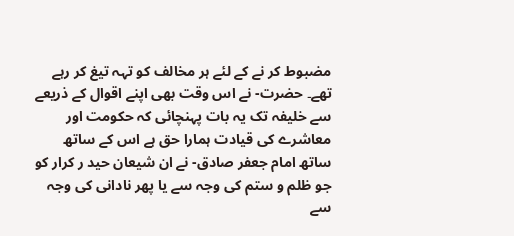مضبوط کر نے کے لئے ہر مخالف کو تہہ تیغ کر رہے تھے۔ حضرت- نے اس وقت بھی اپنے اقوال کے ذریعے سے خلیفہ تک یہ بات پہنچائی کہ حکومت اور معاشرے کی قیادت ہمارا حق ہے اس کے ساتھ ساتھ امام جعفر صادق- نے ان شیعان حید ر کرار کو جو ظلم و ستم کی وجہ سے یا پھر نادانی کی وجہ سے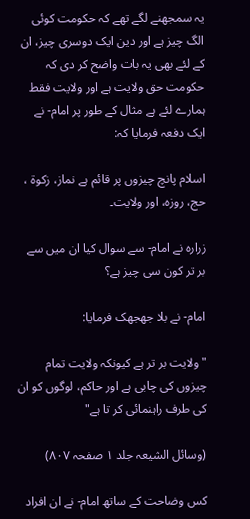یہ سمجھنے لگے تھے کہ حکومت کوئی الگ چیز ہے اور دین ایک دوسری چیز، ان کے لئے بھی یہ بات واضح کر دی کہ حکومت حق ولایت ہے اور ولایت فقط ہمارے لئے ہے مثال کے طور پر امام- نے ایک دفعہ فرمایا کہ:

اسلام پانچ چیزوں پر قائم ہے نماز، زکوة ، حج، روزہ، اور ولایت۔

زرارہ نے امام- سے سوال کیا ان میں سے بر تر کون سی چیز ہے؟

امام- نے بلا جھجھک فرمایا:

"ولایت بر تر ہے کیونکہ ولایت تمام چیزوں کی چابی ہے اور حاکم، لوگوں کو ان کی طرف راہنمائی کر تا ہے"

(وسائل الشیعہ جلد ۱ صفحہ ۸۰۷)

کس وضاحت کے ساتھ امام- نے ان افراد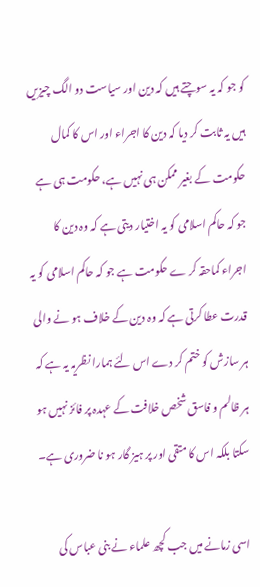کو جو کہ یہ سوچتے ہیں کہ دین اور سیاست دو الگ چیزیں ہیں یہ ثابت کر دیا کہ دین کا اجراء اور اس کا کمال حکومت کے بغیر ممکن ہی نہیں ہے، حکومت ہی ہے جو کہ حاکم اسلامی کو یہ اختیار دیتی ہے کہ وہ دین کا اجراء کماحقہ کر ے حکومت ہے جو کہ حاکم اسلامی کو یہ قدرت عطا کرتی ہے کہ وہ دین کے خلاف ہو نے والی ہر سازش کو ختم کر دے اس لئے ہمارا نظریہ یہ ہے کہ ہر ظالم و فاسق شخص خلافت کے عہدہ پر فائز نہیں ہو سکتا بلکہ اس کا متقی اور پر ہیز گار ہو نا ضروری ہے۔

اسی زمانے میں جب کچھ علماء نے بنی عباس کی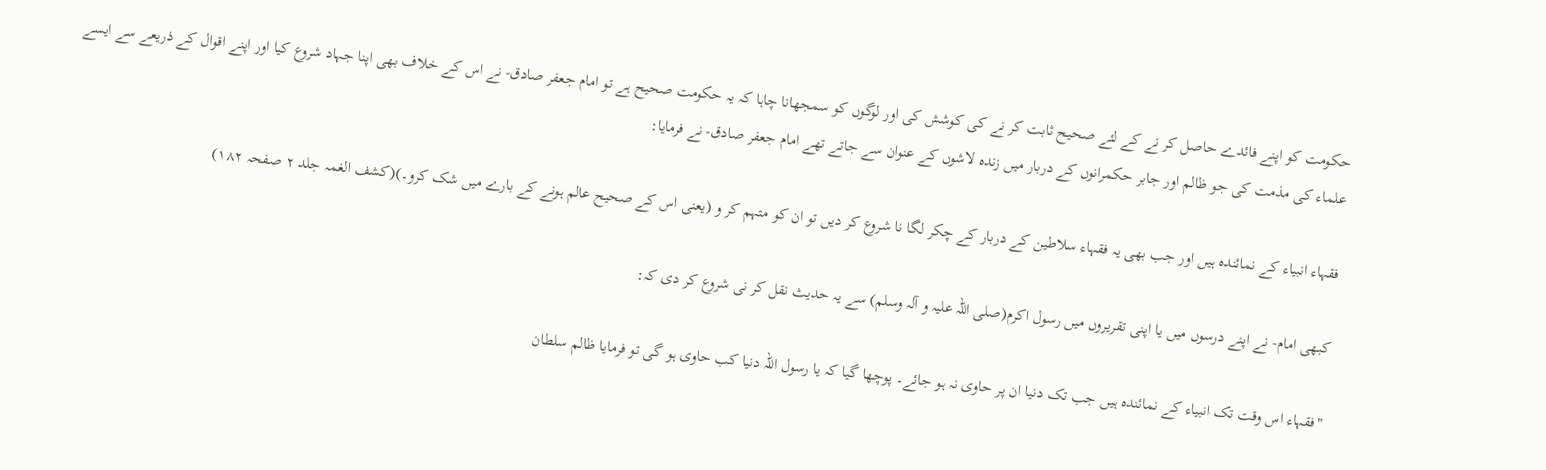حکومت کو اپنے فائدے حاصل کر نے کے لئے صحیح ثابت کر نے کی کوشش کی اور لوگوں کو سمجھانا چاہا کہ یہ حکومت صحیح ہے تو امام جعفر صادق- نے اس کے خلاف بھی اپنا جہاد شروع کیا اور اپنے اقوال کے ذریعے سے ایسے علماء کی مذمت کی جو ظالم اور جابر حکمرانوں کے دربار میں زندہ لاشوں کے عنوان سے جاتے تھے امام جعفر صادق- نے فرمایا:

فقہاء انبیاء کے نمائندہ ہیں اور جب بھی یہ فقہاء سلاطین کے دربار کے چکر لگا نا شروع کر دیں تو ان کو متہم کر و (یعنی اس کے صحیح عالم ہونے کے بارے میں شک کرو۔)(کشف الغمہ جلد ۲ صفحہ ۱۸۲)

کبھی امام- نے اپنے درسوں میں یا اپنی تقریروں میں رسول اکرم(صلی اللہ علیہ و آلہ وسلم) سے یہ حدیث نقل کر نی شروع کر دی کہ:

"فقہاء اس وقت تک انبیاء کے نمائندہ ہیں جب تک دنیا ان پر حاوی نہ ہو جائے۔ پوچھا گیا کہ یا رسول اللہ دنیا کب حاوی ہو گی تو فرمایا ظالم سلطان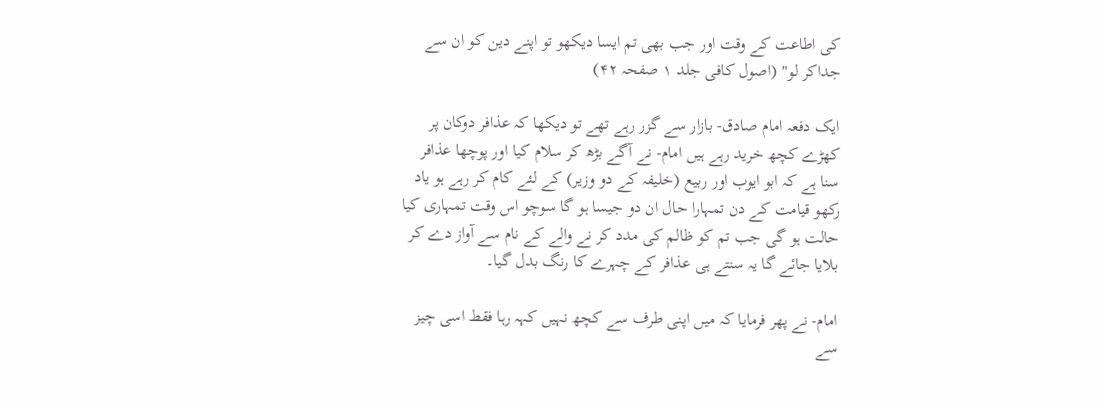کی اطاعت کے وقت اور جب بھی تم ایسا دیکھو تو اپنے دین کو ان سے جداکر لو" (اصول کافی جلد ۱ صفحہ ۴۲)

ایک دفعہ امام صادق- بازار سے گزر رہے تھے تو دیکھا کہ عذافر دوکان پر کھڑے کچھ خرید رہے ہیں امام- نے آگے بڑھ کر سلام کیا اور پوچھا عذافر سنا ہے کہ ابو ایوب اور ربیع (خلیفہ کے دو وزیر) کے لئے کام کر رہے ہو یاد رکھو قیامت کے دن تمہارا حال ان دو جیسا ہو گا سوچو اس وقت تمہاری کیا حالت ہو گی جب تم کو ظالم کی مدد کر نے والے کے نام سے آواز دے کر بلایا جائے گا یہ سنتے ہی عذافر کے چہرے کا رنگ بدل گیا۔

امام- نے پھر فرمایا کہ میں اپنی طرف سے کچھ نہیں کہہ رہا فقط اسی چیز سے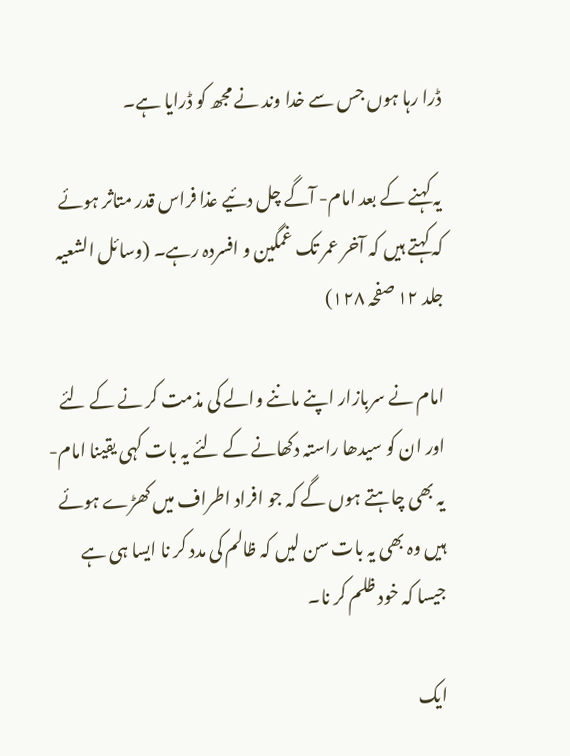ڈرا رہا ہوں جس سے خدا وند نے مجھ کو ڈرایا ہے۔

یہ کہنے کے بعد امام- آگے چل دئیے عذا فراس قدر متاثر ہوئے کہ کہتے ہیں کہ آخر عمر تک غمگین و افسردہ رہے۔ (وسائل الشعیہ جلد ۱۲ صفحہ ۱۲۸)

امام نے سربازار اپنے ماننے والے کی مذمت کر نے کے لئے اور ان کو سیدھا راستہ دکھانے کے لئے یہ بات کہی یقینا امام- یہ بھی چاہتے ہوں گے کہ جو افراد اطراف میں کھڑے ہوئے ہیں وہ بھی یہ بات سن لیں کہ ظالم کی مدد کر نا ایسا ہی ہے جیسا کہ خود ظلم کر نا۔

ایک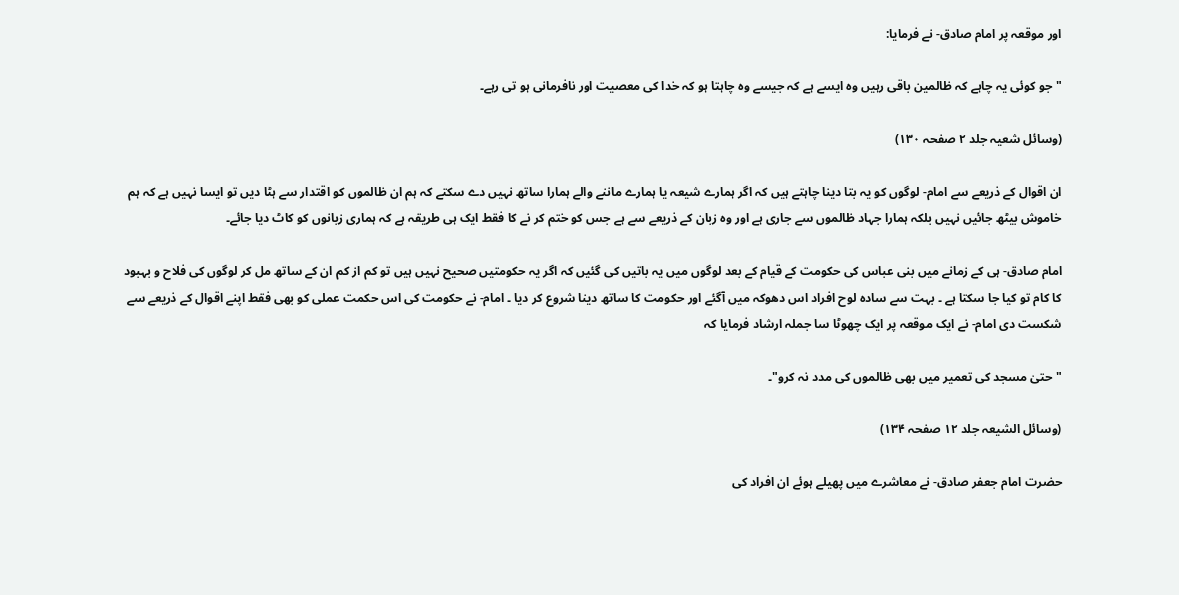اور موقعہ پر امام صادق- نے فرمایا:

"جو کوئی یہ چاہے کہ ظالمین باقی رہیں وہ ایسے ہے کہ جیسے وہ چاہتا ہو کہ خدا کی معصیت اور نافرمانی ہو تی رہے۔

(وسائل شعیہ جلد ۲ صفحہ ۱۳۰)

ان اقوال کے ذریعے سے امام- لوگوں کو یہ بتا دینا چاہتے ہیں کہ اگر ہمارے شیعہ یا ہمارے ماننے والے ہمارا ساتھ نہیں دے سکتے کہ ہم ان ظالموں کو اقتدار سے ہٹا دیں تو ایسا نہیں ہے کہ ہم خاموش بیٹھ جائیں نہیں بلکہ ہمارا جہاد ظالموں سے جاری ہے اور وہ زبان کے ذریعے سے ہے جس کو ختم کر نے کا فقط ایک ہی طریقہ ہے کہ ہماری زبانوں کو کاٹ دیا جائے۔

امام صادق- ہی کے زمانے میں بنی عباس کی حکومت کے قیام کے بعد لوگوں میں یہ باتیں کی گئیں کہ اگر یہ حکومتیں صحیح نہیں ہیں تو کم از کم ان کے ساتھ مل کر لوگوں کی فلاح و بہبود کا کام تو کیا جا سکتا ہے ۔ بہت سے سادہ لوح افراد اس دھوکہ میں آگئے اور حکومت کا ساتھ دینا شروع کر دیا ۔ امام- نے حکومت کی اس حکمت عملی کو بھی فقط اپنے اقوال کے ذریعے سے شکست دی امام- نے ایک موقعہ پر ایک چھوٹا سا جملہ ارشاد فرمایا کہ

"حتیٰ مسجد کی تعمیر میں بھی ظالموں کی مدد نہ کرو"۔

(وسائل الشیعہ جلد ۱۲ صفحہ ۱۳۴)

حضرت امام جعفر صادق- نے معاشرے میں پھیلے ہوئے ان افراد کی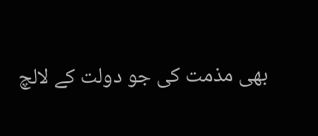بھی مذمت کی جو دولت کے لالچ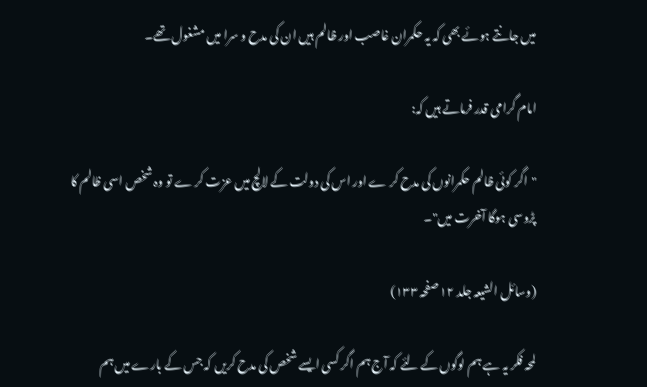میں جانتے ہوئے بھی کہ یہ حکمران غاصب اور ظالم ہیں ان کی مدح و سرا میں مشغول تھے۔

امام گرامی قدر فرماتے ہیں کہ:

"اگر کوئی ظالم حکمرانوں کی مدح کر ے اور اس کی دولت کے لالچ میں عزت کر ے تو وہ شخص اسی ظالم کا پڑوسی ہوگا آخرت میں"۔

(وسائل الشیعہ جلد ۱۲ صفحہ ۱۳۳)

لمحہ فکر یہ ہے ہم لوگوں کے لئے کہ آج ہم اگر کسی ایسے شخص کی مدح کریں کہ جس کے بارے میں ہم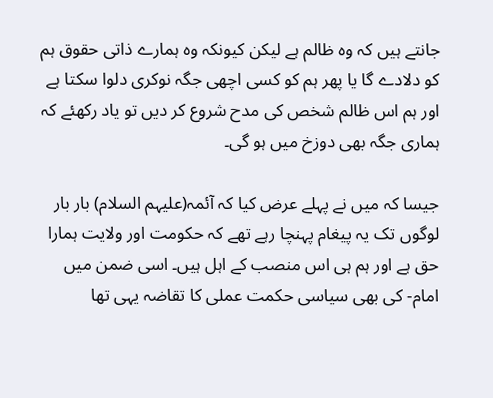جانتے ہیں کہ وہ ظالم ہے لیکن کیونکہ وہ ہمارے ذاتی حقوق ہم کو دلادے گا یا پھر ہم کو کسی اچھی جگہ نوکری دلوا سکتا ہے اور ہم اس ظالم شخص کی مدح شروع کر دیں تو یاد رکھئے کہ ہماری جگہ بھی دوزخ میں ہو گی۔

جیسا کہ میں نے پہلے عرض کیا کہ آئمہ(علیہم السلام) بار بار لوگوں تک یہ پیغام پہنچا رہے تھے کہ حکومت اور ولایت ہمارا حق ہے اور ہم ہی اس منصب کے اہل ہیں۔ اسی ضمن میں امام- کی بھی سیاسی حکمت عملی کا تقاضہ یہی تھا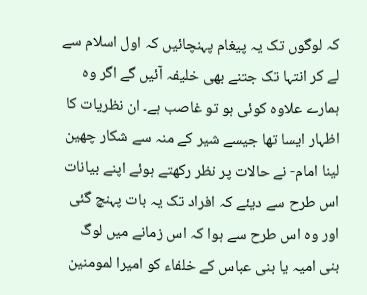کہ لوگوں تک یہ پیغام پہنچائیں کہ اول اسلام سے لے کر انتہا تک جتنے بھی خلیفہ آئیں گے اگر وہ ہمارے علاوہ کوئی ہو تو غاصب ہے۔ ان نظریات کا اظہار ایسا تھا جیسے شیر کے منہ سے شکار چھین لینا امام- نے حالات پر نظر رکھتے ہوئے اپنے بیانات اس طرح سے دیئے کہ افراد تک یہ بات پہنچ گئی اور وہ اس طرح سے ہوا کہ اس زمانے میں لوگ بنی امیہ یا بنی عباس کے خلفاء کو امیرا لمومنین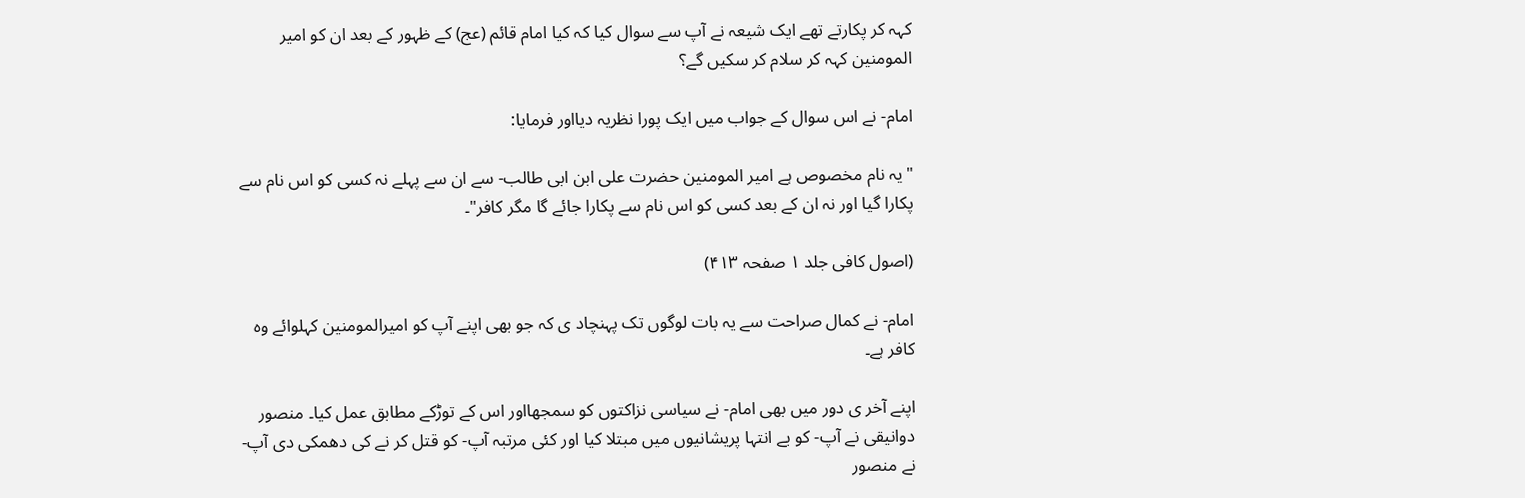کہہ کر پکارتے تھے ایک شیعہ نے آپ سے سوال کیا کہ کیا امام قائم (عج) کے ظہور کے بعد ان کو امیر المومنین کہہ کر سلام کر سکیں گے؟

امام- نے اس سوال کے جواب میں ایک پورا نظریہ دیااور فرمایا:

"یہ نام مخصوص ہے امیر المومنین حضرت علی ابن ابی طالب- سے ان سے پہلے نہ کسی کو اس نام سے پکارا گیا اور نہ ان کے بعد کسی کو اس نام سے پکارا جائے گا مگر کافر"۔

(اصول کافی جلد ۱ صفحہ ۴۱۳)

امام- نے کمال صراحت سے یہ بات لوگوں تک پہنچاد ی کہ جو بھی اپنے آپ کو امیرالمومنین کہلوائے وہ کافر ہے۔

اپنے آخر ی دور میں بھی امام- نے سیاسی نزاکتوں کو سمجھااور اس کے توڑکے مطابق عمل کیا۔ منصور دوانیقی نے آپ- کو بے انتہا پریشانیوں میں مبتلا کیا اور کئی مرتبہ آپ- کو قتل کر نے کی دھمکی دی آپ- نے منصور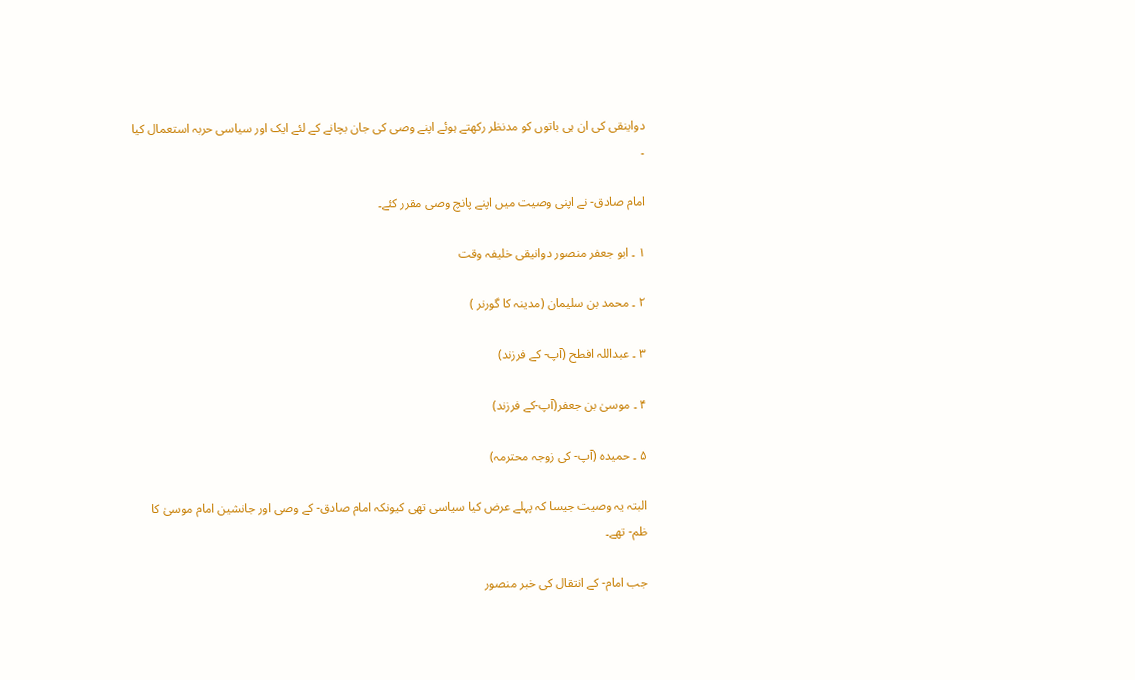دواینقی کی ان ہی باتوں کو مدنظر رکھتے ہوئے اپنے وصی کی جان بچانے کے لئے ایک اور سیاسی حربہ استعمال کیا ۔

امام صادق- نے اپنی وصیت میں اپنے پانچ وصی مقرر کئے۔

۱ ۔ ابو جعفر منصور دوانیقی خلیفہ وقت

۲ ۔ محمد بن سلیمان (مدینہ کا گورنر )

۳ ۔ عبداللہ افطح (آپ- کے فرزند)

۴ ۔ موسیٰ بن جعفر(آپ-کے فرزند)

۵ ۔ حمیدہ (آپ- کی زوجہ محترمہ)

البتہ یہ وصیت جیسا کہ پہلے عرض کیا سیاسی تھی کیونکہ امام صادق- کے وصی اور جانشین امام موسیٰ کا ظم- تھے۔

جب امام- کے انتقال کی خبر منصور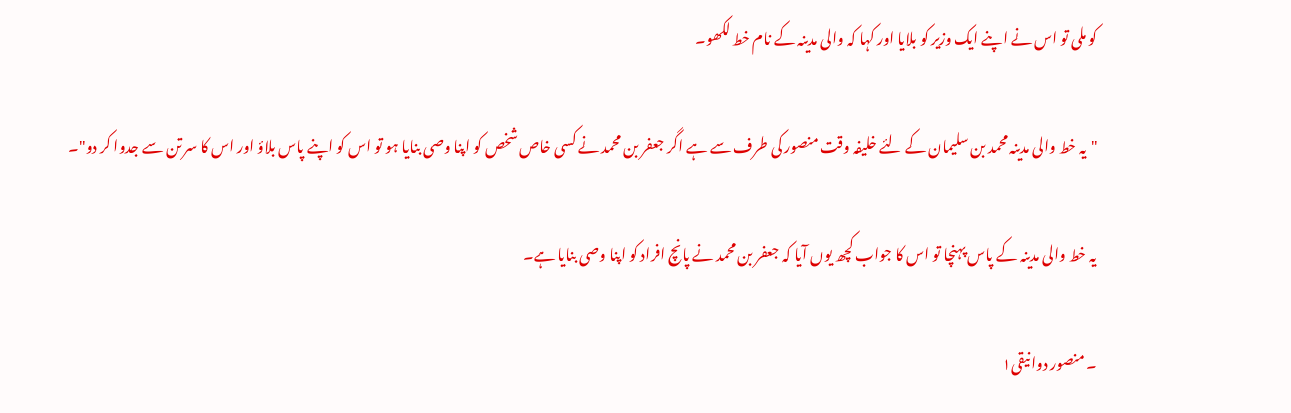کو ملی تو اس نے اپنے ایک وزیر کو بلایا اور کہا کہ والی مدینہ کے نام خط لکھو۔

"یہ خط والی مدینہ محمد بن سلیمان کے لئے خلیفہ وقت منصور کی طرف سے ہے اگر جعفر بن محمد نے کسی خاص شخص کو اپنا وصی بنایا ہو تو اس کو اپنے پاس بلاؤ اور اس کا سر تن سے جدوا کر دو"۔

یہ خط والی مدینہ کے پاس پہنچا تو اس کا جواب کچھ یوں آیا کہ جعفر بن محمد نے پانچ افراد کو اپنا وصی بنایا ہے۔

۔ منصور دوانیقی۱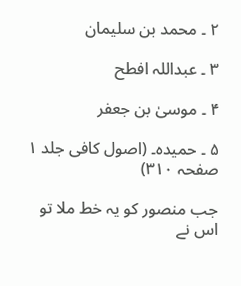۲ ۔ محمد بن سلیمان

۳ ۔ عبداللہ افطح

۴ ۔ موسیٰ بن جعفر

۵ ۔ حمیدہ۔ (اصول کافی جلد ۱ صفحہ ۳۱۰)

جب منصور کو یہ خط ملا تو اس نے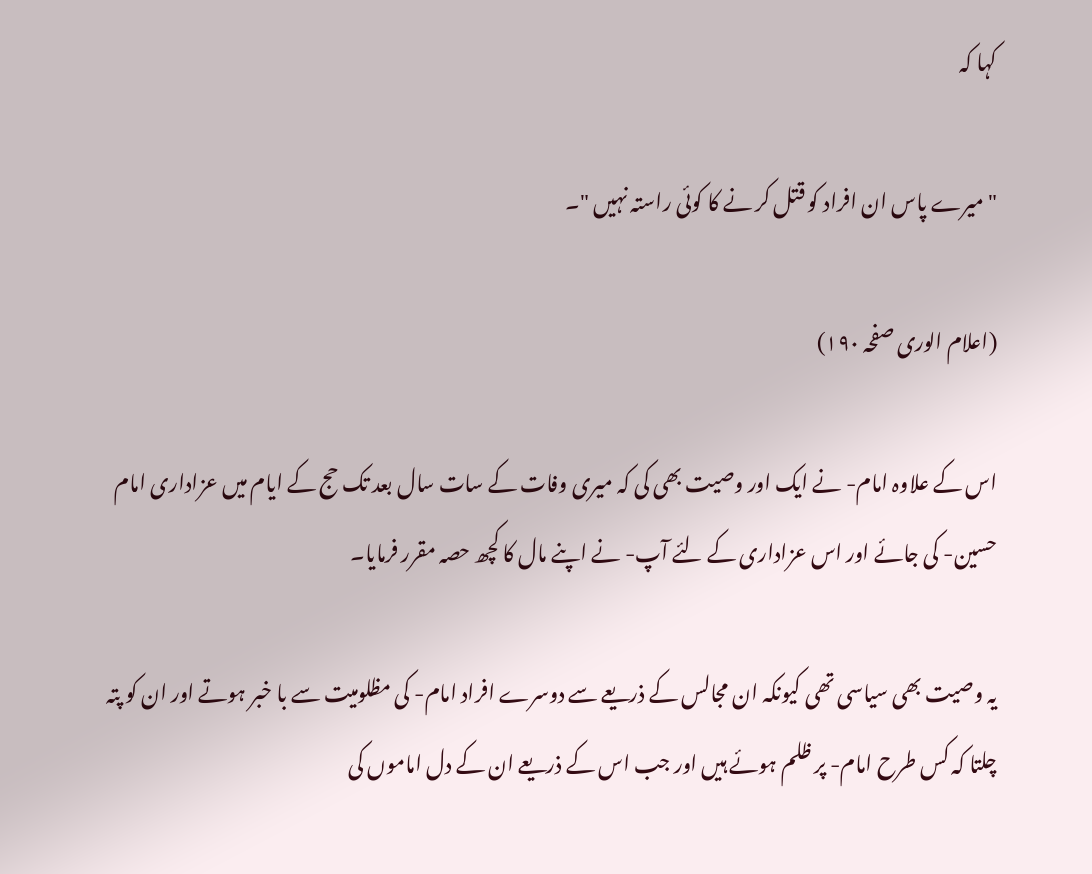کہا کہ

"میرے پاس ان افراد کو قتل کر نے کا کوئی راستہ نہیں "۔

(اعلام الوری صفحہ ۱۹۰)

اس کے علاوہ امام- نے ایک اور وصیت بھی کی کہ میری وفات کے سات سال بعد تک حج کے ایام میں عزاداری امام حسین- کی جائے اور اس عزاداری کے لئے آپ- نے اپنے مال کا کچھ حصہ مقرر فرمایا۔

یہ وصیت بھی سیاسی تھی کیونکہ ان مجالس کے ذریعے سے دوسرے افراد امام- کی مظلومیت سے با خبر ہوتے اور ان کو پتہ چلتا کہ کس طرح امام- پر ظلم ہوئے ہیں اور جب اس کے ذریعے ان کے دل اماموں کی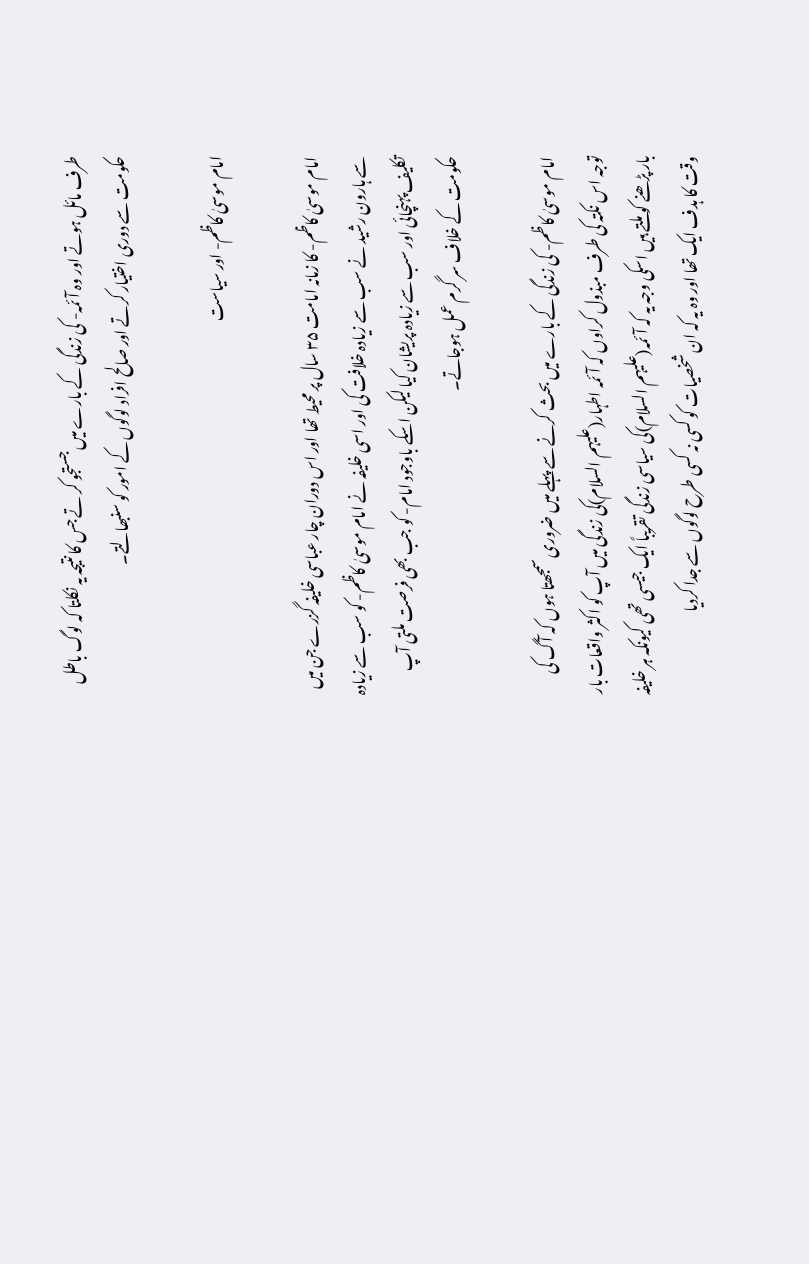طرف مائل ہوتے اور وہ آئمہ- کی زندگی کے بارے میں جستجو کر تے جس کا نتیجہ یہ نکلتا کہ لوگ باطل حکومت سے دوری اختیار کرتے اور صالح افراد لوگوں کے امور کو سنبھالتے۔

امام موسیٰ کاظم- اور سیاست

امام موسیٰ کاظم- کا زمانہ امامت ۳۵ سال پر محیط تھا اور اس دوران چار عباسی خلیفہ گزرے جن میں سے ہارون رشید نے سب سے زیادہ خلافت کی اور اسی خلیفہ نے امام موسیٰ کاظم- کو سب سے زیادہ تکلیف پہنچائی اور سب سے زیادہ پریشان کیا لیکن اسکے باوجود امام- کو جب بھی فرصت ملتی آپ حکومت کے خلاف سر گرم عمل ہوجاتے۔

امام موسیٰ کاظم- کی زندگی کے بارے میں بحث کرنے سے پہلے میں ضروری سمجھتا ہوں کہ آگ کی توجہ اس نکتہ کی طرف مبذول کراوں کہ آئمہ اطہار(علیہم السلام)کی زندگی میں آپ کو اکثر واقعات بار بار پڑھنے کو ملتے ہیں اسکی وجہ یہ کہ آئمہ(علیہم السلام)کی سیاسی زندگی تقریباً ایک جیسی تھی کیونکہ ہر خلیفہ وقت کا ہدف ایک تھا اور وہ یہ کہ ان شخصیات کو کسی نہ کسی طرح لوگوں سے جدا کردیا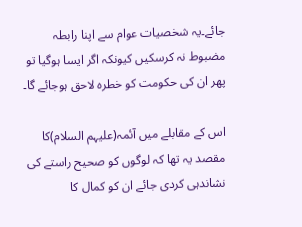جائے۔یہ شخصیات عوام سے اپنا رابطہ مضبوط نہ کرسکیں کیونکہ اگر ایسا ہوگیا تو پھر ان کی حکومت کو خطرہ لاحق ہوجائے گا۔

اس کے مقابلے میں آئمہ(علیہم السلام)کا مقصد یہ تھا کہ لوگوں کو صحیح راستے کی نشاندہی کردی جائے ان کو کمال کا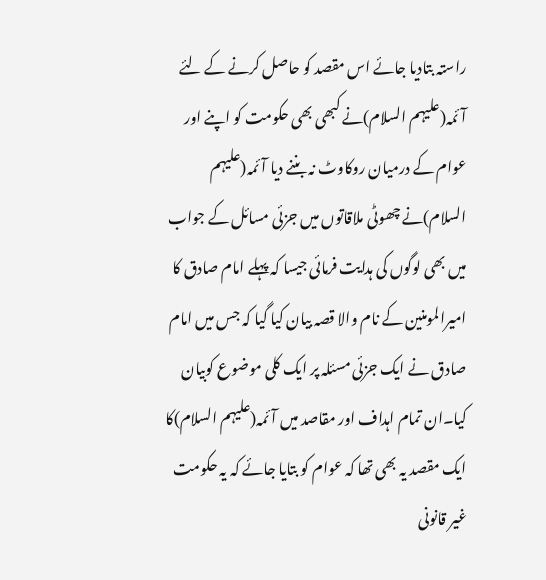راستہ بتادیا جائے اس مقصد کو حاصل کرنے کے لئے آئمہ(علیہم السلام)نے کبھی بھی حکومت کو اپنے اور عوام کے درمیان روکاوٹ نہ بننے دیا آئمہ(علیہم السلام)نے چھوٹی ملاقاتوں میں جزئی مسائل کے جواب میں بھی لوگوں کی ہدایت فرمائی جیسا کہ پہلے امام صادق کا امیرالمومنین کے نام والا قصہ بیان کیا گیا کہ جس میں امام صادق نے ایک جزئی مسئلہ پر ایک کلی موضوع کوبیان کیا۔ان تمام اہداف اور مقاصد میں آئمہ(علیہم السلام)کا ایک مقصد یہ بھی تھا کہ عوام کو بتایا جائے کہ یہ حکومت غیر قانونی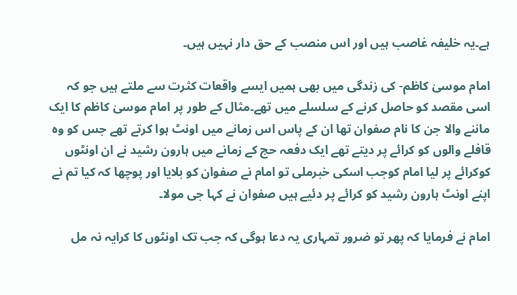ہے۔یہ خلیفہ غاصب ہیں اور اس منصب کے حق دار نہیں ہیں۔

امام موسیٰ کاظم- کی زندگی میں بھی ہمیں ایسے واقعات کثرت سے ملتے ہیں جو کہ اسی مقصد کو حاصل کرنے کے سلسلے میں تھے۔مثال کے طور پر امام موسیٰ کاظم کا ایک ماننے والا جن کا نام صفوان تھا ان کے پاس اس زمانے میں اونٹ ہوا کرتے تھے جس کو وہ قافلے والوں کو کرائے پر دیتے تھے ایک دفعہ حج کے زمانے میں ہارون رشید نے ان اونٹوں کوکرائے پر لیا امام کوجب اسکی خبرملی تو امام نے صفوان کو بلایا اور پوچھا کہ کیا تم نے اپنے اونٹ ہارون رشید کو کرائے پر دئیے ہیں صفوان نے کہا جی مولا۔

امام نے فرمایا کہ پھر تو ضرور تمہاری یہ دعا ہوگی کہ جب تک اونٹوں کا کرایہ نہ مل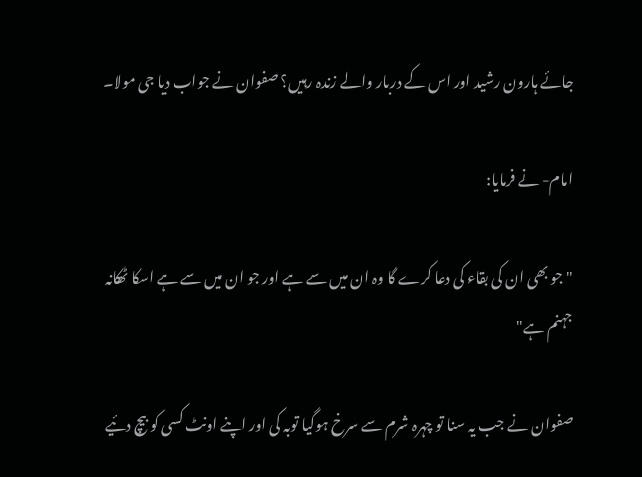جائے ہارون رشید اور اس کے دربار والے زندہ رہیں؟ صفوان نے جواب دیا جی مولا۔

امام- نے فرمایا:

"جو بھی ان کی بقاء کی دعا کرے گا وہ ان میں سے ہے اور جو ان میں سے ہے اسکا ٹھکانہ جہنم ہے"

صفوان نے جب یہ سنا تو چہرہ شرم سے سرخ ہوگیا توبہ کی اور اپنے اونٹ کسی کو بیچ دئیے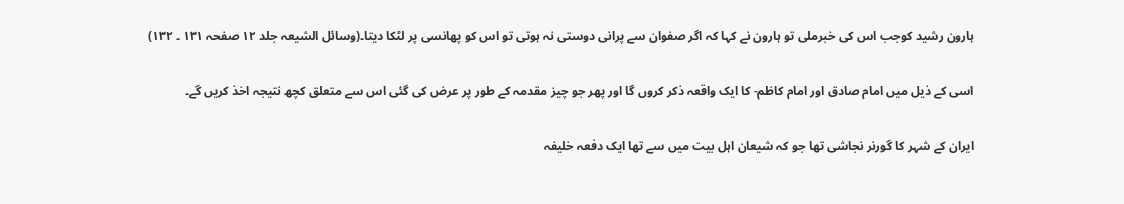ہارون رشید کوجب اس کی خبرملی تو ہارون نے کہا کہ اگر صفوان سے پرانی دوستی نہ ہوتی تو اس کو پھانسی پر لٹکا دیتا۔(وسائل الشیعہ جلد ۱۲ صفحہ ۱۳۱ ۔ ۱۳۲)

اسی کے ذیل میں امام صادق اور امام کاظم- کا ایک واقعہ ذکر کروں گا اور پھر جو چیز مقدمہ کے طور پر عرض کی گئی اس سے متعلق کچھ نتیجہ اخذ کریں گے۔

ایران کے شہر کا گورنر نجاشی تھا جو کہ شیعان اہل بیت میں سے تھا ایک دفعہ خلیفہ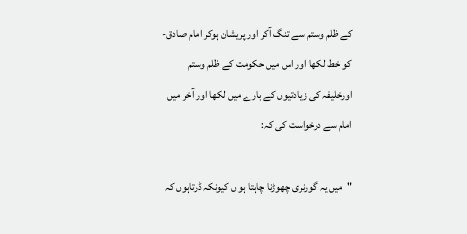کے ظلم وستم سے تنگ آکر اور پریشان ہوکر امام صادق- کو خط لکھا اور اس میں حکومت کے ظلم وستم اورخلیفہ کی زیادتیوں کے بارے میں لکھا اور آخر میں امام سے درخواست کی کہ:

"میں یہ گورنری چھوڑنا چاہتا ہو ں کیونکہ ڈرتاہوں کہ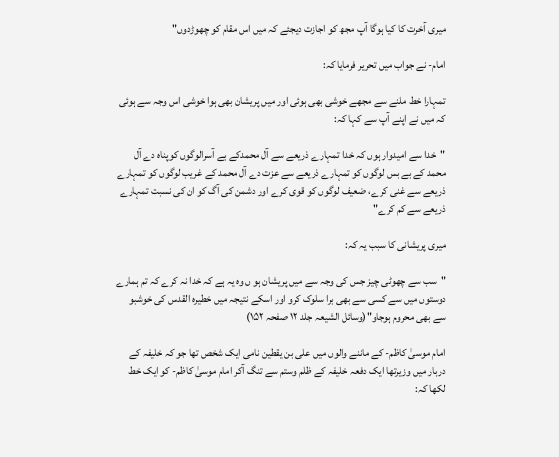میری آخرت کا کیا ہوگا آپ مجھ کو اجازت دیجئے کہ میں اس مقام کو چھوڑدوں"

امام- نے جواب میں تحریر فرمایا کہ:

تمہارا خط ملنے سے مجھے خوشی بھی ہوئی اور میں پریشان بھی ہوا خوشی اس وجہ سے ہوئی کہ میں نے اپنے آپ سے کہا کہ:

"خدا سے امیدوار ہوں کہ خدا تمہارے ذریعے سے آل محمدکے بے آسرالوگوں کوپناہ دے آل محمد کے بے بس لوگوں کو تمہارے ذریعے سے عزت دے آل محمد کے غریب لوگوں کو تمہارے ذریعے سے غنی کرے، ضعیف لوگوں کو قوی کرے اور دشمن کی آگ کو ان کی نسبت تمہارے ذریعے سے کم کرے"

میری پریشانی کا سبب یہ کہ:

"سب سے چھوٹی چیز جس کی وجہ سے میں پریشان ہو ں وہ یہ ہے کہ خدا نہ کرے کہ تم ہمارے دوستوں میں سے کسی سے بھی برا سلوک کرو اور اسکے نتیجہ میں خطیرہ القدس کی خوشبو سے بھی محروم ہوجاو"(وسائل الشیعہ جلد ۱۲ صفحہ ۱۵۲)

امام موسیٰ کاظم- کے ماننے والوں میں علی بن یقطین نامی ایک شخص تھا جو کہ خلیفہ کے دربار میں وزیرتھا ایک دفعہ خلیفہ کے ظلم وستم سے تنگ آکر امام موسیٰ کاظم- کو ایک خط لکھا کہ: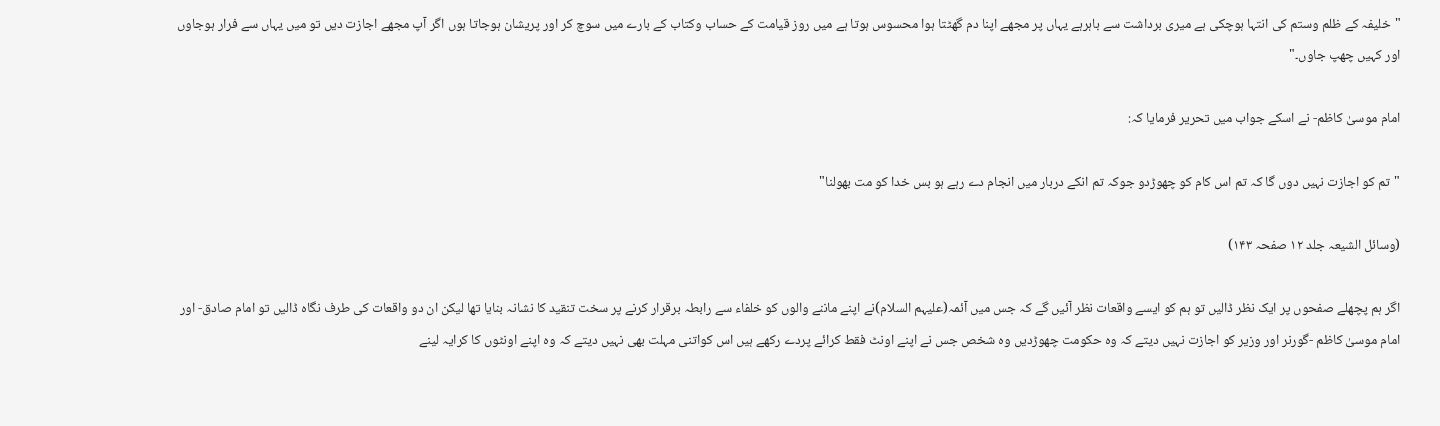"خلیفہ کے ظلم وستم کی انتہا ہوچکی ہے میری برداشت سے باہرہے یہاں پر مجھے اپنا دم گھٹتا ہوا محسوس ہوتا ہے میں روز قیامت کے حساب وکتاب کے بارے میں سوچ کر اور پریشان ہوجاتا ہوں اگر آپ مجھے اجازت دیں تو میں یہاں سے فرار ہوجاوں اور کہیں چھپ جاوں۔"

امام موسیٰ کاظم- نے اسکے جواب میں تحریر فرمایا کہ:

"تم کو اجازت نہیں دوں گا کہ تم اس کام کو چھوڑدو جوکہ تم انکے دربار میں انجام دے رہے ہو بس خدا کو مت بھولنا"

(وسائل الشیعہ جلد ۱۲ صفحہ ۱۴۳)

اگر ہم پچھلے صفحوں پر ایک نظر ڈالیں تو ہم کو ایسے واقعات نظر آئیں گے کہ جس میں آئمہ(علیہم السلام)نے اپنے ماننے والوں کو خلفاء سے رابطہ برقرار کرنے پر سخت تنقید کا نشانہ بنایا تھا لیکن ان دو واقعات کی طرف نگاہ ڈالیں تو امام صادق- اور امام موسیٰ کاظم -گورنر اور وزیر کو اجازت نہیں دیتے کہ وہ حکومت چھوڑدیں وہ شخص جس نے اپنے اونٹ فقط کرائے پردے رکھے ہیں اس کواتنی مہلت بھی نہیں دیتے کہ وہ اپنے اونٹوں کا کرایہ لینے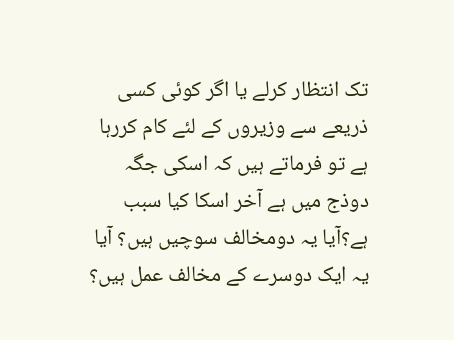تک انتظار کرلے یا اگر کوئی کسی ذریعے سے وزیروں کے لئے کام کررہا ہے تو فرماتے ہیں کہ اسکی جگہ دوذج میں ہے آخر اسکا کیا سبب ہے؟آیا یہ دومخالف سوچیں ہیں؟ آیا یہ ایک دوسرے کے مخالف عمل ہیں؟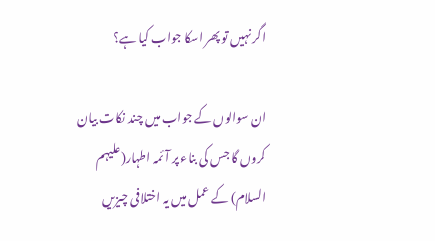اگر نہیں تو پھر اسکا جواب کیا ہے؟

ان سوالوں کے جواب میں چند نکات بیان کروں گا جس کی بناء پر آئمہ اطہار(علیہم السلام) کے عمل میں یہ اختلافی چیزیں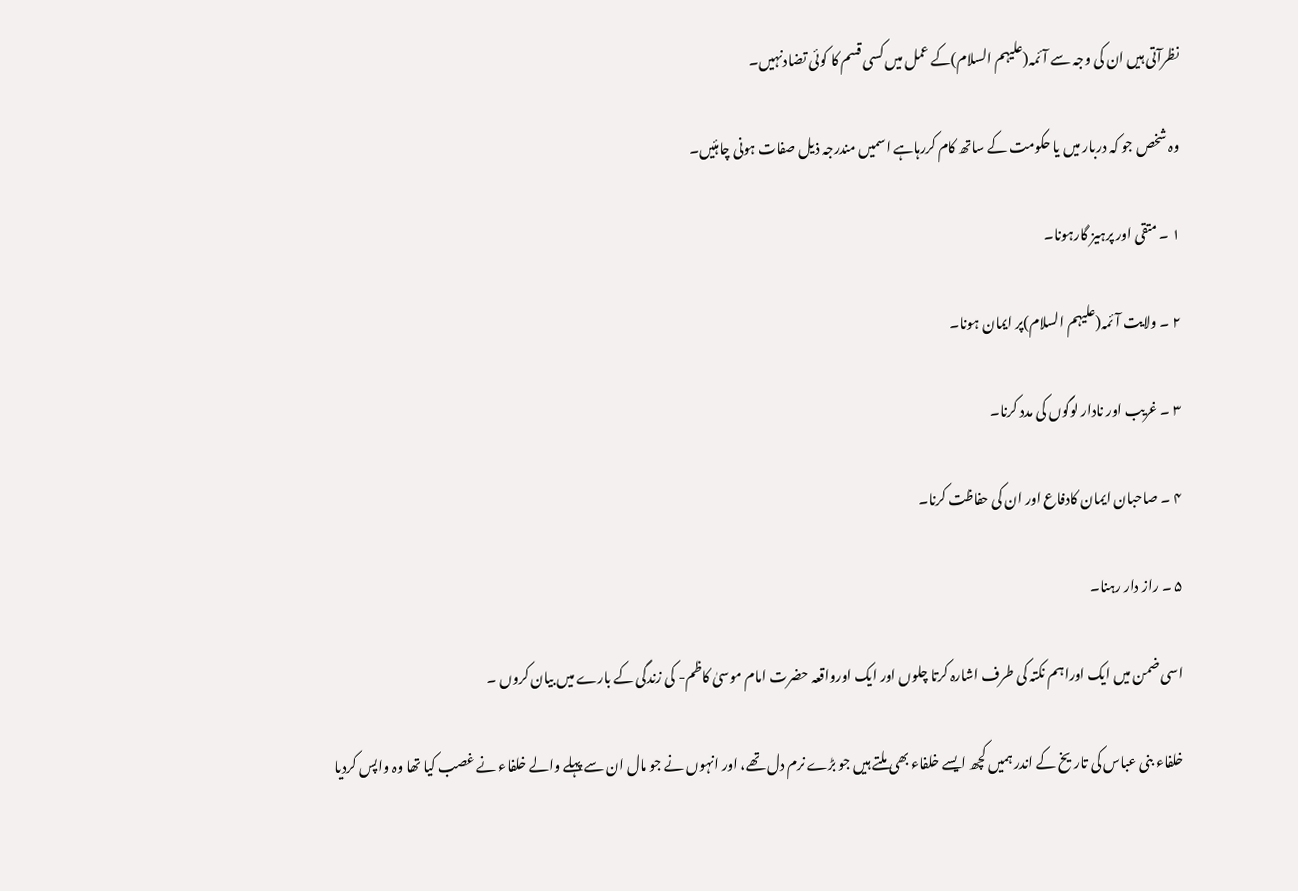نظرآتی ہیں ان کی وجہ سے آئمہ(علیہم السلام)کے عمل میں کسی قسم کا کوئی تضادنہیں۔

وہ شخص جو کہ دربار میں یا حکومت کے ساتھ کام کررہاہے اسمیں مندرجہ ذیل صفات ہونی چاہئیں۔

۱ ۔ متقی اور پرہیز گارہونا۔

۲ ۔ ولایت آئمہ(علیہم السلام)پر ایمان ہونا۔

۳ ۔ غریب اور نادار لوگوں کی مدد کرنا۔

۴ ۔ صاحبان ایمان کادفاع اور ان کی حفاظت کرنا۔

۵ ۔ راز دار رہنا۔

اسی ضمن میں ایک اوراہم نکتہ کی طرف اشارہ کرتا چلوں اور ایک اورواقعہ حضرت امام موسیٰ کاظم- کی زندگی کے بارے میں بیان کروں ۔

خلفاء بنی عباس کی تاریخ کے اندر ہمیں کچھ ایسے خلفاء بھی ملتے ہیں جو بڑے نرم دل تھے، اور انہوں نے جو مال ان سے پہلے والے خلفاء نے غصب کیا تھا وہ واپس کردیا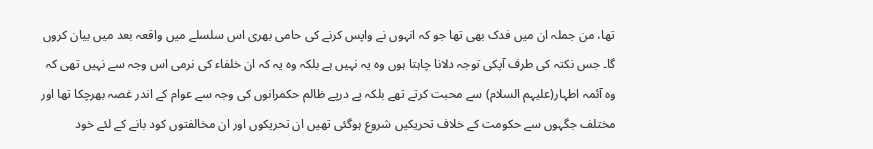تھا، من جملہ ان میں فدک بھی تھا جو کہ انہوں نے واپس کرنے کی حامی بھری اس سلسلے میں واقعہ بعد میں بیان کروں گا۔ جس نکتہ کی طرف آپکی توجہ دلانا چاہتا ہوں وہ یہ نہیں ہے بلکہ وہ یہ کہ ان خلفاء کی نرمی اس وجہ سے نہیں تھی کہ وہ آئمہ اطہار(علیہم السلام) سے محبت کرتے تھے بلکہ پے درپے ظالم حکمرانوں کی وجہ سے عوام کے اندر غصہ بھرچکا تھا اور مختلف جگہوں سے حکومت کے خلاف تحریکیں شروع ہوگئی تھیں ان تحریکوں اور ان مخالفتوں کود بانے کے لئے خود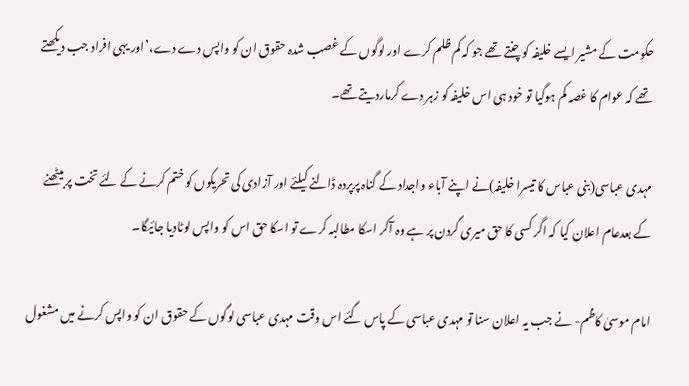حکومت کے مشیر ایسے خلیفہ کو چنتے تھے جو کہ کم ظلم کرے اور لوگوں کے غصب شدہ حقوق ان کو واپس دے دے،’اور یہی افراد جب دیکھتے تھے کہ عوام کا غصہ کم ہوگیا تو خود ہی اس خلیفہ کو زہر دے کرماردیتے تھے۔

مہدی عباسی(بنی عباس کا تیسرا خلیفہ)نے اپنے آباء واجداد کے گناہ پرپردہ ڈالنے کیلئے اور آزادی کی تحریکوں کو ختم کرنے کے لئے تخت پر بیٹھنے کے بعدعام اعلان کیا کہ اگر کسی کا حق میری گردن پر ہے وہ آکر اسکا مطالبہ کرے تو اسکا حق اس کو واپس لوٹادیا جائیگا۔

امام موسیٰ کاظم- نے جب یہ اعلان سنا تو مہدی عباسی کے پاس گئے اس وقت مہدی عباسی لوگوں کے حقوق ان کو واپس کرنے میں مشغول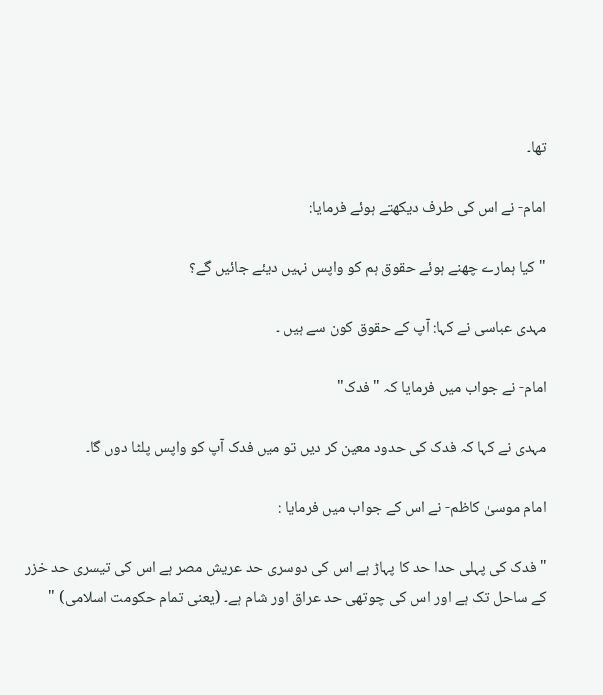تھا۔

امام- نے اس کی طرف دیکھتے ہوئے فرمایا:

"کیا ہمارے چھنے ہوئے حقوق ہم کو واپس نہیں دیئے جائیں گے؟

مہدی عباسی نے کہا: آپ کے حقوق کون سے ہیں ۔

امام- نے جواب میں فرمایا کہ "فدک"

مہدی نے کہا کہ فدک کی حدود معین کر دیں تو میں فدک آپ کو واپس پلٹا دوں گا۔

امام موسیٰ کاظم- نے اس کے جواب میں فرمایا :

" فدک کی پہلی حدا حد کا پہاڑ ہے اس کی دوسری حد عریش مصر ہے اس کی تیسری حد خزر کے ساحل تک ہے اور اس کی چوتھی حد عراق اور شام ہے۔ (یعنی تمام حکومت اسلامی) "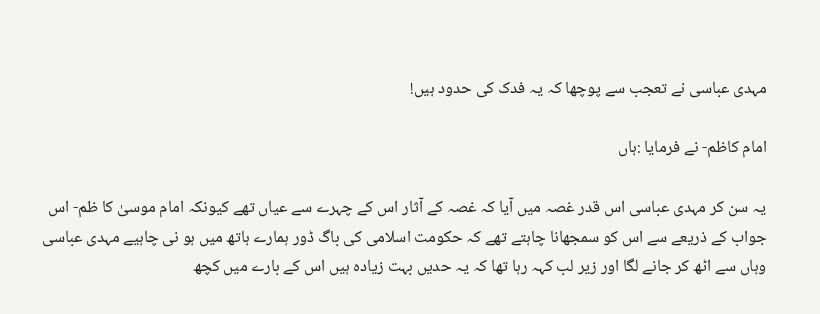مہدی عباسی نے تعجب سے پوچھا کہ یہ فدک کی حدود ہیں!

امام کاظم- نے فرمایا :ہاں

یہ سن کر مہدی عباسی اس قدر غصہ میں آیا کہ غصہ کے آثار اس کے چہرے سے عیاں تھے کیونکہ امام موسیٰ کا ظم- اس جواب کے ذریعے سے اس کو سمجھانا چاہتے تھے کہ حکومت اسلامی کی باگ ڈور ہمارے ہاتھ میں ہو نی چاہیے مہدی عباسی وہاں سے اٹھ کر جانے لگا اور زیر لب کہہ رہا تھا کہ یہ حدیں بہت زیادہ ہیں اس کے بارے میں کچھ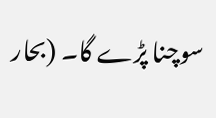سوچنا پڑے گا۔ (بحار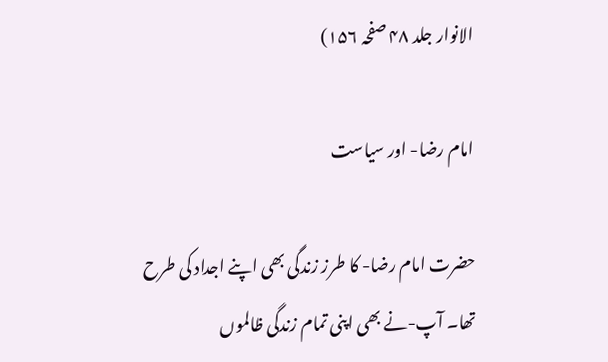الانوار جلد ۴۸ صفحہ ۱۵۶)

امام رضا- اور سیاست

حضرت امام رضا- کا طرز زندگی بھی اپنے اجداد کی طرح تھا۔ آپ-نے بھی اپنی تمام زندگی ظالموں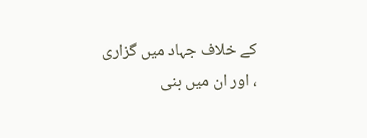کے خلاف جہاد میں گزاری ، اور ان میں بنی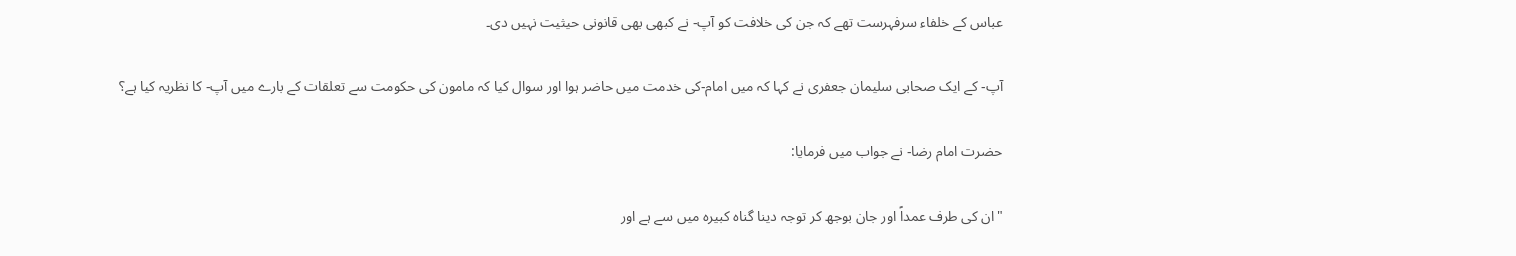عباس کے خلفاء سرفہرست تھے کہ جن کی خلافت کو آپ- نے کبھی بھی قانونی حیثیت نہیں دی۔

آپ- کے ایک صحابی سلیمان جعفری نے کہا کہ میں امام-کی خدمت میں حاضر ہوا اور سوال کیا کہ مامون کی حکومت سے تعلقات کے بارے میں آپ- کا نظریہ کیا ہے؟

حضرت امام رضا- نے جواب میں فرمایا:

"ان کی طرف عمداً اور جان بوجھ کر توجہ دینا گناہ کبیرہ میں سے ہے اور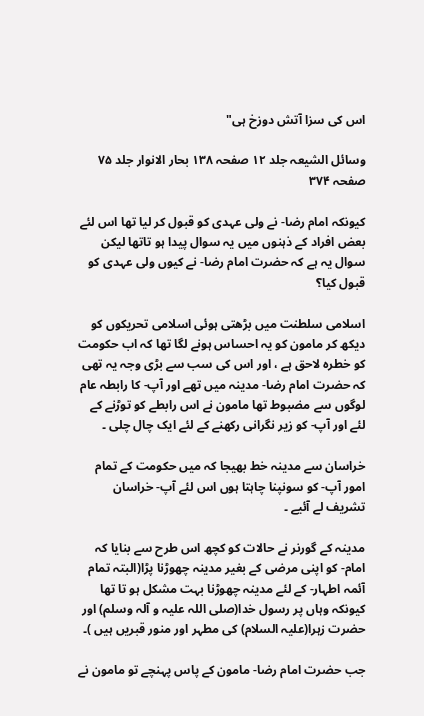اس کی سزا آتش دوزخ ہی"

وسائل الشیعہ جلد ۱۲ صفحہ ۱۳۸ بحار الانوار جلد ۷۵ صفحہ ۳۷۴

کیونکہ امام رضا- نے ولی عہدی کو قبول کر لیا تھا اس لئے بعض افراد کے ذہنوں میں یہ سوال پیدا ہو تاتھا لیکن سوال یہ ہے کہ حضرت امام رضا- نے کیوں ولی عہدی کو قبول کیا؟

اسلامی سلطنت میں بڑھتی ہوئی اسلامی تحریکوں کو دیکھ کر مامون کو یہ احساس ہونے لگا تھا کہ اب حکومت کو خطرہ لاحق ہے ، اور اس کی سب سے بڑی وجہ یہ تھی کہ حضرت امام رضا- مدینہ میں تھے اور آپ- کا رابطہ عام لوگوں سے مضبوط تھا مامون نے اس رابطے کو توڑنے کے لئے اور آپ- کو زیر نگرانی رکھنے کے لئے ایک چال چلی ۔

خراسان سے مدینہ خط بھیجا کہ میں حکومت کے تمام امور آپ- کو سونپنا چاہتا ہوں اس لئے آپ- خراسان تشریف لے آئیے ۔

مدینہ کے گورنر نے حالات کو کچھ اس طرح سے بنایا کہ امام- کو اپنی مرضی کے بغیر مدینہ چھوڑنا پڑا(البتہ تمام آئمہ اطہار- کے لئے مدینہ چھوڑنا بہت مشکل ہو تا تھا کیونکہ وہاں پر رسول خدا(صلی اللہ علیہ و آلہ وسلم) اور حضرت زہرا(علیہ السلام) کی مطہر اور منور قبریں ہیں )۔

جب حضرت امام رضا- مامون کے پاس پہنچے تو مامون نے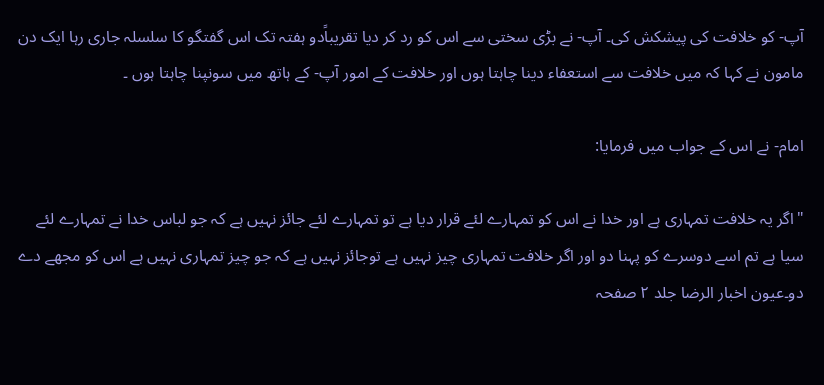آپ- کو خلافت کی پیشکش کی۔ آپ- نے بڑی سختی سے اس کو رد کر دیا تقریباًدو ہفتہ تک اس گفتگو کا سلسلہ جاری رہا ایک دن مامون نے کہا کہ میں خلافت سے استعفاء دینا چاہتا ہوں اور خلافت کے امور آپ- کے ہاتھ میں سونپنا چاہتا ہوں ۔

امام- نے اس کے جواب میں فرمایا:

"اگر یہ خلافت تمہاری ہے اور خدا نے اس کو تمہارے لئے قرار دیا ہے تو تمہارے لئے جائز نہیں ہے کہ جو لباس خدا نے تمہارے لئے سیا ہے تم اسے دوسرے کو پہنا دو اور اگر خلافت تمہاری چیز نہیں ہے توجائز نہیں ہے کہ جو چیز تمہاری نہیں ہے اس کو مجھے دے دو۔عیون اخبار الرضا جلد ۲ صفحہ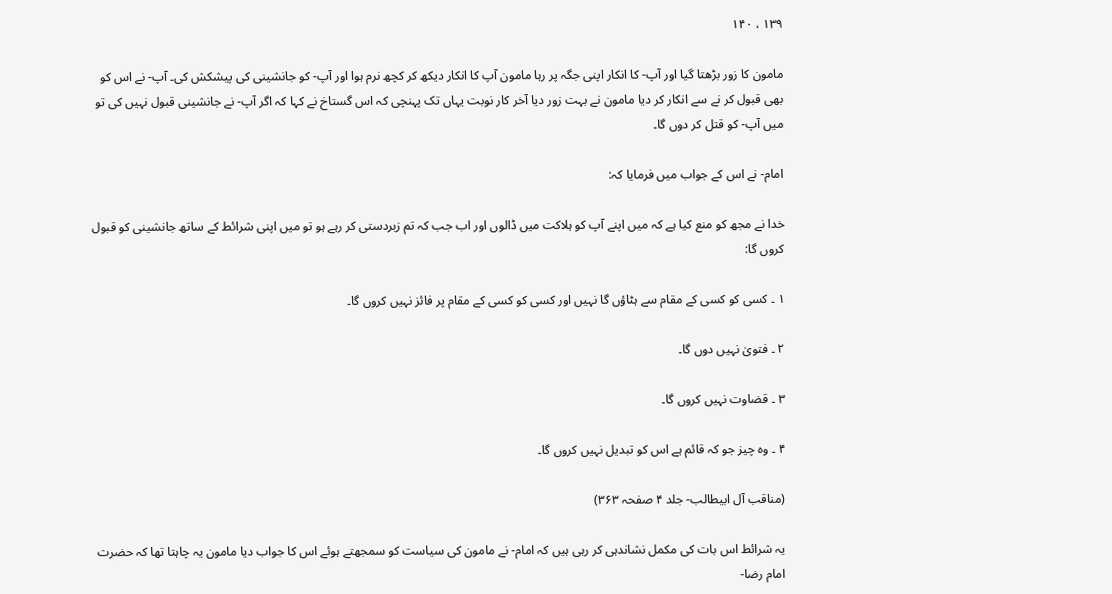۱۳۹ ، ۱۴۰

مامون کا زور بڑھتا گیا اور آپ- کا انکار اپنی جگہ پر رہا مامون آپ کا انکار دیکھ کر کچھ نرم ہوا اور آپ- کو جانشینی کی پیشکش کی۔ آپ- نے اس کو بھی قبول کر نے سے انکار کر دیا مامون نے بہت زور دیا آخر کار نوبت یہاں تک پہنچی کہ اس گستاخ نے کہا کہ اگر آپ- نے جانشینی قبول نہیں کی تو میں آپ- کو قتل کر دوں گا۔

امام- نے اس کے جواب میں فرمایا کہ:

خدا نے مجھ کو منع کیا ہے کہ میں اپنے آپ کو ہلاکت میں ڈالوں اور اب جب کہ تم زبردستی کر رہے ہو تو میں اپنی شرائط کے ساتھ جانشینی کو قبول کروں گا:

۱ ۔ کسی کو کسی کے مقام سے ہٹاؤں گا نہیں اور کسی کو کسی کے مقام پر فائز نہیں کروں گا۔

۲ ۔ فتویٰ نہیں دوں گا۔

۳ ۔ قضاوت نہیں کروں گا۔

۴ ۔ وہ چیز جو کہ قائم ہے اس کو تبدیل نہیں کروں گا۔

(مناقب آل ابیطالب- جلد ۴ صفحہ ۳۶۳)

یہ شرائط اس بات کی مکمل نشاندہی کر رہی ہیں کہ امام- نے مامون کی سیاست کو سمجھتے ہوئے اس کا جواب دیا مامون یہ چاہتا تھا کہ حضرت امام رضا-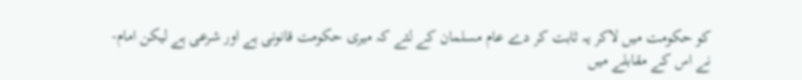کو حکومت میں لاکر یہ ثابت کر دے عام مسلمان کے لئے کہ میری حکومت قانونی ہے اور شرعی ہے لیکن امام- نے اس کے مقابلے میں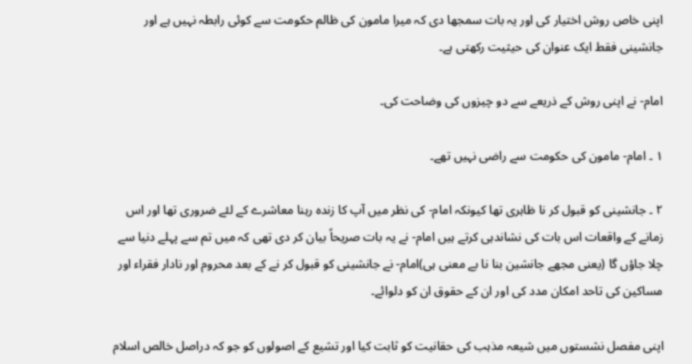اپنی خاص روش اختیار کی اور یہ بات سمجھا دی کہ میرا مامون کی ظالم حکومت سے کوئی رابطہ نہیں ہے اور جانشینی فقط ایک عنوان کی حیثیت رکھتی ہے۔

امام- نے اپنی روش کے ذریعے سے دو چیزوں کی وضاحت کی۔

۱ ۔ امام- مامون کی حکومت سے راضی نہیں تھے۔

۲ ۔ جانشینی کو قبول کر نا ظاہری تھا کیونکہ امام- کی نظر میں آپ کا زندہ رہنا معاشرے کے لئے ضروری تھا اور اس زمانے کے واقعات اس بات کی نشاندہی کرتے ہیں امام- نے یہ بات صریحاً بیان کر دی تھی کہ میں تم سے پہلے دنیا سے چلا جاؤں گا (یعنی مجھے جانشین بنا نا بے معنی ہی)امام- نے جانشینی کو قبول کر نے کے بعد محروم اور نادار فقراء اور مساکین کی تاحد امکان مدد کی اور ان کے حقوق ان کو دلوائے۔

اپنی مفصل نشستوں میں شیعہ مذہب کی حقانیت کو ثابت کیا اور تشیع کے اصولوں کو جو کہ دراصل خالص اسلام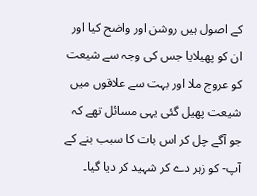کے اصول ہیں روشن اور واضح کیا اور ان کو پھیلایا جس کی وجہ سے شیعت کو عروج ملا اور بہت سے علاقوں میں شیعت پھیل گئی یہی مسائل تھے کہ جو آگے چل کر اس بات کا سبب بنے کے آپ- کو زہر دے کر شہید کر دیا گیا۔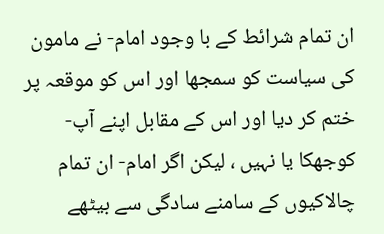ان تمام شرائط کے با وجود امام- نے مامون کی سیاست کو سمجھا اور اس کو موقعہ پر ختم کر دیا اور اس کے مقابل اپنے آپ- کوجھکا یا نہیں ، لیکن اگر امام- ان تمام چالاکیوں کے سامنے سادگی سے بیٹھے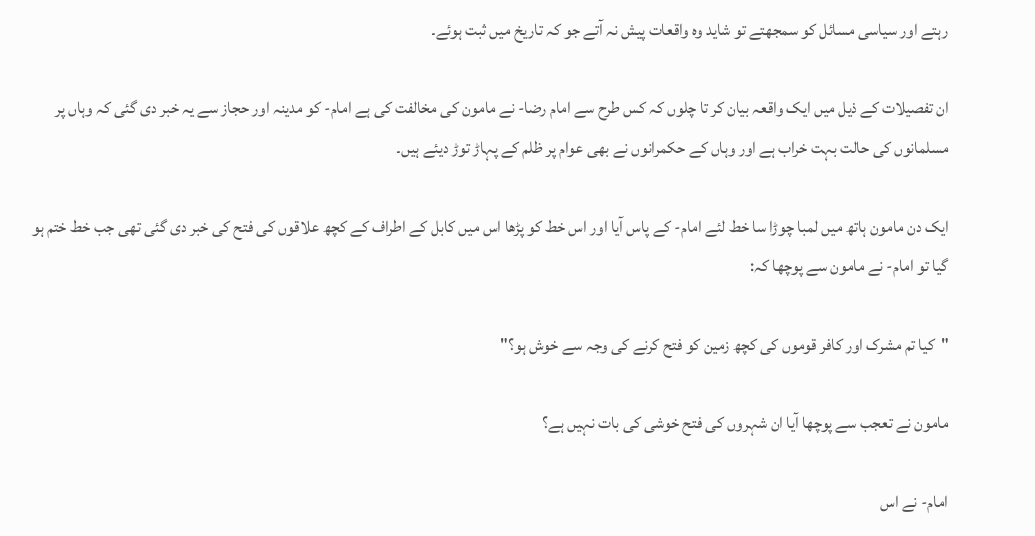رہتے اور سیاسی مسائل کو سمجھتے تو شاید وہ واقعات پیش نہ آتے جو کہ تاریخ میں ثبت ہوئے۔

ان تفصیلات کے ذیل میں ایک واقعہ بیان کر تا چلوں کہ کس طرح سے امام رضا- نے مامون کی مخالفت کی ہے امام- کو مدینہ اور حجاز سے یہ خبر دی گئی کہ وہاں پر مسلمانوں کی حالت بہت خراب ہے اور وہاں کے حکمرانوں نے بھی عوام پر ظلم کے پہاڑ توڑ دیئے ہیں۔

ایک دن مامون ہاتھ میں لمبا چوڑا سا خط لئے امام- کے پاس آیا اور اس خط کو پڑھا اس میں کابل کے اطراف کے کچھ علاقوں کی فتح کی خبر دی گئی تھی جب خط ختم ہو گیا تو امام- نے مامون سے پوچھا کہ:

"کیا تم مشرک اور کافر قوموں کی کچھ زمین کو فتح کرنے کی وجہ سے خوش ہو؟"

مامون نے تعجب سے پوچھا آیا ان شہروں کی فتح خوشی کی بات نہیں ہے؟

امام- نے اس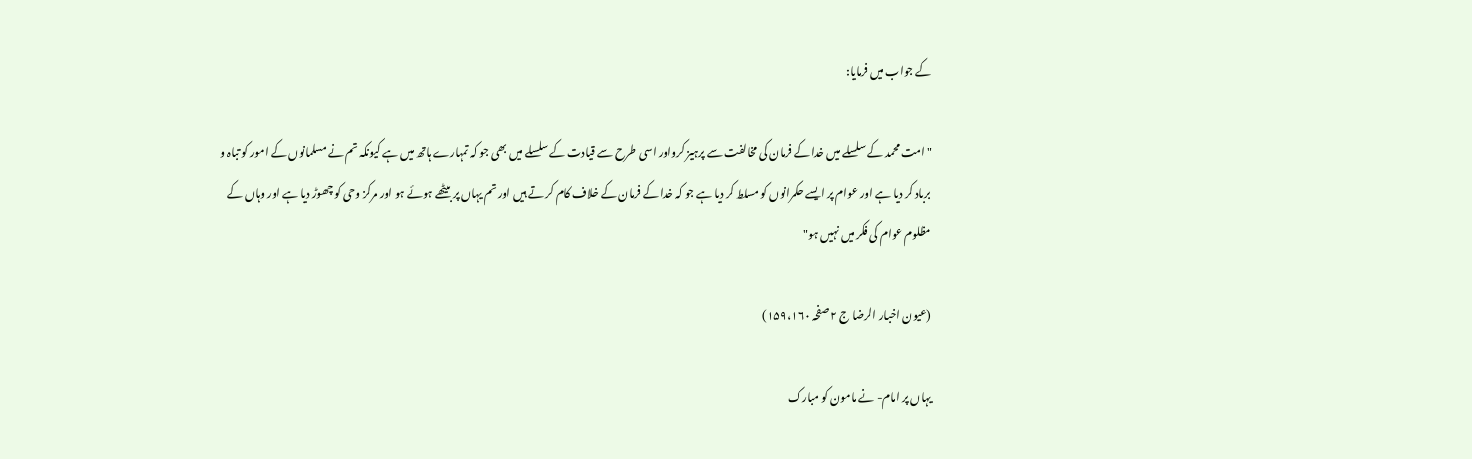کے جواب میں فرمایا:

"امت محمد کے سلسلے میں خدا کے فرمان کی مخالفت سے پرہیز کرواور اسی طرح سے قیادت کے سلسلے میں بھی جو کہ تمہارے ہاتھ میں ہے کیونکہ تم نے مسلمانوں کے امور کو تباہ و برباد کر دیا ہے اور عوام پر ایسے حکمرانوں کو مسلط کر دیا ہے جو کہ خدا کے فرمان کے خلاف کام کر تے ہیں اور تم یہاں پر بیٹھے ہوئے ہو اور مرکز وحی کو چھوڑ دیا ہے اور وہاں کے مظلوم عوام کی فکر میں نہیں ہو"

(عیون اخبار الرضا ج ۲ صفحہ ۱۵۹،۱۶۰)

یہاں پر امام- نے مامون کو مبارک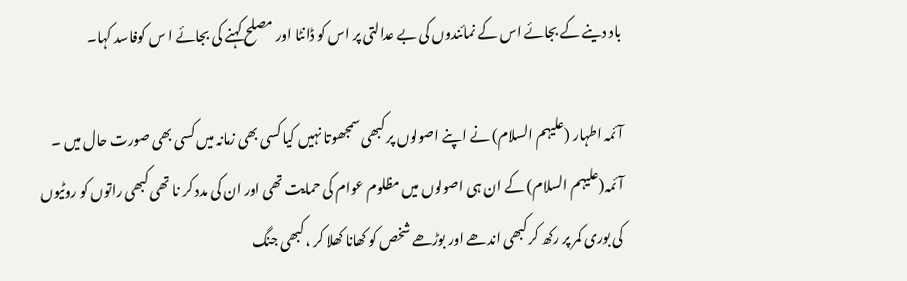باد دینے کے بجائے اس کے نمائندوں کی بے عدالتی پر اس کو ڈانٹا اور مصلح کہنے کی بجائے ا س کوفاسد کہا۔

آئمہ اطہار (علیہم السلام) نے اپنے اصولوں پر کبھی سمجھوتا نہیں کیا کسی بھی زمانہ میں کسی بھی صورت حال میں ۔ آئمہ(علیہم السلام) کے ان ہی اصولوں میں مظلوم عوام کی حمایت تھی اور ان کی مدد کر نا تھی کبھی راتوں کو روٹیوں کی بوری کمر پر رکھ کر کبھی اندھے اور بوڑھے شخص کو کھانا کھلا کر ، کبھی جنگ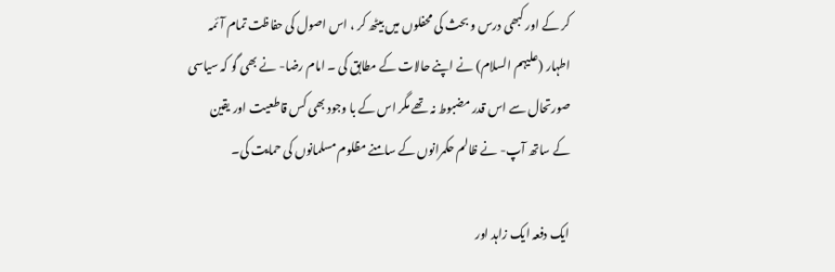کر کے اور کبھی درس و بحث کی محفلوں میں بیٹھ کر ، اس اصول کی حفاظت تمام آئمہ اطہار (علیہم السلام) نے اپنے حالات کے مطابق کی ۔ امام رضا- نے بھی گو کہ سیاسی صورتحال سے اس قدر مضبوط نہ تھے مگر اس کے با وجود بھی کس قاطعیت اور یقین کے ساتھ آپ- نے ظالم حکمرانوں کے سامنے مظلوم مسلمانوں کی حمایت کی۔

ایک دفعہ ایک زاہد اور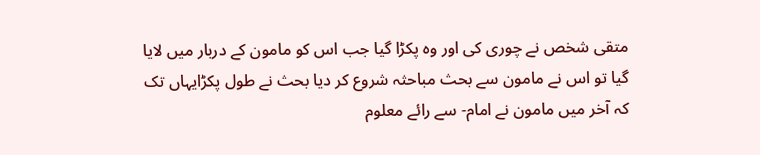متقی شخص نے چوری کی اور وہ پکڑا گیا جب اس کو مامون کے دربار میں لایا گیا تو اس نے مامون سے بحث مباحثہ شروع کر دیا بحث نے طول پکڑایہاں تک کہ آخر میں مامون نے امام- سے رائے معلوم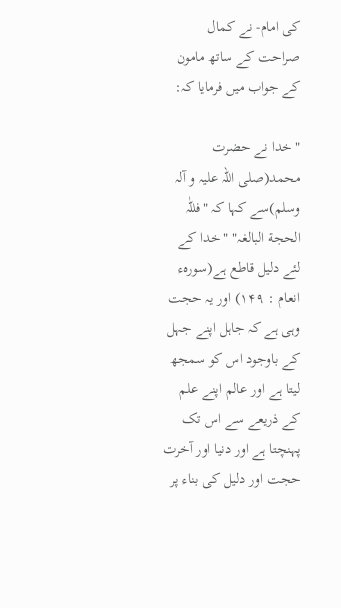کی امام- نے کمال صراحت کے ساتھ مامون کے جواب میں فرمایا کہ:

"خدا نے حضرت محمد(صلی اللہ علیہ و آلہ وسلم)سے کہا کہ "فللّٰہ الحجة البالغہ" "خدا کے لئے دلیل قاطع ہے(سورہء انعام : ۱۴۹) اور یہ حجت وہی ہے کہ جاہل اپنے جہل کے باوجود اس کو سمجھ لیتا ہے اور عالم اپنے علم کے ذریعے سے اس تک پہنچتا ہے اور دنیا اور آخرت حجت اور دلیل کی بناء پر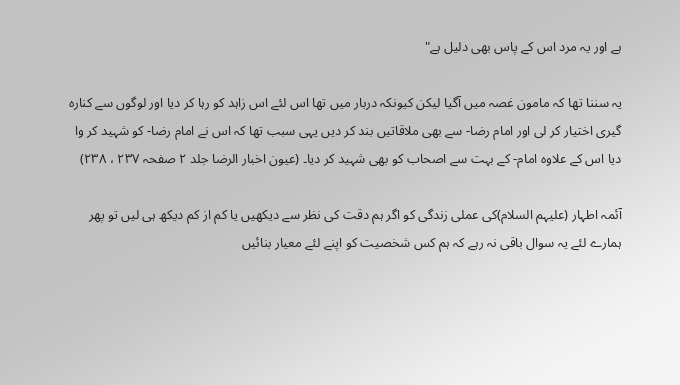ہے اور یہ مرد اس کے پاس بھی دلیل ہے"

یہ سننا تھا کہ مامون غصہ میں آگیا لیکن کیونکہ دربار میں تھا اس لئے اس زاہد کو رہا کر دیا اور لوگوں سے کنارہ گیری اختیار کر لی اور امام رضا- سے بھی ملاقاتیں بند کر دیں یہی سبب تھا کہ اس نے امام رضا- کو شہید کر وا دیا اس کے علاوہ امام- کے بہت سے اصحاب کو بھی شہید کر دیا۔ (عیون اخبار الرضا جلد ۲ صفحہ ۲۳۷ ، ۲۳۸)

آئمہ اطہار (علیہم السلام)کی عملی زندگی کو اگر ہم دقت کی نظر سے دیکھیں یا کم از کم دیکھ ہی لیں تو پھر ہمارے لئے یہ سوال باقی نہ رہے کہ ہم کس شخصیت کو اپنے لئے معیار بنائیں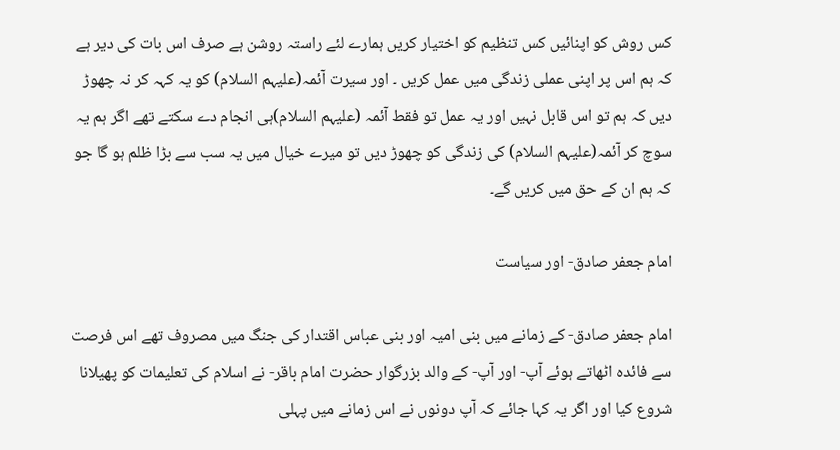کس روش کو اپنائیں کس تنظیم کو اختیار کریں ہمارے لئے راستہ روشن ہے صرف اس بات کی دیر ہے کہ ہم اس پر اپنی عملی زندگی میں عمل کریں ۔ اور سیرت آئمہ(علیہم السلام) کو یہ کہہ کر نہ چھوڑ دیں کہ ہم تو اس قابل نہیں اور یہ عمل تو فقط آئمہ (علیہم السلام)ہی انجام دے سکتے تھے اگر ہم یہ سوچ کر آئمہ(علیہم السلام) کی زندگی کو چھوڑ دیں تو میرے خیال میں یہ سب سے بڑا ظلم ہو گا جو کہ ہم ان کے حق میں کریں گے۔

امام جعفر صادق- اور سیاست

امام جعفر صادق- کے زمانے میں بنی امیہ اور بنی عباس اقتدار کی جنگ میں مصروف تھے اس فرصت سے فائدہ اٹھاتے ہوئے آپ- اور آپ- کے والد بزرگوار حضرت امام باقر- نے اسلام کی تعلیمات کو پھیلانا شروع کیا اور اگر یہ کہا جائے کہ آپ دونوں نے اس زمانے میں پہلی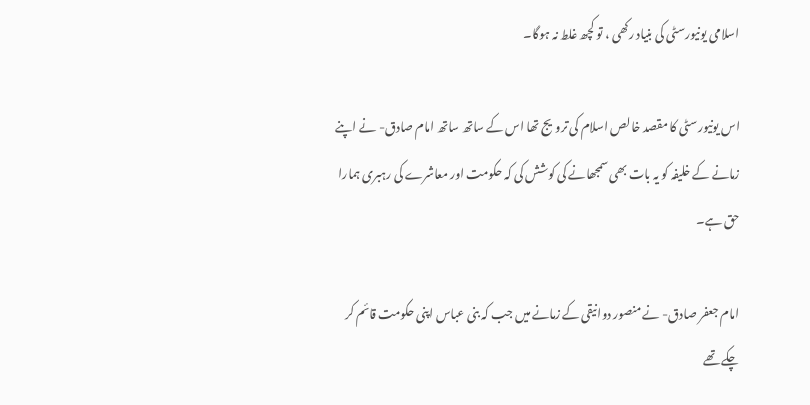اسلامی یونیورسٹی کی بنیاد رکھی ، تو کچھ غلط نہ ہوگا۔

اس یونیورسٹی کا مقصد خالص اسلام کی ترویج تھا اس کے ساتھ ساتھ امام صادق- نے اپنے زمانے کے خلیفہ کو یہ بات بھی سمجھانے کی کوشش کی کہ حکومت اور معاشرے کی رہبری ہمارا حق ہے۔

امام جعفر صادق- نے منصور دوانیقی کے زمانے میں جب کہ بنی عباس اپنی حکومت قائم کر چکے تھے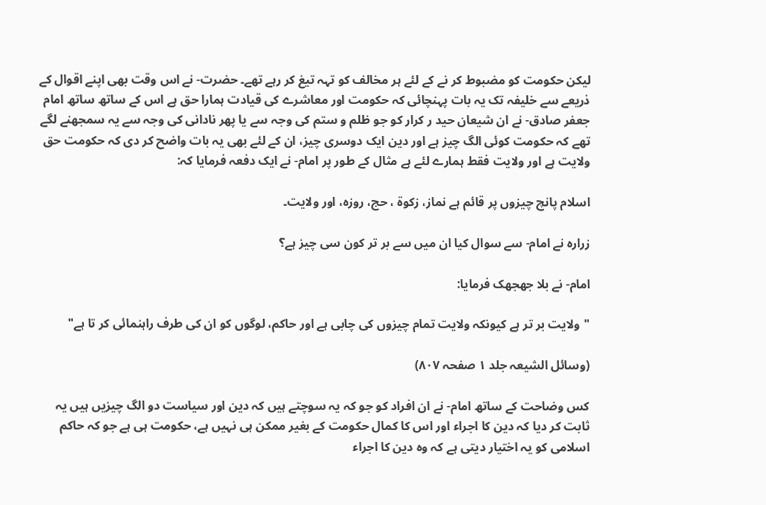لیکن حکومت کو مضبوط کر نے کے لئے ہر مخالف کو تہہ تیغ کر رہے تھے۔ حضرت- نے اس وقت بھی اپنے اقوال کے ذریعے سے خلیفہ تک یہ بات پہنچائی کہ حکومت اور معاشرے کی قیادت ہمارا حق ہے اس کے ساتھ ساتھ امام جعفر صادق- نے ان شیعان حید ر کرار کو جو ظلم و ستم کی وجہ سے یا پھر نادانی کی وجہ سے یہ سمجھنے لگے تھے کہ حکومت کوئی الگ چیز ہے اور دین ایک دوسری چیز، ان کے لئے بھی یہ بات واضح کر دی کہ حکومت حق ولایت ہے اور ولایت فقط ہمارے لئے ہے مثال کے طور پر امام- نے ایک دفعہ فرمایا کہ:

اسلام پانچ چیزوں پر قائم ہے نماز، زکوة ، حج، روزہ، اور ولایت۔

زرارہ نے امام- سے سوال کیا ان میں سے بر تر کون سی چیز ہے؟

امام- نے بلا جھجھک فرمایا:

"ولایت بر تر ہے کیونکہ ولایت تمام چیزوں کی چابی ہے اور حاکم، لوگوں کو ان کی طرف راہنمائی کر تا ہے"

(وسائل الشیعہ جلد ۱ صفحہ ۸۰۷)

کس وضاحت کے ساتھ امام- نے ان افراد کو جو کہ یہ سوچتے ہیں کہ دین اور سیاست دو الگ چیزیں ہیں یہ ثابت کر دیا کہ دین کا اجراء اور اس کا کمال حکومت کے بغیر ممکن ہی نہیں ہے، حکومت ہی ہے جو کہ حاکم اسلامی کو یہ اختیار دیتی ہے کہ وہ دین کا اجراء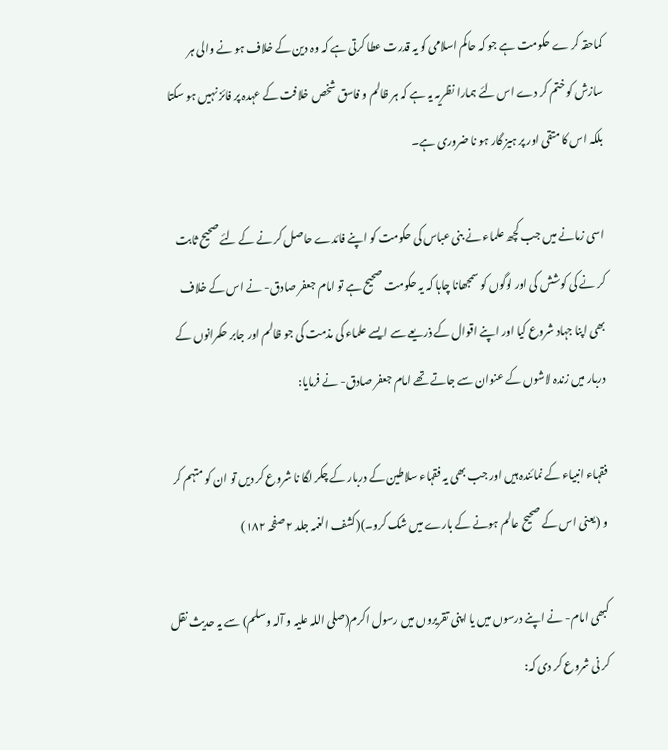کماحقہ کر ے حکومت ہے جو کہ حاکم اسلامی کو یہ قدرت عطا کرتی ہے کہ وہ دین کے خلاف ہو نے والی ہر سازش کو ختم کر دے اس لئے ہمارا نظریہ یہ ہے کہ ہر ظالم و فاسق شخص خلافت کے عہدہ پر فائز نہیں ہو سکتا بلکہ اس کا متقی اور پر ہیز گار ہو نا ضروری ہے۔

اسی زمانے میں جب کچھ علماء نے بنی عباس کی حکومت کو اپنے فائدے حاصل کر نے کے لئے صحیح ثابت کر نے کی کوشش کی اور لوگوں کو سمجھانا چاہا کہ یہ حکومت صحیح ہے تو امام جعفر صادق- نے اس کے خلاف بھی اپنا جہاد شروع کیا اور اپنے اقوال کے ذریعے سے ایسے علماء کی مذمت کی جو ظالم اور جابر حکمرانوں کے دربار میں زندہ لاشوں کے عنوان سے جاتے تھے امام جعفر صادق- نے فرمایا:

فقہاء انبیاء کے نمائندہ ہیں اور جب بھی یہ فقہاء سلاطین کے دربار کے چکر لگا نا شروع کر دیں تو ان کو متہم کر و (یعنی اس کے صحیح عالم ہونے کے بارے میں شک کرو۔)(کشف الغمہ جلد ۲ صفحہ ۱۸۲)

کبھی امام- نے اپنے درسوں میں یا اپنی تقریروں میں رسول اکرم(صلی اللہ علیہ و آلہ وسلم) سے یہ حدیث نقل کر نی شروع کر دی کہ: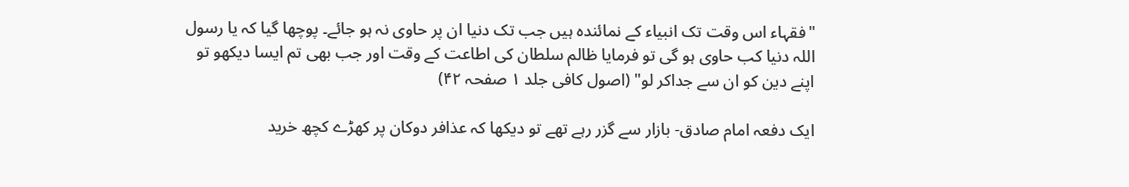"فقہاء اس وقت تک انبیاء کے نمائندہ ہیں جب تک دنیا ان پر حاوی نہ ہو جائے۔ پوچھا گیا کہ یا رسول اللہ دنیا کب حاوی ہو گی تو فرمایا ظالم سلطان کی اطاعت کے وقت اور جب بھی تم ایسا دیکھو تو اپنے دین کو ان سے جداکر لو" (اصول کافی جلد ۱ صفحہ ۴۲)

ایک دفعہ امام صادق- بازار سے گزر رہے تھے تو دیکھا کہ عذافر دوکان پر کھڑے کچھ خرید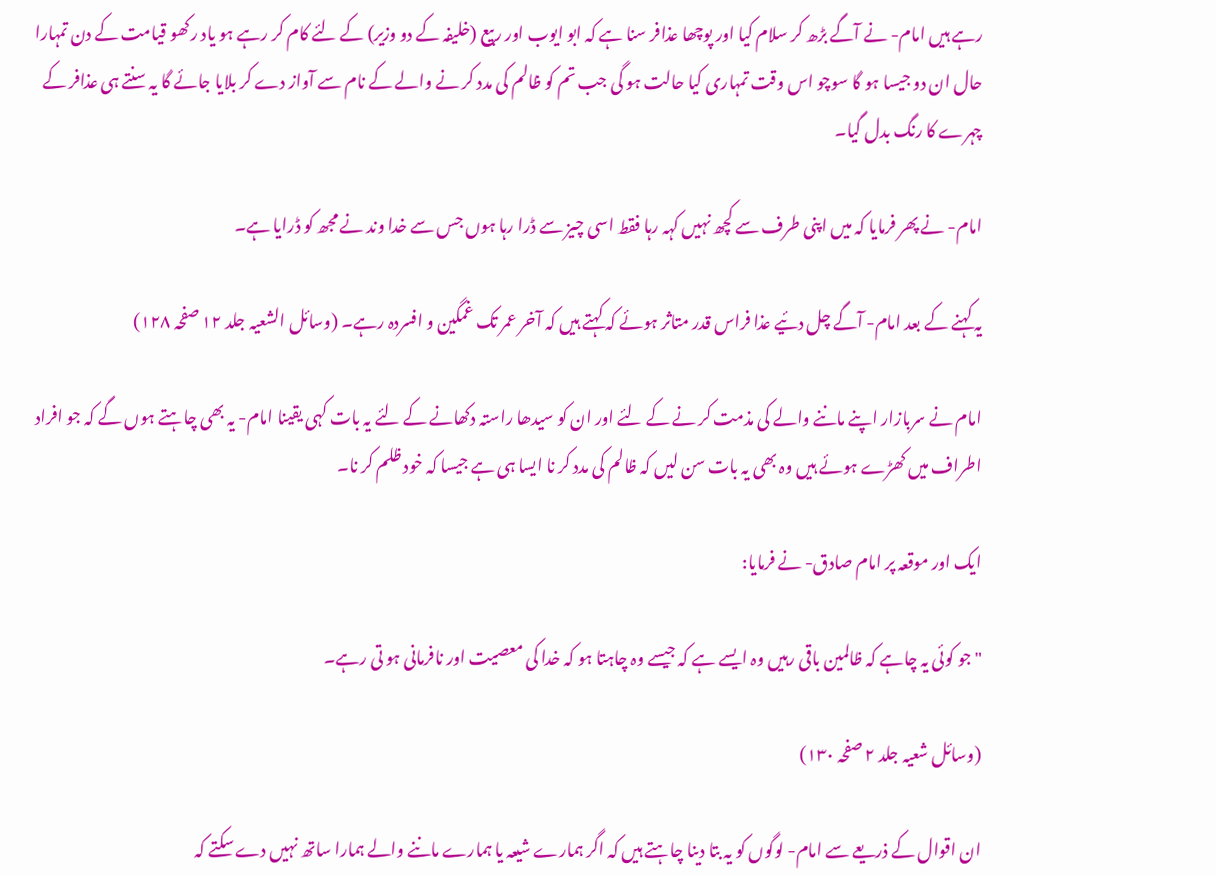رہے ہیں امام- نے آگے بڑھ کر سلام کیا اور پوچھا عذافر سنا ہے کہ ابو ایوب اور ربیع (خلیفہ کے دو وزیر) کے لئے کام کر رہے ہو یاد رکھو قیامت کے دن تمہارا حال ان دو جیسا ہو گا سوچو اس وقت تمہاری کیا حالت ہو گی جب تم کو ظالم کی مدد کر نے والے کے نام سے آواز دے کر بلایا جائے گا یہ سنتے ہی عذافر کے چہرے کا رنگ بدل گیا۔

امام- نے پھر فرمایا کہ میں اپنی طرف سے کچھ نہیں کہہ رہا فقط اسی چیز سے ڈرا رہا ہوں جس سے خدا وند نے مجھ کو ڈرایا ہے۔

یہ کہنے کے بعد امام- آگے چل دئیے عذا فراس قدر متاثر ہوئے کہ کہتے ہیں کہ آخر عمر تک غمگین و افسردہ رہے۔ (وسائل الشعیہ جلد ۱۲ صفحہ ۱۲۸)

امام نے سربازار اپنے ماننے والے کی مذمت کر نے کے لئے اور ان کو سیدھا راستہ دکھانے کے لئے یہ بات کہی یقینا امام- یہ بھی چاہتے ہوں گے کہ جو افراد اطراف میں کھڑے ہوئے ہیں وہ بھی یہ بات سن لیں کہ ظالم کی مدد کر نا ایسا ہی ہے جیسا کہ خود ظلم کر نا۔

ایک اور موقعہ پر امام صادق- نے فرمایا:

"جو کوئی یہ چاہے کہ ظالمین باقی رہیں وہ ایسے ہے کہ جیسے وہ چاہتا ہو کہ خدا کی معصیت اور نافرمانی ہو تی رہے۔

(وسائل شعیہ جلد ۲ صفحہ ۱۳۰)

ان اقوال کے ذریعے سے امام- لوگوں کو یہ بتا دینا چاہتے ہیں کہ اگر ہمارے شیعہ یا ہمارے ماننے والے ہمارا ساتھ نہیں دے سکتے کہ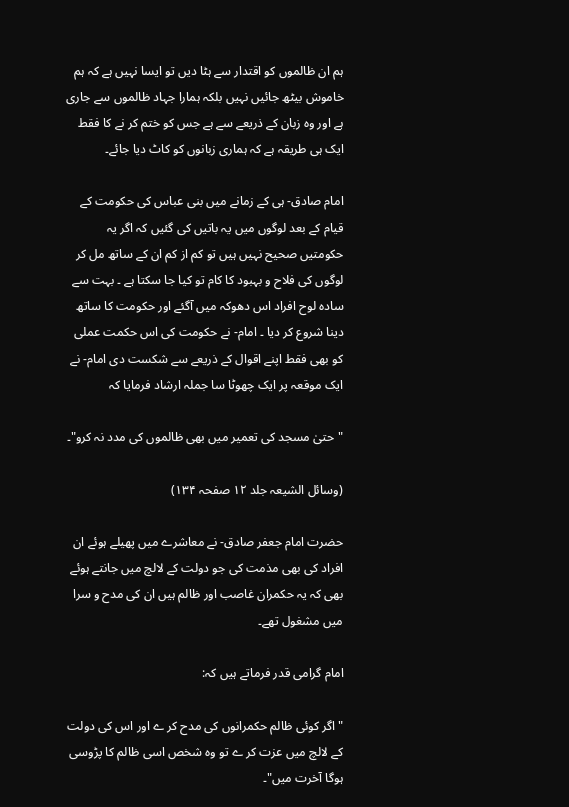ہم ان ظالموں کو اقتدار سے ہٹا دیں تو ایسا نہیں ہے کہ ہم خاموش بیٹھ جائیں نہیں بلکہ ہمارا جہاد ظالموں سے جاری ہے اور وہ زبان کے ذریعے سے ہے جس کو ختم کر نے کا فقط ایک ہی طریقہ ہے کہ ہماری زبانوں کو کاٹ دیا جائے۔

امام صادق- ہی کے زمانے میں بنی عباس کی حکومت کے قیام کے بعد لوگوں میں یہ باتیں کی گئیں کہ اگر یہ حکومتیں صحیح نہیں ہیں تو کم از کم ان کے ساتھ مل کر لوگوں کی فلاح و بہبود کا کام تو کیا جا سکتا ہے ۔ بہت سے سادہ لوح افراد اس دھوکہ میں آگئے اور حکومت کا ساتھ دینا شروع کر دیا ۔ امام- نے حکومت کی اس حکمت عملی کو بھی فقط اپنے اقوال کے ذریعے سے شکست دی امام- نے ایک موقعہ پر ایک چھوٹا سا جملہ ارشاد فرمایا کہ

"حتیٰ مسجد کی تعمیر میں بھی ظالموں کی مدد نہ کرو"۔

(وسائل الشیعہ جلد ۱۲ صفحہ ۱۳۴)

حضرت امام جعفر صادق- نے معاشرے میں پھیلے ہوئے ان افراد کی بھی مذمت کی جو دولت کے لالچ میں جانتے ہوئے بھی کہ یہ حکمران غاصب اور ظالم ہیں ان کی مدح و سرا میں مشغول تھے۔

امام گرامی قدر فرماتے ہیں کہ:

"اگر کوئی ظالم حکمرانوں کی مدح کر ے اور اس کی دولت کے لالچ میں عزت کر ے تو وہ شخص اسی ظالم کا پڑوسی ہوگا آخرت میں"۔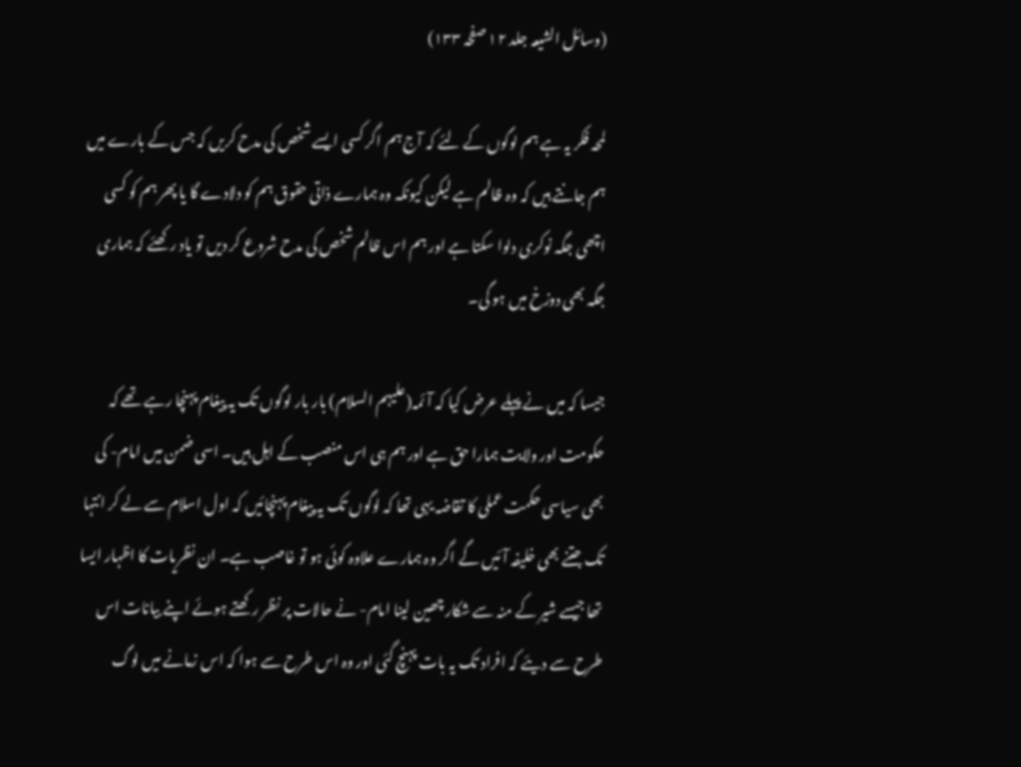(وسائل الشیعہ جلد ۱۲ صفحہ ۱۳۳)

لمحہ فکر یہ ہے ہم لوگوں کے لئے کہ آج ہم اگر کسی ایسے شخص کی مدح کریں کہ جس کے بارے میں ہم جانتے ہیں کہ وہ ظالم ہے لیکن کیونکہ وہ ہمارے ذاتی حقوق ہم کو دلادے گا یا پھر ہم کو کسی اچھی جگہ نوکری دلوا سکتا ہے اور ہم اس ظالم شخص کی مدح شروع کر دیں تو یاد رکھئے کہ ہماری جگہ بھی دوزخ میں ہو گی۔

جیسا کہ میں نے پہلے عرض کیا کہ آئمہ(علیہم السلام) بار بار لوگوں تک یہ پیغام پہنچا رہے تھے کہ حکومت اور ولایت ہمارا حق ہے اور ہم ہی اس منصب کے اہل ہیں۔ اسی ضمن میں امام- کی بھی سیاسی حکمت عملی کا تقاضہ یہی تھا کہ لوگوں تک یہ پیغام پہنچائیں کہ اول اسلام سے لے کر انتہا تک جتنے بھی خلیفہ آئیں گے اگر وہ ہمارے علاوہ کوئی ہو تو غاصب ہے۔ ان نظریات کا اظہار ایسا تھا جیسے شیر کے منہ سے شکار چھین لینا امام- نے حالات پر نظر رکھتے ہوئے اپنے بیانات اس طرح سے دیئے کہ افراد تک یہ بات پہنچ گئی اور وہ اس طرح سے ہوا کہ اس زمانے میں لوگ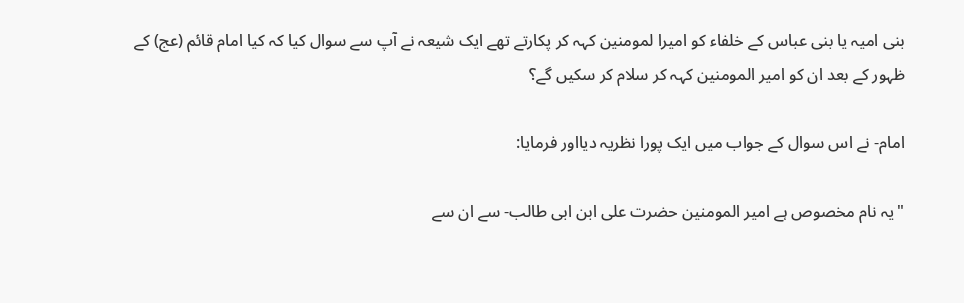بنی امیہ یا بنی عباس کے خلفاء کو امیرا لمومنین کہہ کر پکارتے تھے ایک شیعہ نے آپ سے سوال کیا کہ کیا امام قائم (عج) کے ظہور کے بعد ان کو امیر المومنین کہہ کر سلام کر سکیں گے؟

امام- نے اس سوال کے جواب میں ایک پورا نظریہ دیااور فرمایا:

"یہ نام مخصوص ہے امیر المومنین حضرت علی ابن ابی طالب- سے ان سے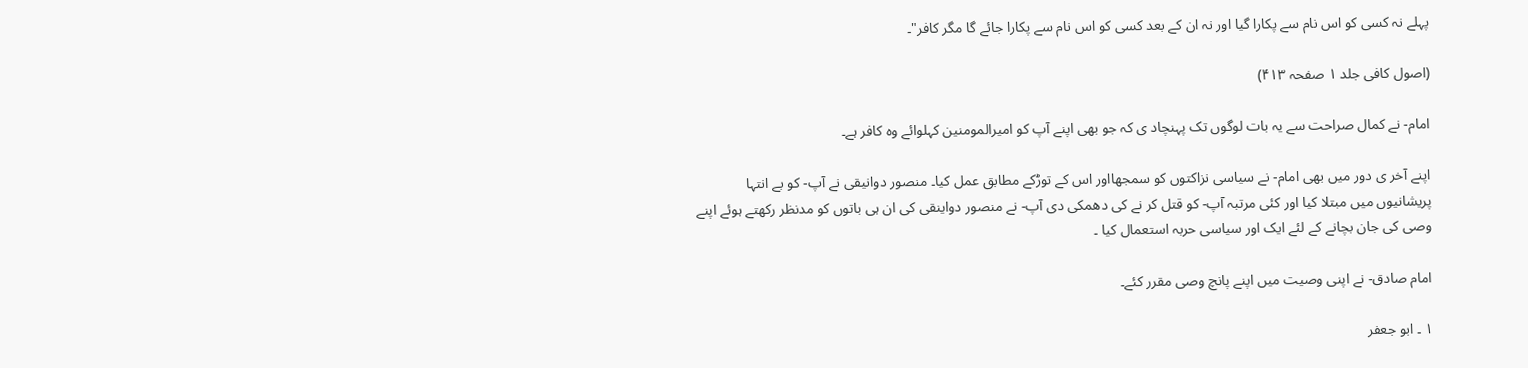پہلے نہ کسی کو اس نام سے پکارا گیا اور نہ ان کے بعد کسی کو اس نام سے پکارا جائے گا مگر کافر"۔

(اصول کافی جلد ۱ صفحہ ۴۱۳)

امام- نے کمال صراحت سے یہ بات لوگوں تک پہنچاد ی کہ جو بھی اپنے آپ کو امیرالمومنین کہلوائے وہ کافر ہے۔

اپنے آخر ی دور میں بھی امام- نے سیاسی نزاکتوں کو سمجھااور اس کے توڑکے مطابق عمل کیا۔ منصور دوانیقی نے آپ- کو بے انتہا پریشانیوں میں مبتلا کیا اور کئی مرتبہ آپ- کو قتل کر نے کی دھمکی دی آپ- نے منصور دواینقی کی ان ہی باتوں کو مدنظر رکھتے ہوئے اپنے وصی کی جان بچانے کے لئے ایک اور سیاسی حربہ استعمال کیا ۔

امام صادق- نے اپنی وصیت میں اپنے پانچ وصی مقرر کئے۔

۱ ۔ ابو جعفر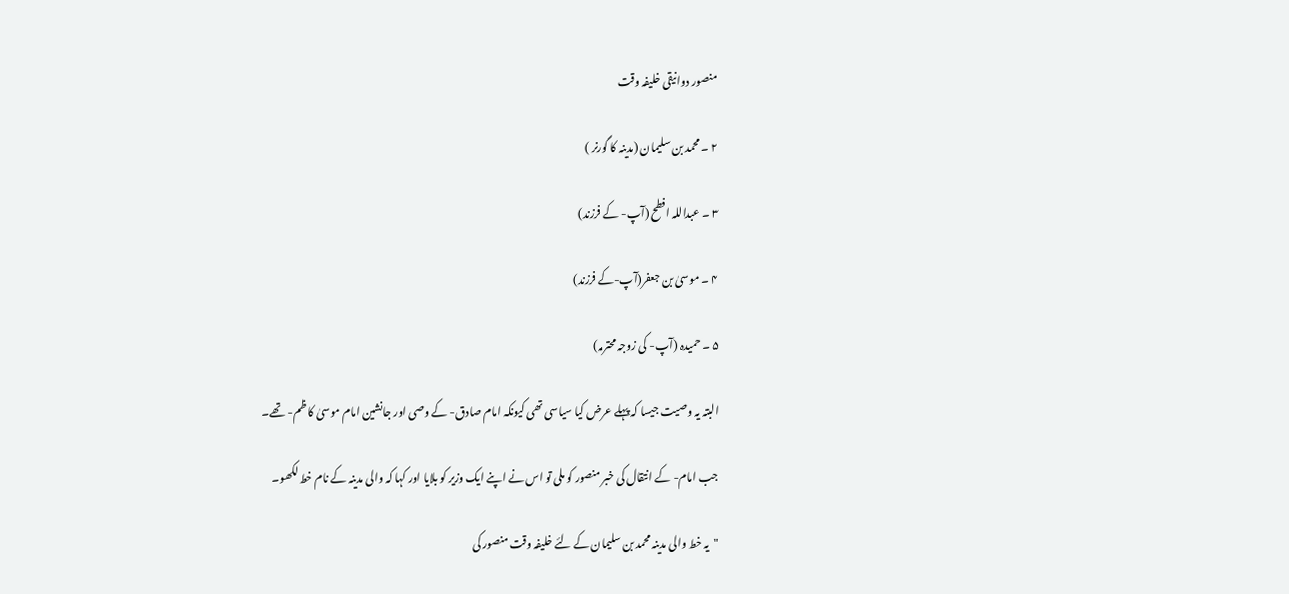منصور دوانیقی خلیفہ وقت

۲ ۔ محمد بن سلیمان (مدینہ کا گورنر )

۳ ۔ عبداللہ افطح (آپ- کے فرزند)

۴ ۔ موسیٰ بن جعفر(آپ-کے فرزند)

۵ ۔ حمیدہ (آپ- کی زوجہ محترمہ)

البتہ یہ وصیت جیسا کہ پہلے عرض کیا سیاسی تھی کیونکہ امام صادق- کے وصی اور جانشین امام موسیٰ کا ظم- تھے۔

جب امام- کے انتقال کی خبر منصور کو ملی تو اس نے اپنے ایک وزیر کو بلایا اور کہا کہ والی مدینہ کے نام خط لکھو۔

"یہ خط والی مدینہ محمد بن سلیمان کے لئے خلیفہ وقت منصور کی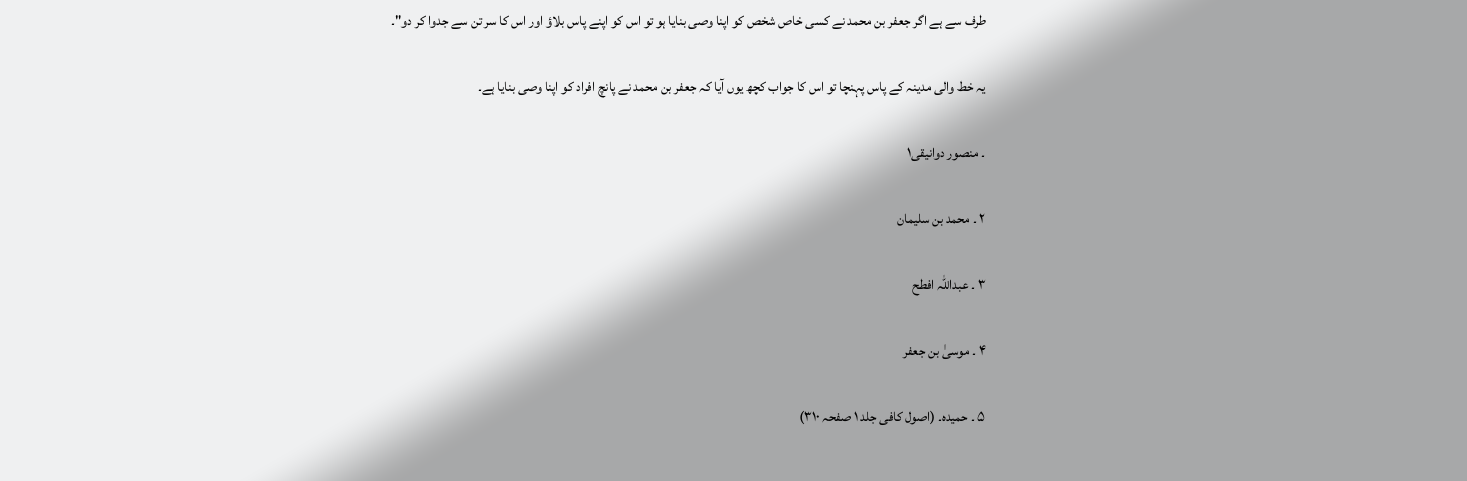طرف سے ہے اگر جعفر بن محمد نے کسی خاص شخص کو اپنا وصی بنایا ہو تو اس کو اپنے پاس بلاؤ اور اس کا سر تن سے جدوا کر دو"۔

یہ خط والی مدینہ کے پاس پہنچا تو اس کا جواب کچھ یوں آیا کہ جعفر بن محمد نے پانچ افراد کو اپنا وصی بنایا ہے۔

۔ منصور دوانیقی۱

۲ ۔ محمد بن سلیمان

۳ ۔ عبداللہ افطح

۴ ۔ موسیٰ بن جعفر

۵ ۔ حمیدہ۔ (اصول کافی جلد ۱ صفحہ ۳۱۰)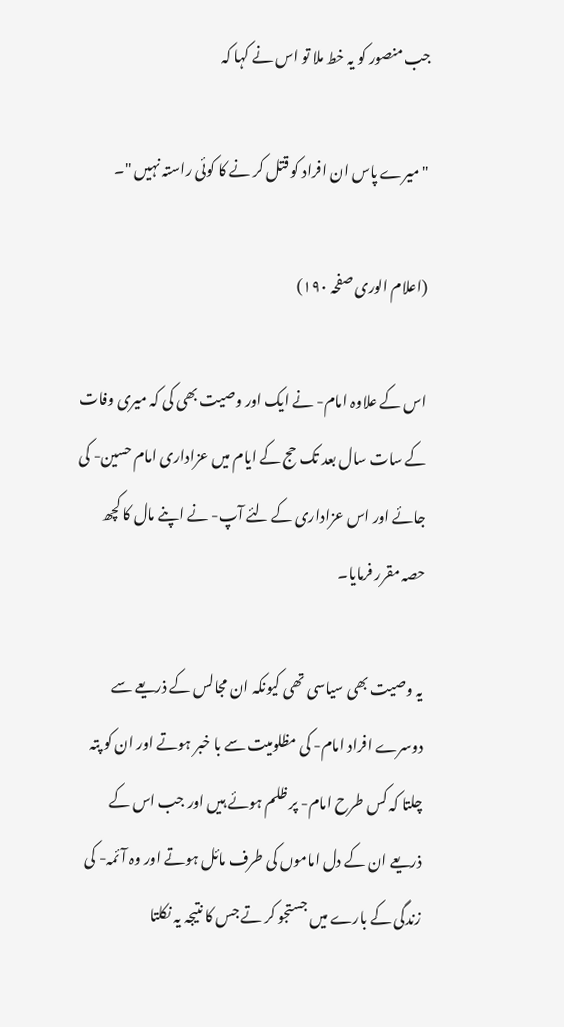جب منصور کو یہ خط ملا تو اس نے کہا کہ

"میرے پاس ان افراد کو قتل کر نے کا کوئی راستہ نہیں "۔

(اعلام الوری صفحہ ۱۹۰)

اس کے علاوہ امام- نے ایک اور وصیت بھی کی کہ میری وفات کے سات سال بعد تک حج کے ایام میں عزاداری امام حسین- کی جائے اور اس عزاداری کے لئے آپ- نے اپنے مال کا کچھ حصہ مقرر فرمایا۔

یہ وصیت بھی سیاسی تھی کیونکہ ان مجالس کے ذریعے سے دوسرے افراد امام- کی مظلومیت سے با خبر ہوتے اور ان کو پتہ چلتا کہ کس طرح امام- پر ظلم ہوئے ہیں اور جب اس کے ذریعے ان کے دل اماموں کی طرف مائل ہوتے اور وہ آئمہ- کی زندگی کے بارے میں جستجو کر تے جس کا نتیجہ یہ نکلتا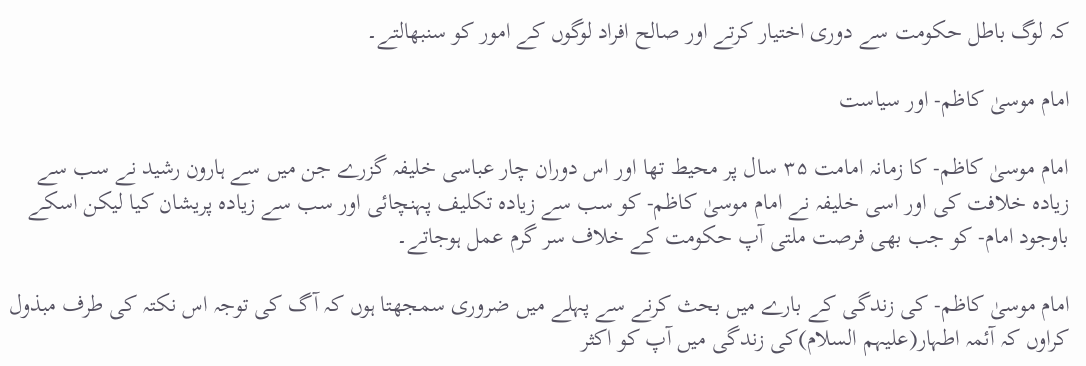کہ لوگ باطل حکومت سے دوری اختیار کرتے اور صالح افراد لوگوں کے امور کو سنبھالتے۔

امام موسیٰ کاظم- اور سیاست

امام موسیٰ کاظم- کا زمانہ امامت ۳۵ سال پر محیط تھا اور اس دوران چار عباسی خلیفہ گزرے جن میں سے ہارون رشید نے سب سے زیادہ خلافت کی اور اسی خلیفہ نے امام موسیٰ کاظم- کو سب سے زیادہ تکلیف پہنچائی اور سب سے زیادہ پریشان کیا لیکن اسکے باوجود امام- کو جب بھی فرصت ملتی آپ حکومت کے خلاف سر گرم عمل ہوجاتے۔

امام موسیٰ کاظم- کی زندگی کے بارے میں بحث کرنے سے پہلے میں ضروری سمجھتا ہوں کہ آگ کی توجہ اس نکتہ کی طرف مبذول کراوں کہ آئمہ اطہار(علیہم السلام)کی زندگی میں آپ کو اکثر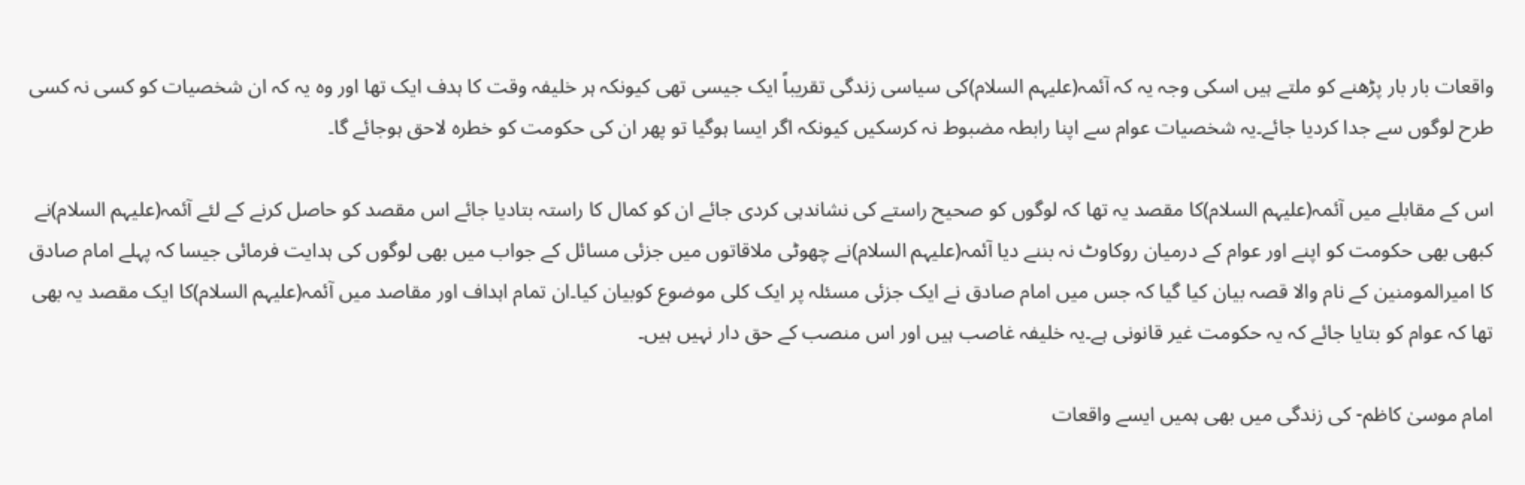واقعات بار بار پڑھنے کو ملتے ہیں اسکی وجہ یہ کہ آئمہ(علیہم السلام)کی سیاسی زندگی تقریباً ایک جیسی تھی کیونکہ ہر خلیفہ وقت کا ہدف ایک تھا اور وہ یہ کہ ان شخصیات کو کسی نہ کسی طرح لوگوں سے جدا کردیا جائے۔یہ شخصیات عوام سے اپنا رابطہ مضبوط نہ کرسکیں کیونکہ اگر ایسا ہوگیا تو پھر ان کی حکومت کو خطرہ لاحق ہوجائے گا۔

اس کے مقابلے میں آئمہ(علیہم السلام)کا مقصد یہ تھا کہ لوگوں کو صحیح راستے کی نشاندہی کردی جائے ان کو کمال کا راستہ بتادیا جائے اس مقصد کو حاصل کرنے کے لئے آئمہ(علیہم السلام)نے کبھی بھی حکومت کو اپنے اور عوام کے درمیان روکاوٹ نہ بننے دیا آئمہ(علیہم السلام)نے چھوٹی ملاقاتوں میں جزئی مسائل کے جواب میں بھی لوگوں کی ہدایت فرمائی جیسا کہ پہلے امام صادق کا امیرالمومنین کے نام والا قصہ بیان کیا گیا کہ جس میں امام صادق نے ایک جزئی مسئلہ پر ایک کلی موضوع کوبیان کیا۔ان تمام اہداف اور مقاصد میں آئمہ(علیہم السلام)کا ایک مقصد یہ بھی تھا کہ عوام کو بتایا جائے کہ یہ حکومت غیر قانونی ہے۔یہ خلیفہ غاصب ہیں اور اس منصب کے حق دار نہیں ہیں۔

امام موسیٰ کاظم- کی زندگی میں بھی ہمیں ایسے واقعات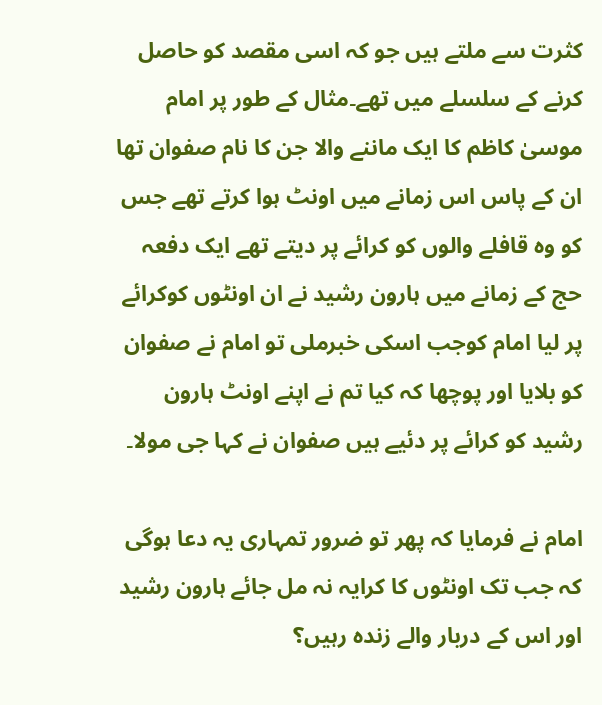کثرت سے ملتے ہیں جو کہ اسی مقصد کو حاصل کرنے کے سلسلے میں تھے۔مثال کے طور پر امام موسیٰ کاظم کا ایک ماننے والا جن کا نام صفوان تھا ان کے پاس اس زمانے میں اونٹ ہوا کرتے تھے جس کو وہ قافلے والوں کو کرائے پر دیتے تھے ایک دفعہ حج کے زمانے میں ہارون رشید نے ان اونٹوں کوکرائے پر لیا امام کوجب اسکی خبرملی تو امام نے صفوان کو بلایا اور پوچھا کہ کیا تم نے اپنے اونٹ ہارون رشید کو کرائے پر دئیے ہیں صفوان نے کہا جی مولا۔

امام نے فرمایا کہ پھر تو ضرور تمہاری یہ دعا ہوگی کہ جب تک اونٹوں کا کرایہ نہ مل جائے ہارون رشید اور اس کے دربار والے زندہ رہیں؟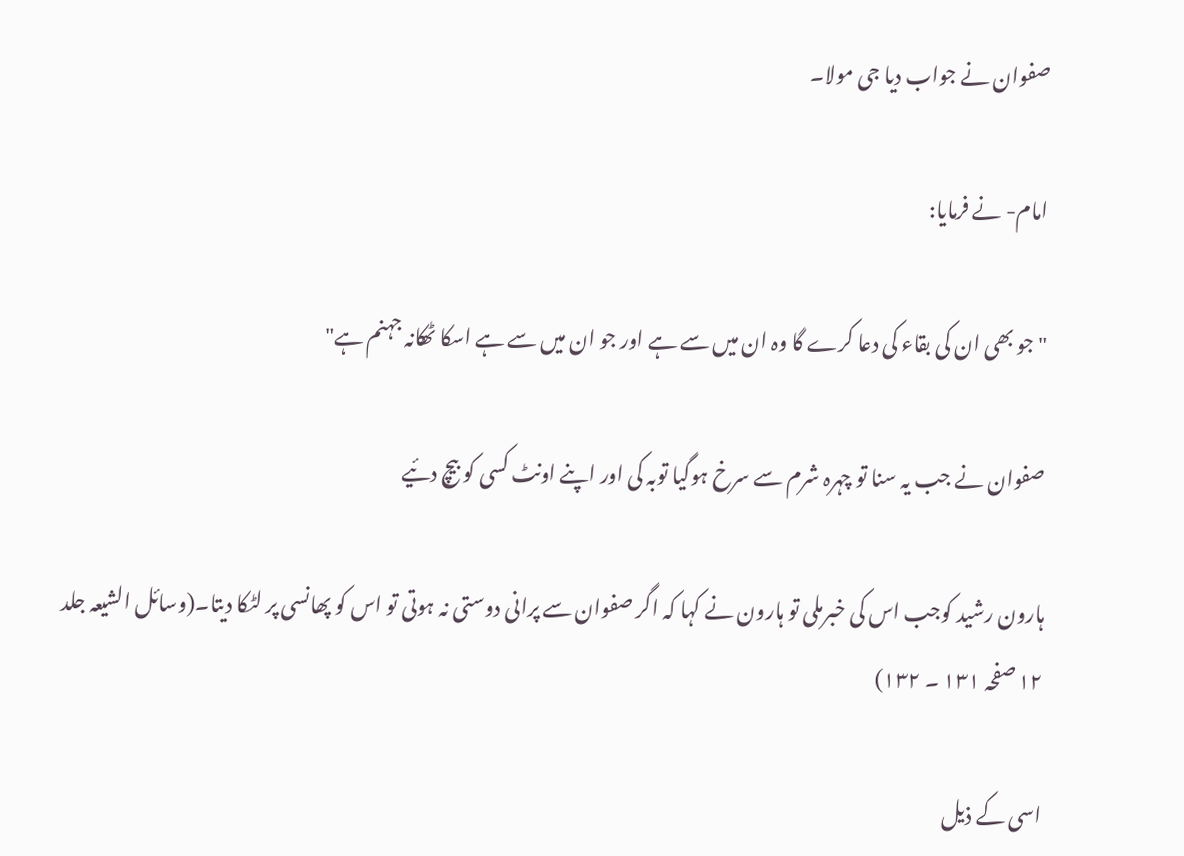صفوان نے جواب دیا جی مولا۔

امام- نے فرمایا:

"جو بھی ان کی بقاء کی دعا کرے گا وہ ان میں سے ہے اور جو ان میں سے ہے اسکا ٹھکانہ جہنم ہے"

صفوان نے جب یہ سنا تو چہرہ شرم سے سرخ ہوگیا توبہ کی اور اپنے اونٹ کسی کو بیچ دئیے

ہارون رشید کوجب اس کی خبرملی تو ہارون نے کہا کہ اگر صفوان سے پرانی دوستی نہ ہوتی تو اس کو پھانسی پر لٹکا دیتا۔(وسائل الشیعہ جلد ۱۲ صفحہ ۱۳۱ ۔ ۱۳۲)

اسی کے ذیل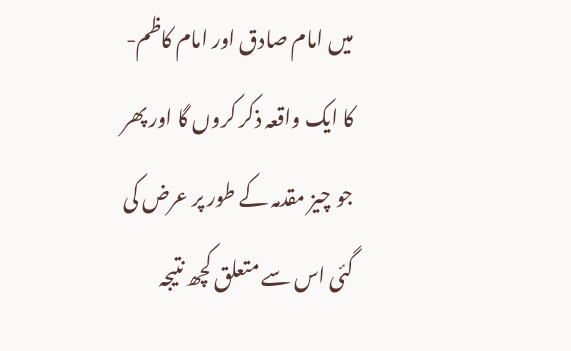میں امام صادق اور امام کاظم- کا ایک واقعہ ذکر کروں گا اور پھر جو چیز مقدمہ کے طور پر عرض کی گئی اس سے متعلق کچھ نتیجہ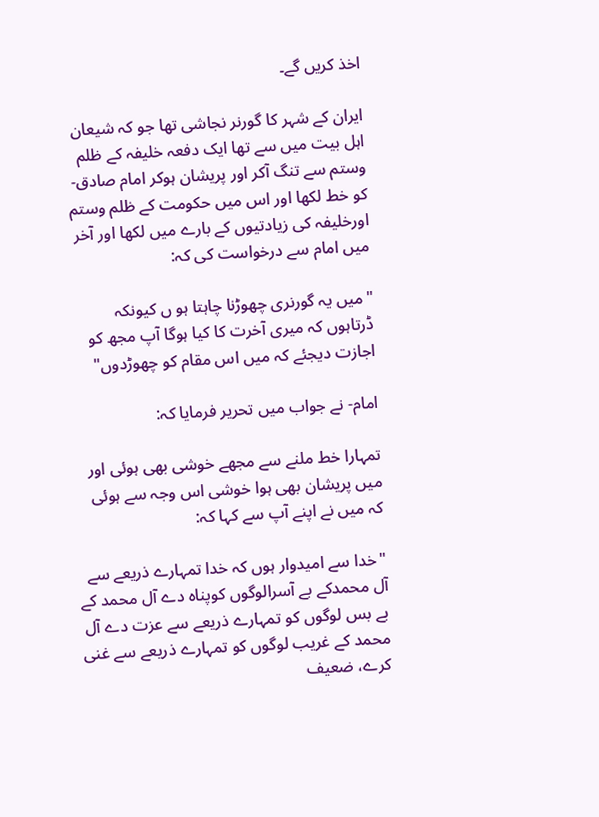اخذ کریں گے۔

ایران کے شہر کا گورنر نجاشی تھا جو کہ شیعان اہل بیت میں سے تھا ایک دفعہ خلیفہ کے ظلم وستم سے تنگ آکر اور پریشان ہوکر امام صادق- کو خط لکھا اور اس میں حکومت کے ظلم وستم اورخلیفہ کی زیادتیوں کے بارے میں لکھا اور آخر میں امام سے درخواست کی کہ:

"میں یہ گورنری چھوڑنا چاہتا ہو ں کیونکہ ڈرتاہوں کہ میری آخرت کا کیا ہوگا آپ مجھ کو اجازت دیجئے کہ میں اس مقام کو چھوڑدوں"

امام- نے جواب میں تحریر فرمایا کہ:

تمہارا خط ملنے سے مجھے خوشی بھی ہوئی اور میں پریشان بھی ہوا خوشی اس وجہ سے ہوئی کہ میں نے اپنے آپ سے کہا کہ:

"خدا سے امیدوار ہوں کہ خدا تمہارے ذریعے سے آل محمدکے بے آسرالوگوں کوپناہ دے آل محمد کے بے بس لوگوں کو تمہارے ذریعے سے عزت دے آل محمد کے غریب لوگوں کو تمہارے ذریعے سے غنی کرے، ضعیف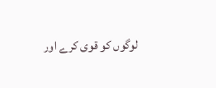لوگوں کو قوی کرے اور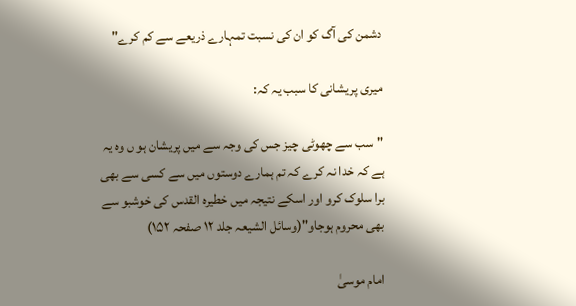دشمن کی آگ کو ان کی نسبت تمہارے ذریعے سے کم کرے"

میری پریشانی کا سبب یہ کہ:

"سب سے چھوٹی چیز جس کی وجہ سے میں پریشان ہو ں وہ یہ ہے کہ خدا نہ کرے کہ تم ہمارے دوستوں میں سے کسی سے بھی برا سلوک کرو اور اسکے نتیجہ میں خطیرہ القدس کی خوشبو سے بھی محروم ہوجاو"(وسائل الشیعہ جلد ۱۲ صفحہ ۱۵۲)

امام موسیٰ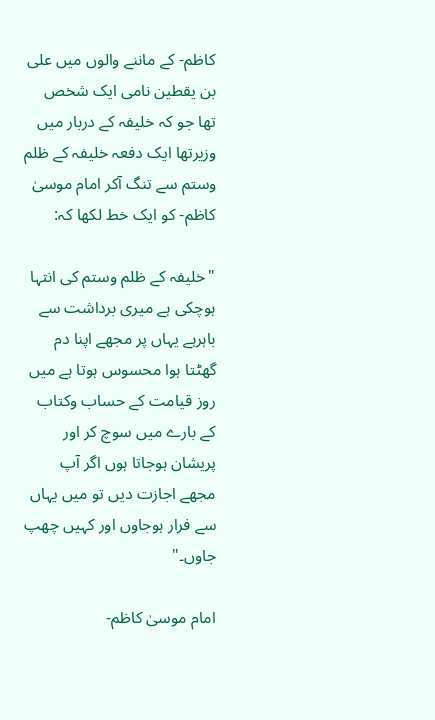کاظم- کے ماننے والوں میں علی بن یقطین نامی ایک شخص تھا جو کہ خلیفہ کے دربار میں وزیرتھا ایک دفعہ خلیفہ کے ظلم وستم سے تنگ آکر امام موسیٰ کاظم- کو ایک خط لکھا کہ:

"خلیفہ کے ظلم وستم کی انتہا ہوچکی ہے میری برداشت سے باہرہے یہاں پر مجھے اپنا دم گھٹتا ہوا محسوس ہوتا ہے میں روز قیامت کے حساب وکتاب کے بارے میں سوچ کر اور پریشان ہوجاتا ہوں اگر آپ مجھے اجازت دیں تو میں یہاں سے فرار ہوجاوں اور کہیں چھپ جاوں۔"

امام موسیٰ کاظم-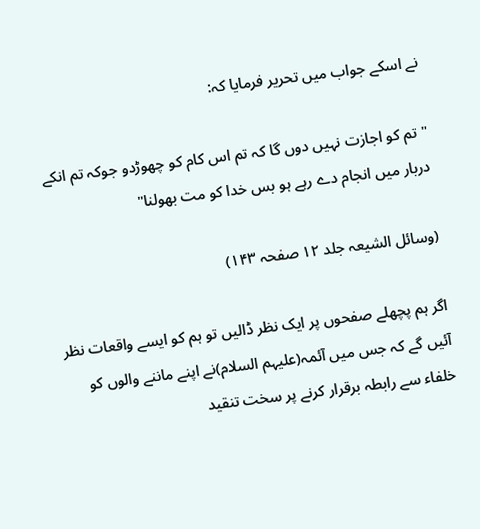نے اسکے جواب میں تحریر فرمایا کہ:

"تم کو اجازت نہیں دوں گا کہ تم اس کام کو چھوڑدو جوکہ تم انکے دربار میں انجام دے رہے ہو بس خدا کو مت بھولنا"

(وسائل الشیعہ جلد ۱۲ صفحہ ۱۴۳)

اگر ہم پچھلے صفحوں پر ایک نظر ڈالیں تو ہم کو ایسے واقعات نظر آئیں گے کہ جس میں آئمہ(علیہم السلام)نے اپنے ماننے والوں کو خلفاء سے رابطہ برقرار کرنے پر سخت تنقید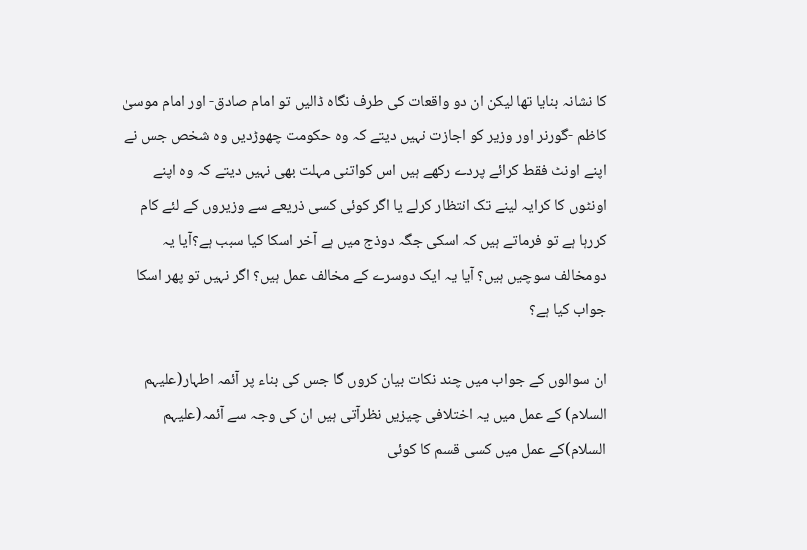کا نشانہ بنایا تھا لیکن ان دو واقعات کی طرف نگاہ ڈالیں تو امام صادق- اور امام موسیٰ کاظم -گورنر اور وزیر کو اجازت نہیں دیتے کہ وہ حکومت چھوڑدیں وہ شخص جس نے اپنے اونٹ فقط کرائے پردے رکھے ہیں اس کواتنی مہلت بھی نہیں دیتے کہ وہ اپنے اونٹوں کا کرایہ لینے تک انتظار کرلے یا اگر کوئی کسی ذریعے سے وزیروں کے لئے کام کررہا ہے تو فرماتے ہیں کہ اسکی جگہ دوذج میں ہے آخر اسکا کیا سبب ہے؟آیا یہ دومخالف سوچیں ہیں؟ آیا یہ ایک دوسرے کے مخالف عمل ہیں؟ اگر نہیں تو پھر اسکا جواب کیا ہے؟

ان سوالوں کے جواب میں چند نکات بیان کروں گا جس کی بناء پر آئمہ اطہار(علیہم السلام) کے عمل میں یہ اختلافی چیزیں نظرآتی ہیں ان کی وجہ سے آئمہ(علیہم السلام)کے عمل میں کسی قسم کا کوئی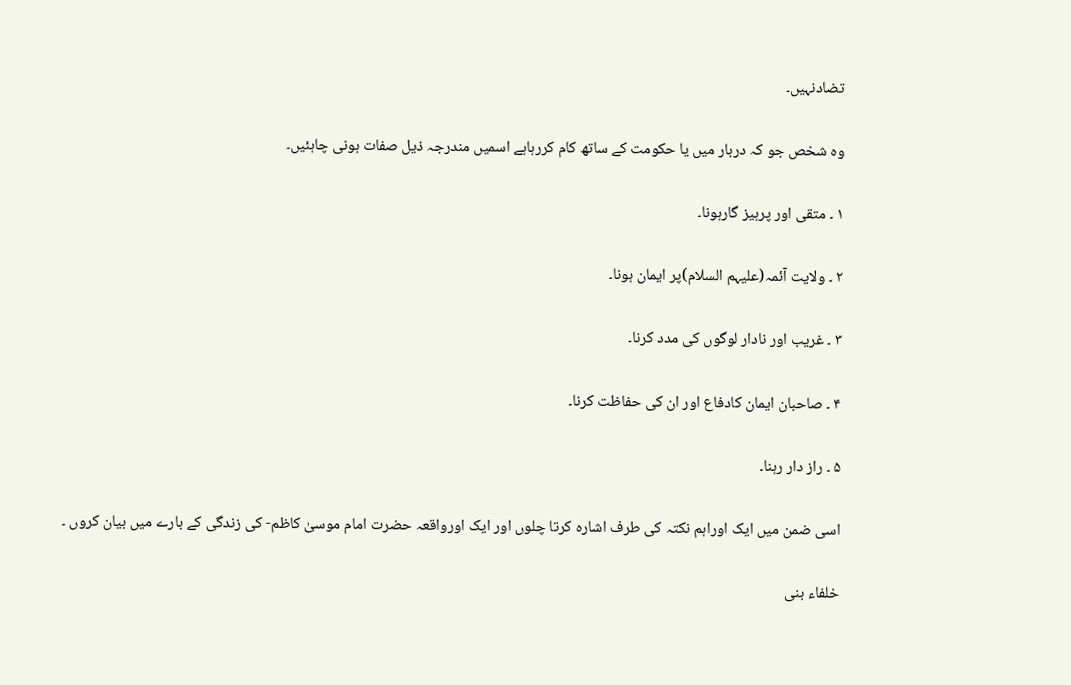تضادنہیں۔

وہ شخص جو کہ دربار میں یا حکومت کے ساتھ کام کررہاہے اسمیں مندرجہ ذیل صفات ہونی چاہئیں۔

۱ ۔ متقی اور پرہیز گارہونا۔

۲ ۔ ولایت آئمہ(علیہم السلام)پر ایمان ہونا۔

۳ ۔ غریب اور نادار لوگوں کی مدد کرنا۔

۴ ۔ صاحبان ایمان کادفاع اور ان کی حفاظت کرنا۔

۵ ۔ راز دار رہنا۔

اسی ضمن میں ایک اوراہم نکتہ کی طرف اشارہ کرتا چلوں اور ایک اورواقعہ حضرت امام موسیٰ کاظم- کی زندگی کے بارے میں بیان کروں ۔

خلفاء بنی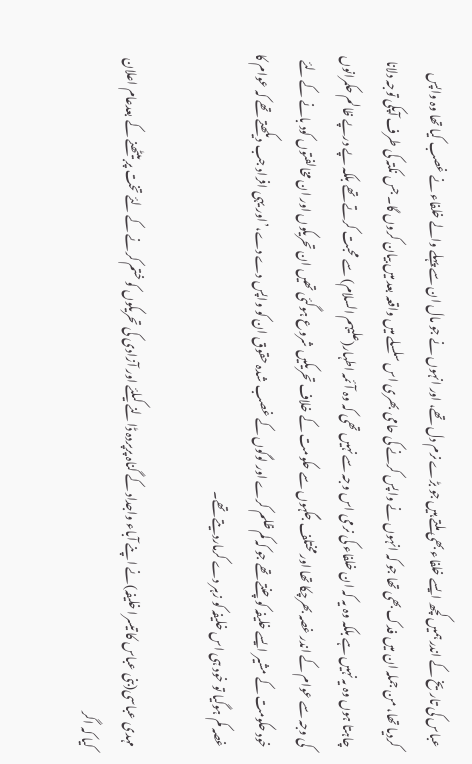عباس کی تاریخ کے اندر ہمیں کچھ ایسے خلفاء بھی ملتے ہیں جو بڑے نرم دل تھے، اور انہوں نے جو مال ان سے پہلے والے خلفاء نے غصب کیا تھا وہ واپس کردیا تھا، من جملہ ان میں فدک بھی تھا جو کہ انہوں نے واپس کرنے کی حامی بھری اس سلسلے میں واقعہ بعد میں بیان کروں گا۔ جس نکتہ کی طرف آپکی توجہ دلانا چاہتا ہوں وہ یہ نہیں ہے بلکہ وہ یہ کہ ان خلفاء کی نرمی اس وجہ سے نہیں تھی کہ وہ آئمہ اطہار(علیہم السلام) سے محبت کرتے تھے بلکہ پے درپے ظالم حکمرانوں کی وجہ سے عوام کے اندر غصہ بھرچکا تھا اور مختلف جگہوں سے حکومت کے خلاف تحریکیں شروع ہوگئی تھیں ان تحریکوں اور ان مخالفتوں کود بانے کے لئے خود حکومت کے مشیر ایسے خلیفہ کو چنتے تھے جو کہ کم ظلم کرے اور لوگوں کے غصب شدہ حقوق ان کو واپس دے دے،’اور یہی افراد جب دیکھتے تھے کہ عوام کا غصہ کم ہوگیا تو خود ہی اس خلیفہ کو زہر دے کرماردیتے تھے۔

مہدی عباسی(بنی عباس کا تیسرا خلیفہ)نے اپنے آباء واجداد کے گناہ پرپردہ ڈالنے کیلئے اور آزادی کی تحریکوں کو ختم کرنے کے لئے تخت پر بیٹھنے کے بعدعام اعلان کیا کہ اگر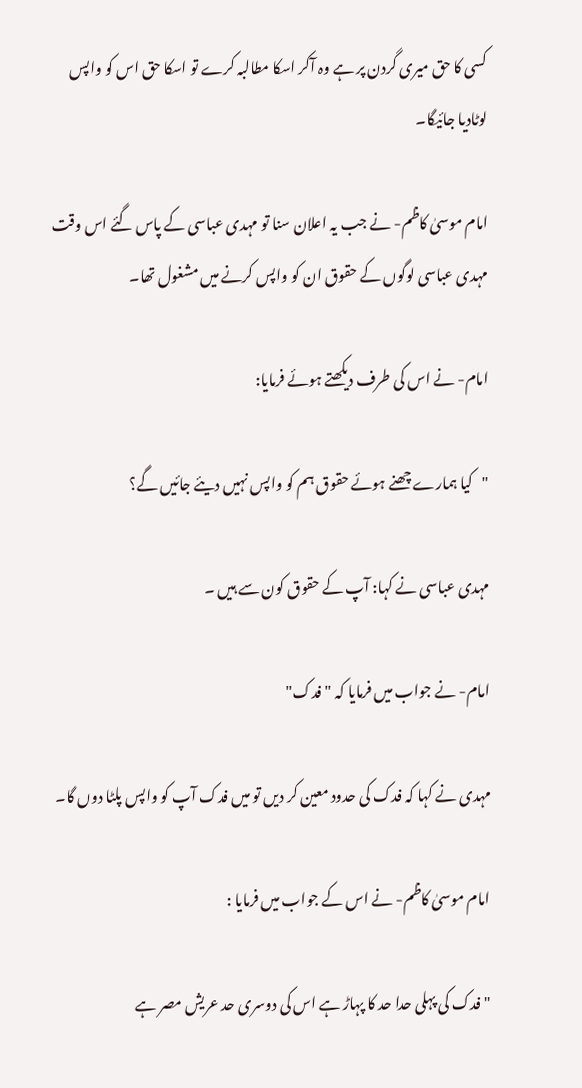کسی کا حق میری گردن پر ہے وہ آکر اسکا مطالبہ کرے تو اسکا حق اس کو واپس لوٹادیا جائیگا۔

امام موسیٰ کاظم- نے جب یہ اعلان سنا تو مہدی عباسی کے پاس گئے اس وقت مہدی عباسی لوگوں کے حقوق ان کو واپس کرنے میں مشغول تھا۔

امام- نے اس کی طرف دیکھتے ہوئے فرمایا:

"کیا ہمارے چھنے ہوئے حقوق ہم کو واپس نہیں دیئے جائیں گے؟

مہدی عباسی نے کہا: آپ کے حقوق کون سے ہیں ۔

امام- نے جواب میں فرمایا کہ "فدک"

مہدی نے کہا کہ فدک کی حدود معین کر دیں تو میں فدک آپ کو واپس پلٹا دوں گا۔

امام موسیٰ کاظم- نے اس کے جواب میں فرمایا :

" فدک کی پہلی حدا حد کا پہاڑ ہے اس کی دوسری حد عریش مصر ہے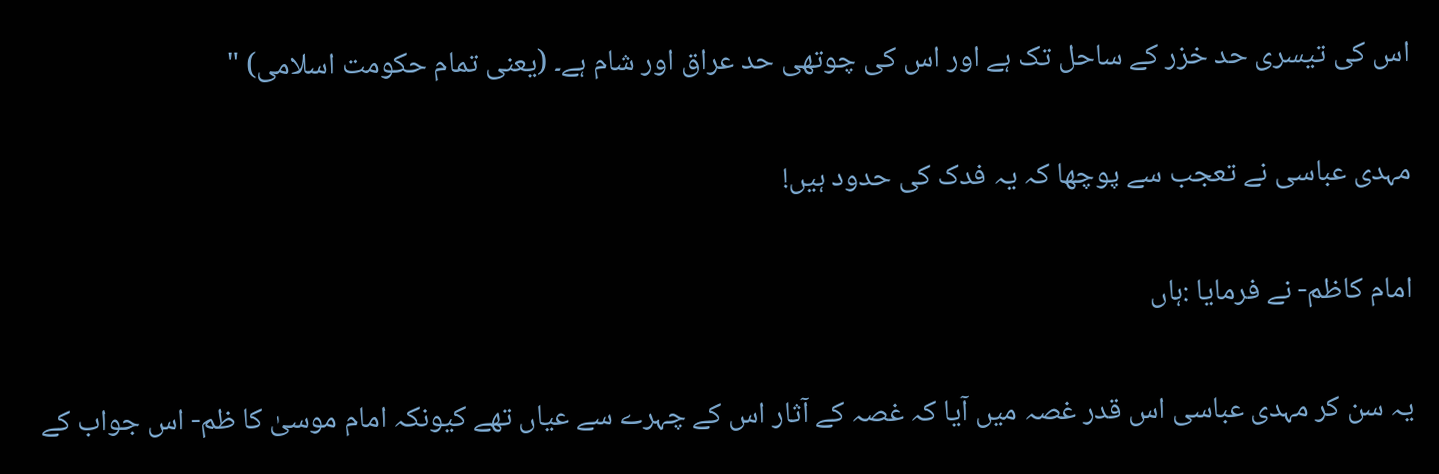اس کی تیسری حد خزر کے ساحل تک ہے اور اس کی چوتھی حد عراق اور شام ہے۔ (یعنی تمام حکومت اسلامی) "

مہدی عباسی نے تعجب سے پوچھا کہ یہ فدک کی حدود ہیں!

امام کاظم- نے فرمایا :ہاں

یہ سن کر مہدی عباسی اس قدر غصہ میں آیا کہ غصہ کے آثار اس کے چہرے سے عیاں تھے کیونکہ امام موسیٰ کا ظم- اس جواب کے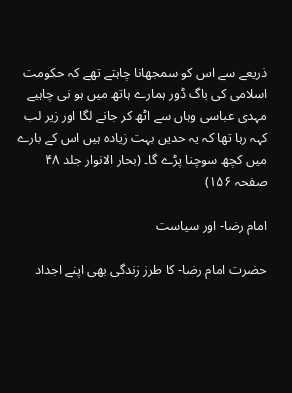ذریعے سے اس کو سمجھانا چاہتے تھے کہ حکومت اسلامی کی باگ ڈور ہمارے ہاتھ میں ہو نی چاہیے مہدی عباسی وہاں سے اٹھ کر جانے لگا اور زیر لب کہہ رہا تھا کہ یہ حدیں بہت زیادہ ہیں اس کے بارے میں کچھ سوچنا پڑے گا۔ (بحار الانوار جلد ۴۸ صفحہ ۱۵۶)

امام رضا- اور سیاست

حضرت امام رضا- کا طرز زندگی بھی اپنے اجداد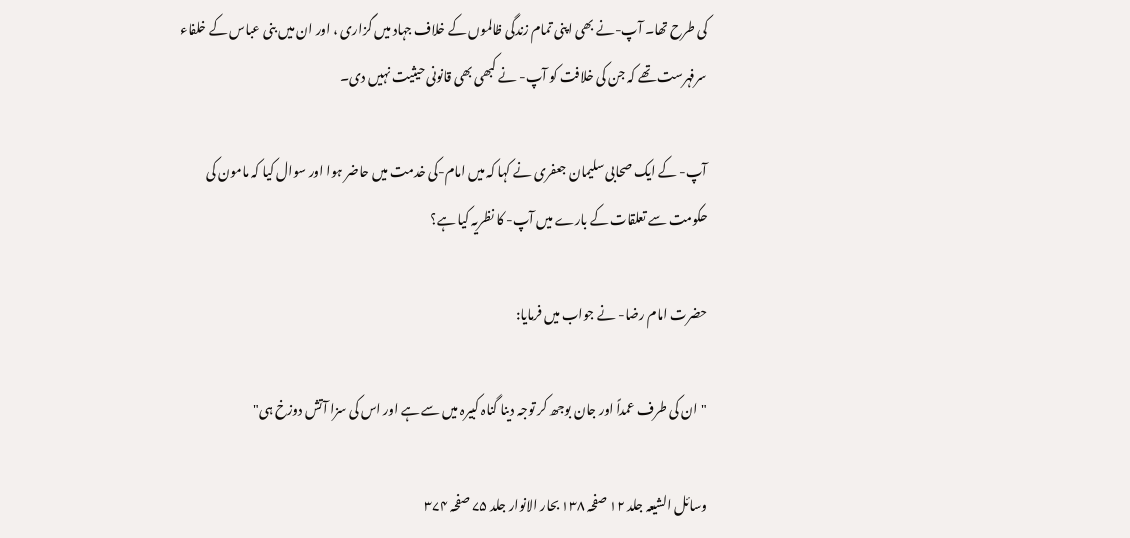کی طرح تھا۔ آپ-نے بھی اپنی تمام زندگی ظالموں کے خلاف جہاد میں گزاری ، اور ان میں بنی عباس کے خلفاء سرفہرست تھے کہ جن کی خلافت کو آپ- نے کبھی بھی قانونی حیثیت نہیں دی۔

آپ- کے ایک صحابی سلیمان جعفری نے کہا کہ میں امام-کی خدمت میں حاضر ہوا اور سوال کیا کہ مامون کی حکومت سے تعلقات کے بارے میں آپ- کا نظریہ کیا ہے؟

حضرت امام رضا- نے جواب میں فرمایا:

"ان کی طرف عمداً اور جان بوجھ کر توجہ دینا گناہ کبیرہ میں سے ہے اور اس کی سزا آتش دوزخ ہی"

وسائل الشیعہ جلد ۱۲ صفحہ ۱۳۸ بحار الانوار جلد ۷۵ صفحہ ۳۷۴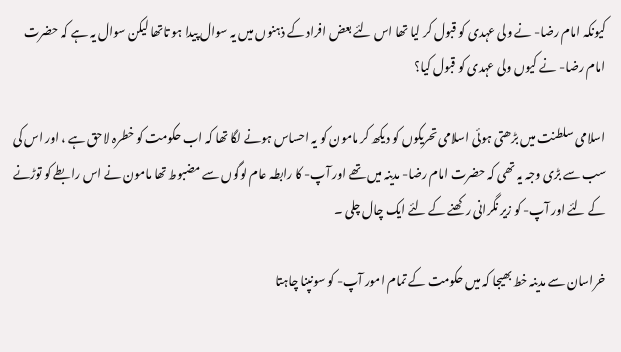کیونکہ امام رضا- نے ولی عہدی کو قبول کر لیا تھا اس لئے بعض افراد کے ذہنوں میں یہ سوال پیدا ہو تاتھا لیکن سوال یہ ہے کہ حضرت امام رضا- نے کیوں ولی عہدی کو قبول کیا؟

اسلامی سلطنت میں بڑھتی ہوئی اسلامی تحریکوں کو دیکھ کر مامون کو یہ احساس ہونے لگا تھا کہ اب حکومت کو خطرہ لاحق ہے ، اور اس کی سب سے بڑی وجہ یہ تھی کہ حضرت امام رضا- مدینہ میں تھے اور آپ- کا رابطہ عام لوگوں سے مضبوط تھا مامون نے اس رابطے کو توڑنے کے لئے اور آپ- کو زیر نگرانی رکھنے کے لئے ایک چال چلی ۔

خراسان سے مدینہ خط بھیجا کہ میں حکومت کے تمام امور آپ- کو سونپنا چاہتا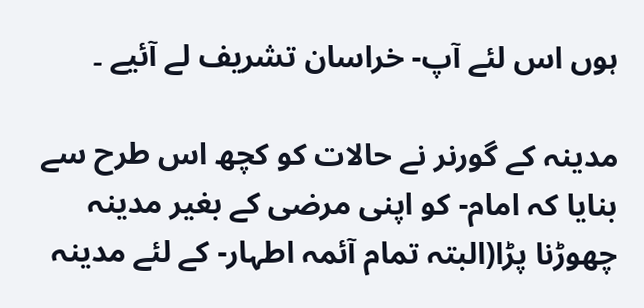ہوں اس لئے آپ- خراسان تشریف لے آئیے ۔

مدینہ کے گورنر نے حالات کو کچھ اس طرح سے بنایا کہ امام- کو اپنی مرضی کے بغیر مدینہ چھوڑنا پڑا(البتہ تمام آئمہ اطہار- کے لئے مدینہ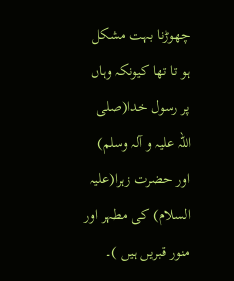چھوڑنا بہت مشکل ہو تا تھا کیونکہ وہاں پر رسول خدا(صلی اللہ علیہ و آلہ وسلم) اور حضرت زہرا(علیہ السلام) کی مطہر اور منور قبریں ہیں )۔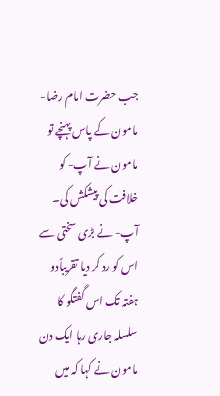جب حضرت امام رضا- مامون کے پاس پہنچے تو مامون نے آپ- کو خلافت کی پیشکش کی۔ آپ- نے بڑی سختی سے اس کو رد کر دیا تقریباًدو ہفتہ تک اس گفتگو کا سلسلہ جاری رہا ایک دن مامون نے کہا کہ میں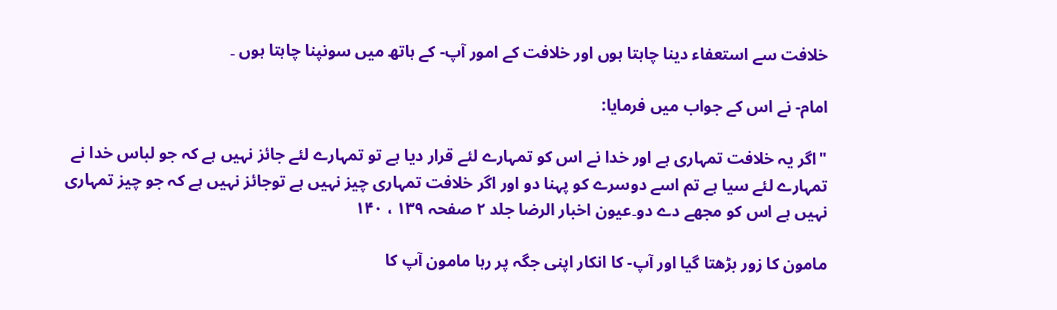خلافت سے استعفاء دینا چاہتا ہوں اور خلافت کے امور آپ- کے ہاتھ میں سونپنا چاہتا ہوں ۔

امام- نے اس کے جواب میں فرمایا:

"اگر یہ خلافت تمہاری ہے اور خدا نے اس کو تمہارے لئے قرار دیا ہے تو تمہارے لئے جائز نہیں ہے کہ جو لباس خدا نے تمہارے لئے سیا ہے تم اسے دوسرے کو پہنا دو اور اگر خلافت تمہاری چیز نہیں ہے توجائز نہیں ہے کہ جو چیز تمہاری نہیں ہے اس کو مجھے دے دو۔عیون اخبار الرضا جلد ۲ صفحہ ۱۳۹ ، ۱۴۰

مامون کا زور بڑھتا گیا اور آپ- کا انکار اپنی جگہ پر رہا مامون آپ کا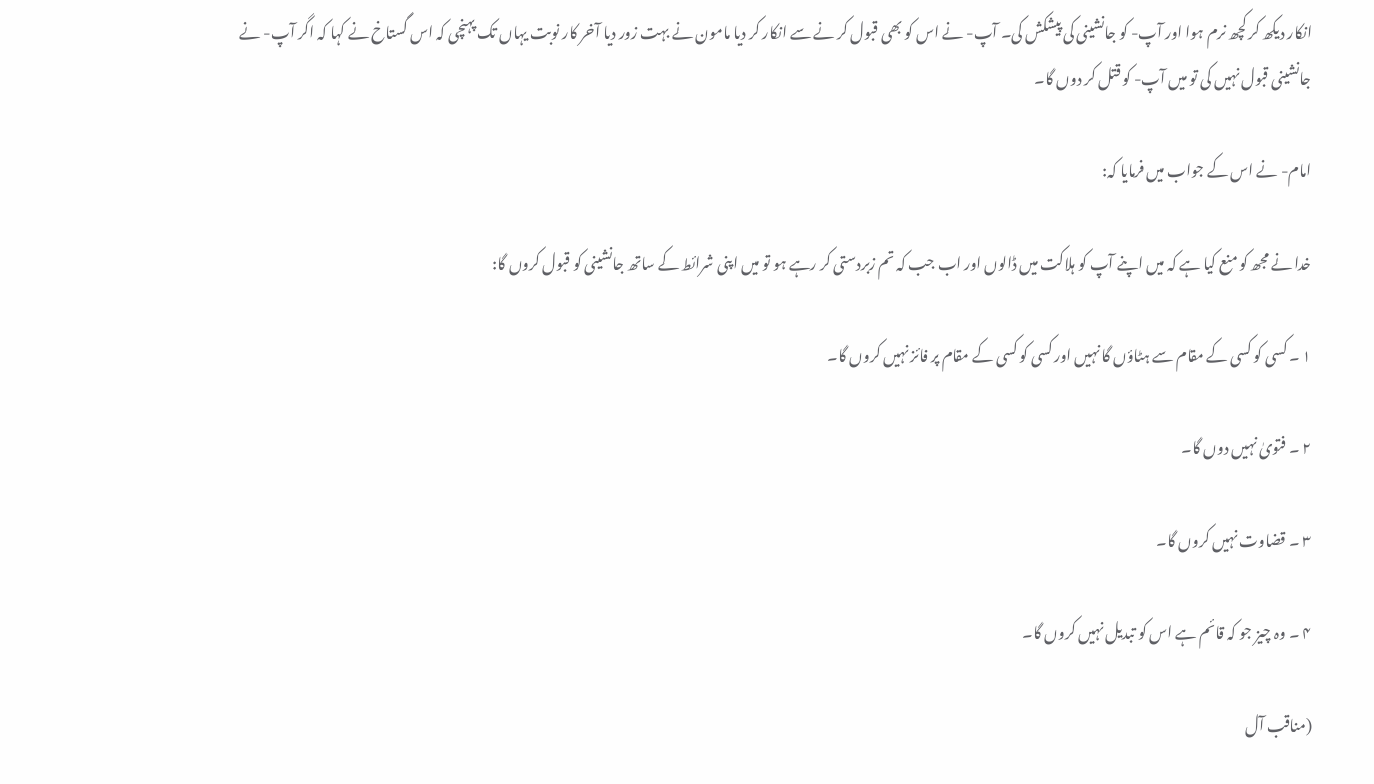انکار دیکھ کر کچھ نرم ہوا اور آپ- کو جانشینی کی پیشکش کی۔ آپ- نے اس کو بھی قبول کر نے سے انکار کر دیا مامون نے بہت زور دیا آخر کار نوبت یہاں تک پہنچی کہ اس گستاخ نے کہا کہ اگر آپ- نے جانشینی قبول نہیں کی تو میں آپ- کو قتل کر دوں گا۔

امام- نے اس کے جواب میں فرمایا کہ:

خدا نے مجھ کو منع کیا ہے کہ میں اپنے آپ کو ہلاکت میں ڈالوں اور اب جب کہ تم زبردستی کر رہے ہو تو میں اپنی شرائط کے ساتھ جانشینی کو قبول کروں گا:

۱ ۔ کسی کو کسی کے مقام سے ہٹاؤں گا نہیں اور کسی کو کسی کے مقام پر فائز نہیں کروں گا۔

۲ ۔ فتویٰ نہیں دوں گا۔

۳ ۔ قضاوت نہیں کروں گا۔

۴ ۔ وہ چیز جو کہ قائم ہے اس کو تبدیل نہیں کروں گا۔

(مناقب آل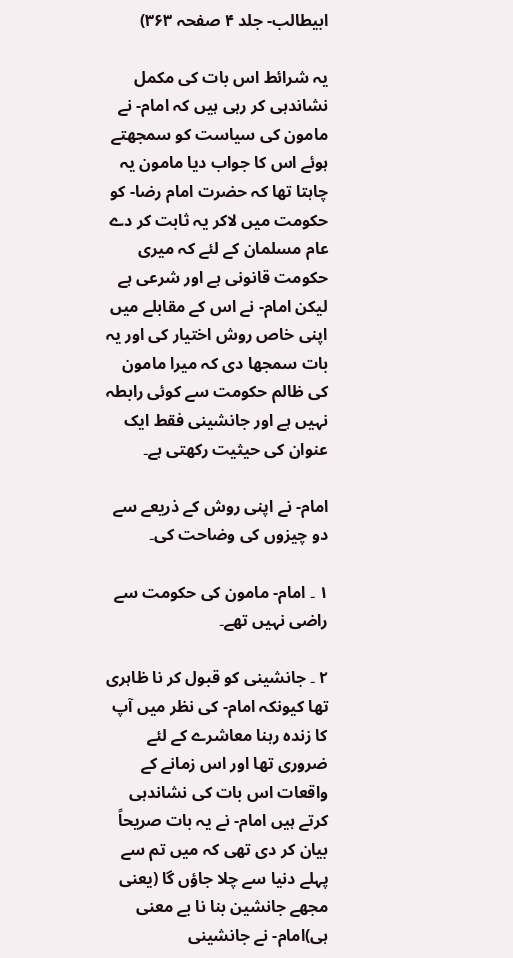ابیطالب- جلد ۴ صفحہ ۳۶۳)

یہ شرائط اس بات کی مکمل نشاندہی کر رہی ہیں کہ امام- نے مامون کی سیاست کو سمجھتے ہوئے اس کا جواب دیا مامون یہ چاہتا تھا کہ حضرت امام رضا- کو حکومت میں لاکر یہ ثابت کر دے عام مسلمان کے لئے کہ میری حکومت قانونی ہے اور شرعی ہے لیکن امام- نے اس کے مقابلے میں اپنی خاص روش اختیار کی اور یہ بات سمجھا دی کہ میرا مامون کی ظالم حکومت سے کوئی رابطہ نہیں ہے اور جانشینی فقط ایک عنوان کی حیثیت رکھتی ہے۔

امام- نے اپنی روش کے ذریعے سے دو چیزوں کی وضاحت کی۔

۱ ۔ امام- مامون کی حکومت سے راضی نہیں تھے۔

۲ ۔ جانشینی کو قبول کر نا ظاہری تھا کیونکہ امام- کی نظر میں آپ کا زندہ رہنا معاشرے کے لئے ضروری تھا اور اس زمانے کے واقعات اس بات کی نشاندہی کرتے ہیں امام- نے یہ بات صریحاً بیان کر دی تھی کہ میں تم سے پہلے دنیا سے چلا جاؤں گا (یعنی مجھے جانشین بنا نا بے معنی ہی)امام- نے جانشینی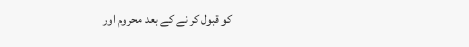کو قبول کر نے کے بعد محروم اور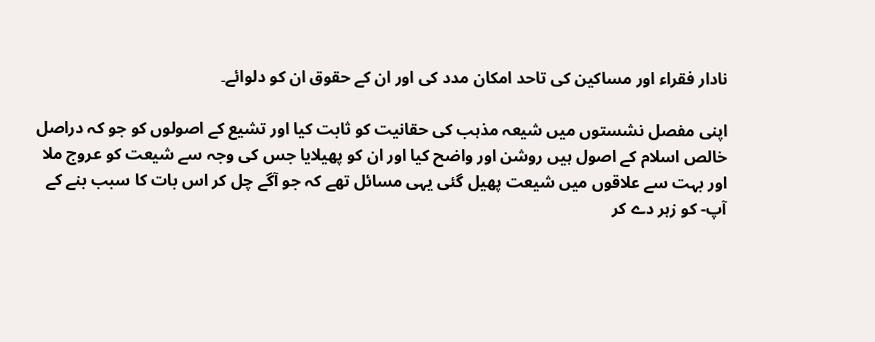نادار فقراء اور مساکین کی تاحد امکان مدد کی اور ان کے حقوق ان کو دلوائے۔

اپنی مفصل نشستوں میں شیعہ مذہب کی حقانیت کو ثابت کیا اور تشیع کے اصولوں کو جو کہ دراصل خالص اسلام کے اصول ہیں روشن اور واضح کیا اور ان کو پھیلایا جس کی وجہ سے شیعت کو عروج ملا اور بہت سے علاقوں میں شیعت پھیل گئی یہی مسائل تھے کہ جو آگے چل کر اس بات کا سبب بنے کے آپ- کو زہر دے کر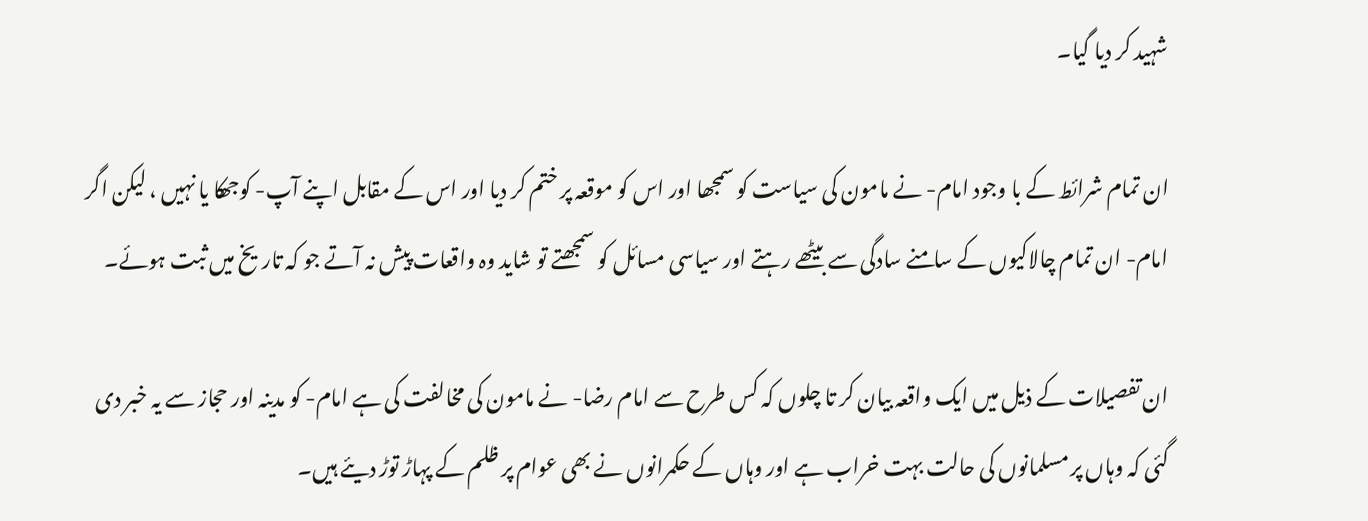شہید کر دیا گیا۔

ان تمام شرائط کے با وجود امام- نے مامون کی سیاست کو سمجھا اور اس کو موقعہ پر ختم کر دیا اور اس کے مقابل اپنے آپ- کوجھکا یا نہیں ، لیکن اگر امام- ان تمام چالاکیوں کے سامنے سادگی سے بیٹھے رہتے اور سیاسی مسائل کو سمجھتے تو شاید وہ واقعات پیش نہ آتے جو کہ تاریخ میں ثبت ہوئے۔

ان تفصیلات کے ذیل میں ایک واقعہ بیان کر تا چلوں کہ کس طرح سے امام رضا- نے مامون کی مخالفت کی ہے امام- کو مدینہ اور حجاز سے یہ خبر دی گئی کہ وہاں پر مسلمانوں کی حالت بہت خراب ہے اور وہاں کے حکمرانوں نے بھی عوام پر ظلم کے پہاڑ توڑ دیئے ہیں۔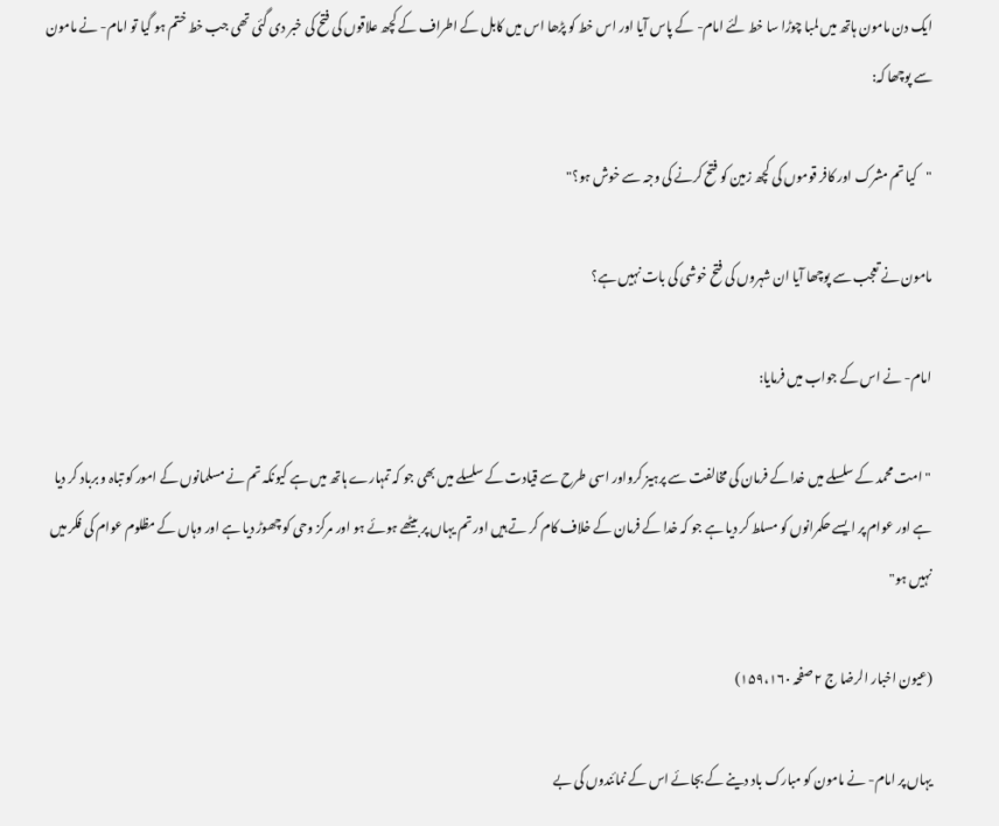ایک دن مامون ہاتھ میں لمبا چوڑا سا خط لئے امام- کے پاس آیا اور اس خط کو پڑھا اس میں کابل کے اطراف کے کچھ علاقوں کی فتح کی خبر دی گئی تھی جب خط ختم ہو گیا تو امام- نے مامون سے پوچھا کہ:

"کیا تم مشرک اور کافر قوموں کی کچھ زمین کو فتح کرنے کی وجہ سے خوش ہو؟"

مامون نے تعجب سے پوچھا آیا ان شہروں کی فتح خوشی کی بات نہیں ہے؟

امام- نے اس کے جواب میں فرمایا:

"امت محمد کے سلسلے میں خدا کے فرمان کی مخالفت سے پرہیز کرواور اسی طرح سے قیادت کے سلسلے میں بھی جو کہ تمہارے ہاتھ میں ہے کیونکہ تم نے مسلمانوں کے امور کو تباہ و برباد کر دیا ہے اور عوام پر ایسے حکمرانوں کو مسلط کر دیا ہے جو کہ خدا کے فرمان کے خلاف کام کر تے ہیں اور تم یہاں پر بیٹھے ہوئے ہو اور مرکز وحی کو چھوڑ دیا ہے اور وہاں کے مظلوم عوام کی فکر میں نہیں ہو"

(عیون اخبار الرضا ج ۲ صفحہ ۱۵۹،۱۶۰)

یہاں پر امام- نے مامون کو مبارک باد دینے کے بجائے اس کے نمائندوں کی بے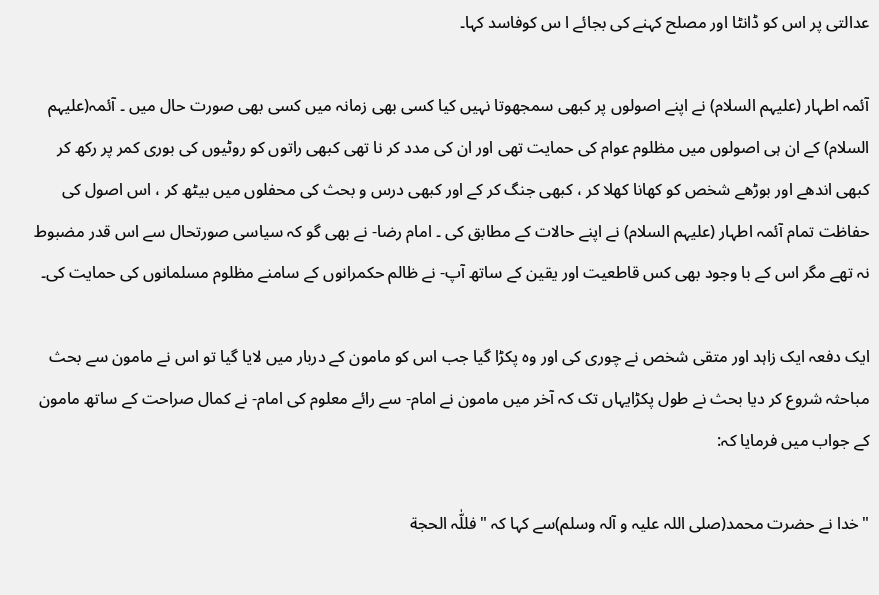عدالتی پر اس کو ڈانٹا اور مصلح کہنے کی بجائے ا س کوفاسد کہا۔

آئمہ اطہار (علیہم السلام) نے اپنے اصولوں پر کبھی سمجھوتا نہیں کیا کسی بھی زمانہ میں کسی بھی صورت حال میں ۔ آئمہ(علیہم السلام) کے ان ہی اصولوں میں مظلوم عوام کی حمایت تھی اور ان کی مدد کر نا تھی کبھی راتوں کو روٹیوں کی بوری کمر پر رکھ کر کبھی اندھے اور بوڑھے شخص کو کھانا کھلا کر ، کبھی جنگ کر کے اور کبھی درس و بحث کی محفلوں میں بیٹھ کر ، اس اصول کی حفاظت تمام آئمہ اطہار (علیہم السلام) نے اپنے حالات کے مطابق کی ۔ امام رضا- نے بھی گو کہ سیاسی صورتحال سے اس قدر مضبوط نہ تھے مگر اس کے با وجود بھی کس قاطعیت اور یقین کے ساتھ آپ- نے ظالم حکمرانوں کے سامنے مظلوم مسلمانوں کی حمایت کی۔

ایک دفعہ ایک زاہد اور متقی شخص نے چوری کی اور وہ پکڑا گیا جب اس کو مامون کے دربار میں لایا گیا تو اس نے مامون سے بحث مباحثہ شروع کر دیا بحث نے طول پکڑایہاں تک کہ آخر میں مامون نے امام- سے رائے معلوم کی امام- نے کمال صراحت کے ساتھ مامون کے جواب میں فرمایا کہ:

"خدا نے حضرت محمد(صلی اللہ علیہ و آلہ وسلم)سے کہا کہ "فللّٰہ الحجة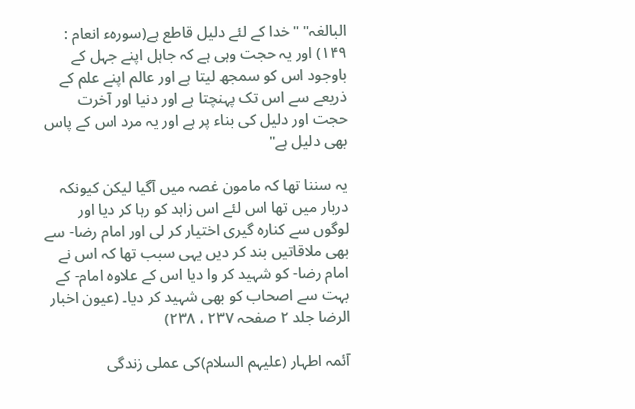البالغہ" "خدا کے لئے دلیل قاطع ہے(سورہء انعام : ۱۴۹) اور یہ حجت وہی ہے کہ جاہل اپنے جہل کے باوجود اس کو سمجھ لیتا ہے اور عالم اپنے علم کے ذریعے سے اس تک پہنچتا ہے اور دنیا اور آخرت حجت اور دلیل کی بناء پر ہے اور یہ مرد اس کے پاس بھی دلیل ہے"

یہ سننا تھا کہ مامون غصہ میں آگیا لیکن کیونکہ دربار میں تھا اس لئے اس زاہد کو رہا کر دیا اور لوگوں سے کنارہ گیری اختیار کر لی اور امام رضا- سے بھی ملاقاتیں بند کر دیں یہی سبب تھا کہ اس نے امام رضا- کو شہید کر وا دیا اس کے علاوہ امام- کے بہت سے اصحاب کو بھی شہید کر دیا۔ (عیون اخبار الرضا جلد ۲ صفحہ ۲۳۷ ، ۲۳۸)

آئمہ اطہار (علیہم السلام)کی عملی زندگی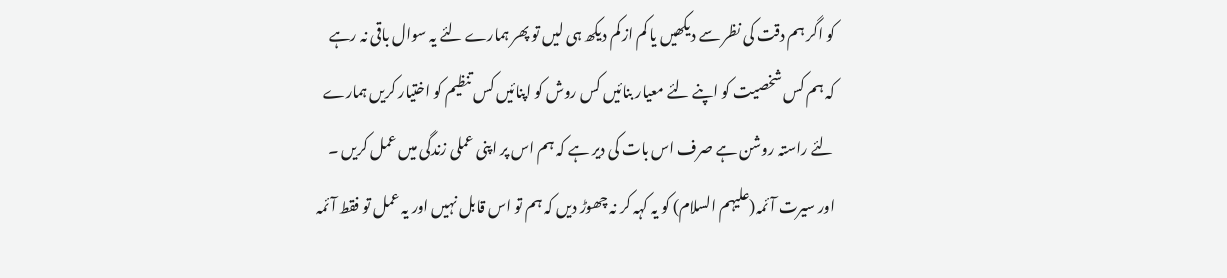کو اگر ہم دقت کی نظر سے دیکھیں یا کم از کم دیکھ ہی لیں تو پھر ہمارے لئے یہ سوال باقی نہ رہے کہ ہم کس شخصیت کو اپنے لئے معیار بنائیں کس روش کو اپنائیں کس تنظیم کو اختیار کریں ہمارے لئے راستہ روشن ہے صرف اس بات کی دیر ہے کہ ہم اس پر اپنی عملی زندگی میں عمل کریں ۔ اور سیرت آئمہ(علیہم السلام) کو یہ کہہ کر نہ چھوڑ دیں کہ ہم تو اس قابل نہیں اور یہ عمل تو فقط آئمہ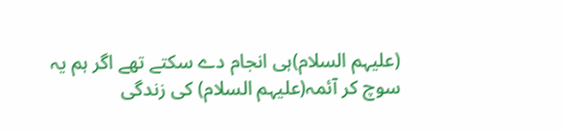(علیہم السلام)ہی انجام دے سکتے تھے اگر ہم یہ سوچ کر آئمہ(علیہم السلام) کی زندگی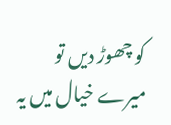کو چھوڑ دیں تو میرے خیال میں یہ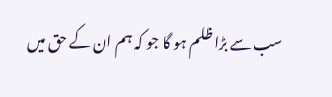سب سے بڑا ظلم ہو گا جو کہ ہم ان کے حق میں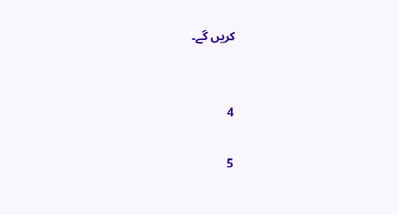کریں گے۔


4

5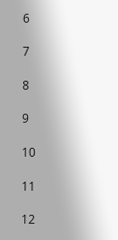6

7

8

9

10

11

12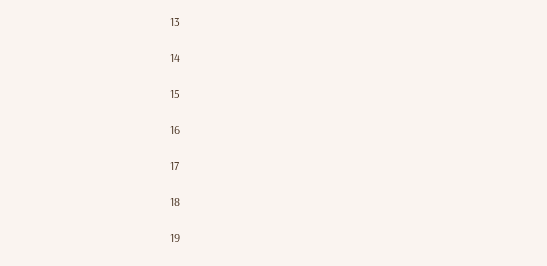13

14

15

16

17

18

19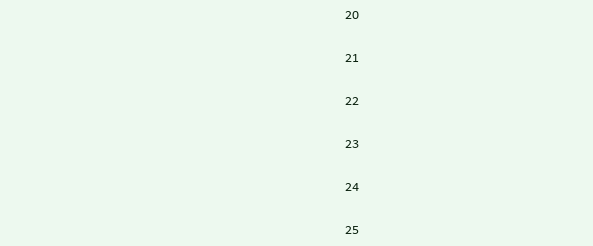20

21

22

23

24

25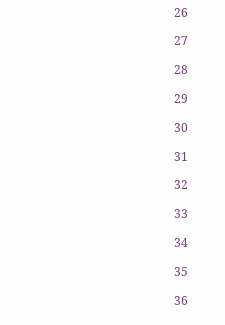26

27

28

29

30

31

32

33

34

35

36